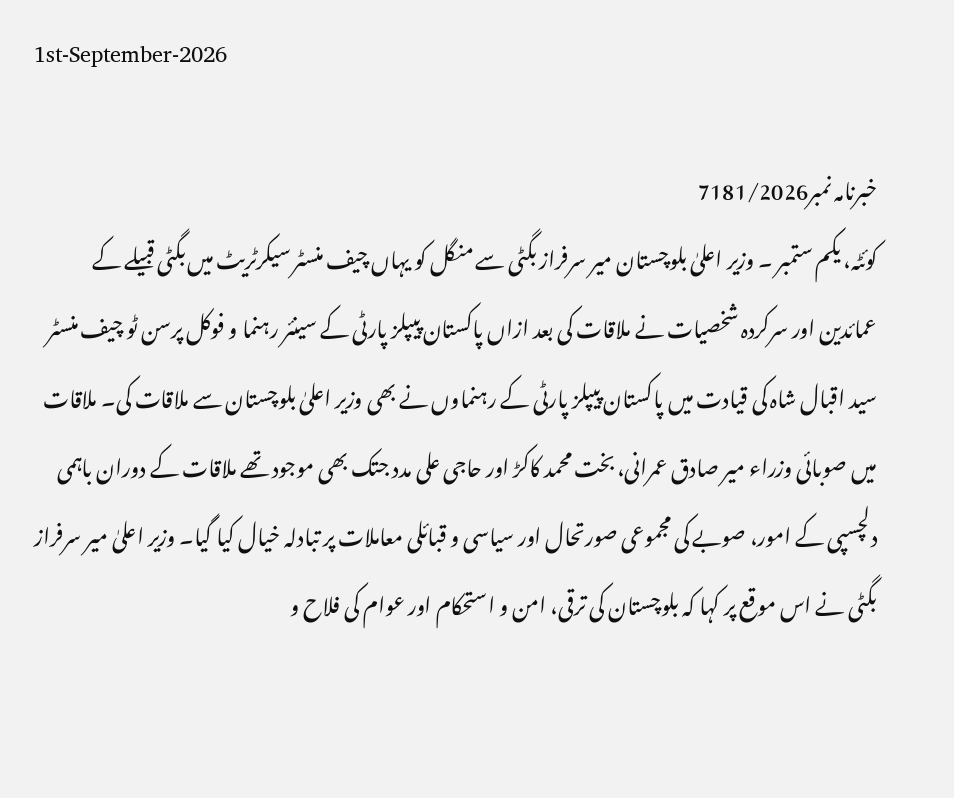1st-September-2026

خبرنامہ نمبر7181/2026
کوئٹہ، یکم ستمبر ۔ وزیر اعلیٰ بلوچستان میر سرفراز بگٹی سے منگل کو یہاں چیف منسٹر سیکرٹریٹ میں بگٹی قبیلے کے عمائدین اور سرکردہ شخصیات نے ملاقات کی بعد ازاں پاکستان پیپلز پارٹی کے سینئر رہنما و فوکل پرسن ٹو چیف منسٹر سید اقبال شاہ کی قیادت میں پاکستان پیپلز پارٹی کے رہنماوں نے بھی وزیر اعلیٰ بلوچستان سے ملاقات کی۔ ملاقات میں صوبائی وزراء میر صادق عمرانی، بخت محمد کاکڑ اور حاجی علی مدد جتک بھی موجود تھے ملاقات کے دوران باہمی دلچسپی کے امور، صوبے کی مجموعی صورتحال اور سیاسی و قبائلی معاملات پر تبادلہ خیال کیا گیا۔ وزیر اعلیٰ میر سرفراز بگٹی نے اس موقع پر کہا کہ بلوچستان کی ترقی، امن و استحکام اور عوام کی فلاح و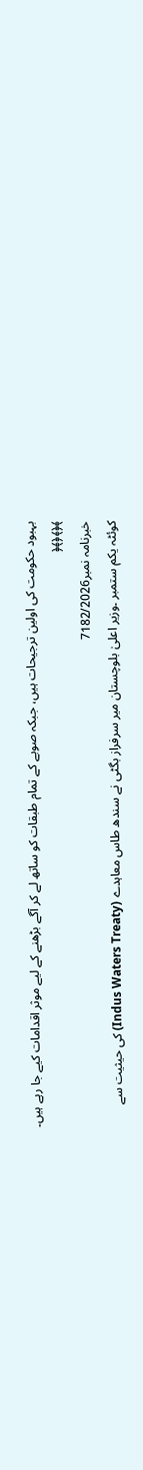بہبود حکومت کی اولین ترجیحات ہیں، جبکہ صوبے کے تمام طبقات کو ساتھ لے کر آگے بڑھنے کے لیے موثر اقدامات کیے جا رہے ہیں۔
﴾﴿﴾﴿﴾﴿
خبرنامہ نمبر7182/2026
کوئٹہ یکم ستمبر ۔وزیر اعلیٰ بلوچستان میر سرفراز بگٹی نے سندھ طاس معاہدے (Indus Waters Treaty) کی حیثیت سے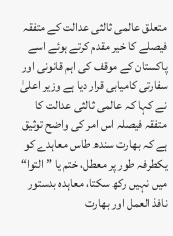متعلق عالمی ثالثی عدالت کے متفقہ فیصلے کا خیر مقدم کرتے ہوئے اسے پاکستان کے موقف کی اہم قانونی اور سفارتی کامیابی قرار دیا ہے وزیر اعلیٰ نے کہا کہ عالمی ثالثی عدالت کا متفقہ فیصلہ اس امر کی واضح توثیق ہے کہ بھارت سندھ طاس معاہدے کو یکطرفہ طور پر معطل، ختم یا ”التوا“ میں نہیں رکھ سکتا، معاہدہ بدستور نافذ العمل اور بھارت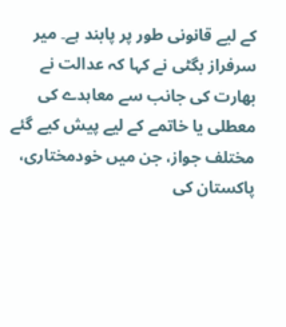کے لیے قانونی طور پر پابند ہے۔ میر سرفراز بگٹی نے کہا کہ عدالت نے بھارت کی جانب سے معاہدے کی معطلی یا خاتمے کے لیے پیش کیے گئے مختلف جواز، جن میں خودمختاری، پاکستان کی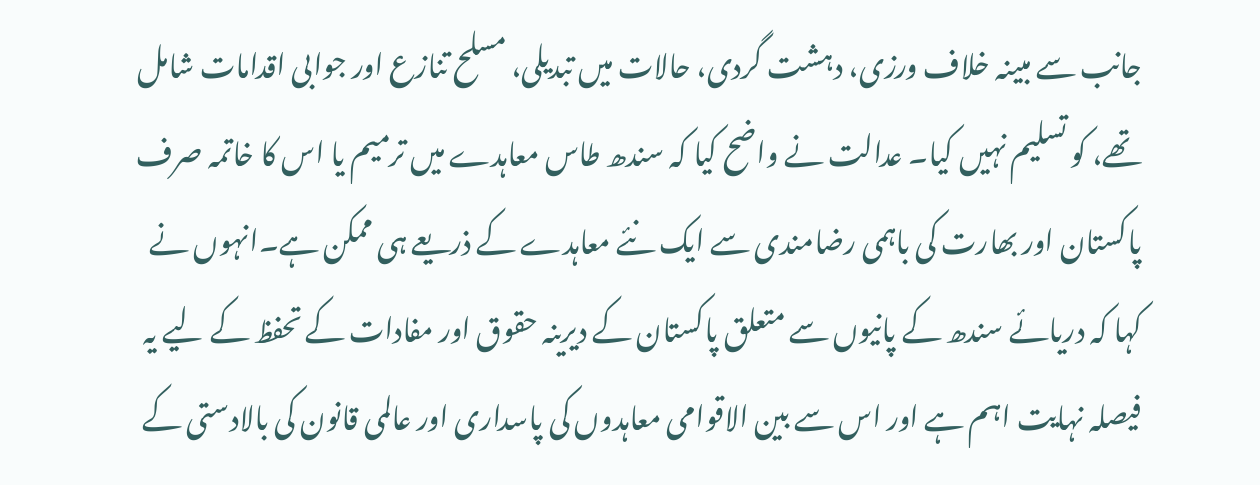جانب سے مبینہ خلاف ورزی، دہشت گردی، حالات میں تبدیلی، مسلح تنازع اور جوابی اقدامات شامل تھے، کو تسلیم نہیں کیا۔ عدالت نے واضح کیا کہ سندھ طاس معاہدے میں ترمیم یا اس کا خاتمہ صرف پاکستان اور بھارت کی باہمی رضامندی سے ایک نئے معاہدے کے ذریعے ہی ممکن ہے۔انہوں نے کہا کہ دریائے سندھ کے پانیوں سے متعلق پاکستان کے دیرینہ حقوق اور مفادات کے تحفظ کے لیے یہ فیصلہ نہایت اہم ہے اور اس سے بین الاقوامی معاہدوں کی پاسداری اور عالمی قانون کی بالادستی کے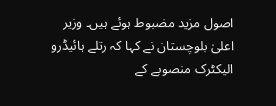اصول مزید مضبوط ہوئے ہیں۔ وزیر اعلیٰ بلوچستان نے کہا کہ رتلے ہائیڈرو الیکٹرک منصوبے کے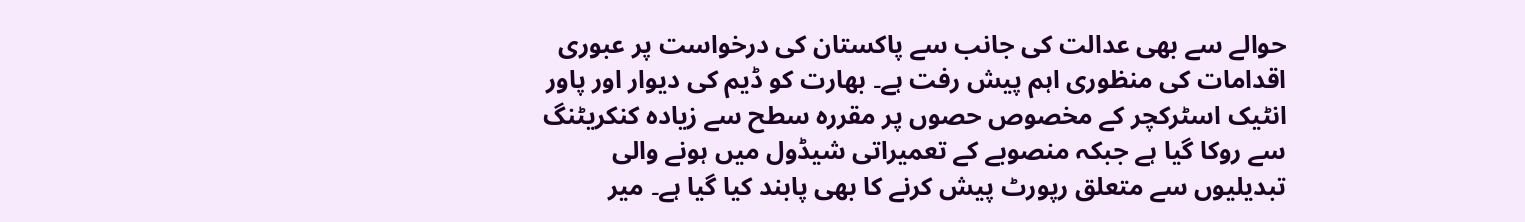حوالے سے بھی عدالت کی جانب سے پاکستان کی درخواست پر عبوری اقدامات کی منظوری اہم پیش رفت ہے۔ بھارت کو ڈیم کی دیوار اور پاور انٹیک اسٹرکچر کے مخصوص حصوں پر مقررہ سطح سے زیادہ کنکریٹنگ سے روکا گیا ہے جبکہ منصوبے کے تعمیراتی شیڈول میں ہونے والی تبدیلیوں سے متعلق رپورٹ پیش کرنے کا بھی پابند کیا گیا ہے۔ میر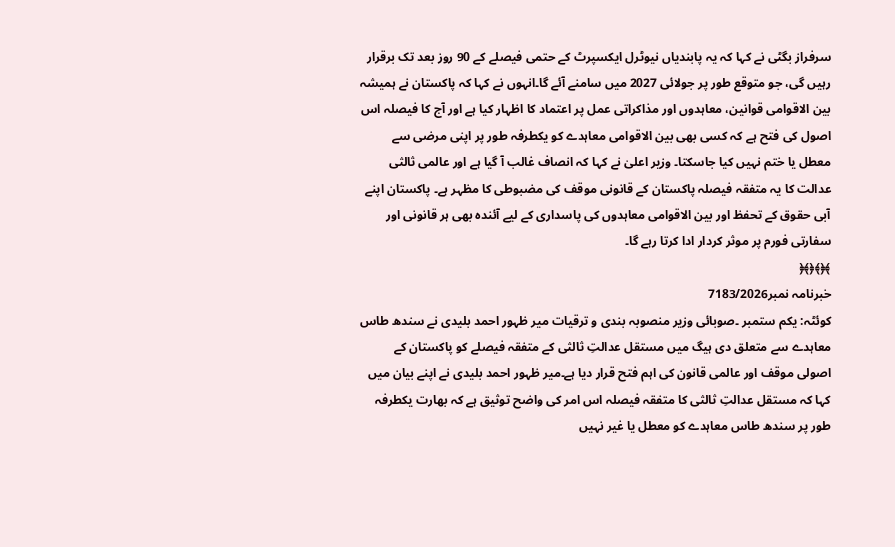سرفراز بگٹی نے کہا کہ یہ پابندیاں نیوٹرل ایکسپرٹ کے حتمی فیصلے کے 90 روز بعد تک برقرار رہیں گی، جو متوقع طور پر جولائی 2027 میں سامنے آئے گا۔انہوں نے کہا کہ پاکستان نے ہمیشہ بین الاقوامی قوانین، معاہدوں اور مذاکراتی عمل پر اعتماد کا اظہار کیا ہے اور آج کا فیصلہ اس اصول کی فتح ہے کہ کسی بھی بین الاقوامی معاہدے کو یکطرفہ طور پر اپنی مرضی سے معطل یا ختم نہیں کیا جاسکتا۔ وزیر اعلیٰ نے کہا کہ انصاف غالب آ گیا ہے اور عالمی ثالثی عدالت کا یہ متفقہ فیصلہ پاکستان کے قانونی موقف کی مضبوطی کا مظہر ہے۔ پاکستان اپنے آبی حقوق کے تحفظ اور بین الاقوامی معاہدوں کی پاسداری کے لیے آئندہ بھی ہر قانونی اور سفارتی فورم پر موثر کردار ادا کرتا رہے گا۔
﴾﴿﴾﴿﴾﴿
خبرنامہ نمبر7183/2026
کوئٹہ: یکم ستمبر ۔صوبائی وزیر منصوبہ بندی و ترقیات میر ظہور احمد بلیدی نے سندھ طاس معاہدے سے متعلق دی ہیگ میں مستقل عدالتِ ثالثی کے متفقہ فیصلے کو پاکستان کے اصولی موقف اور عالمی قانون کی اہم فتح قرار دیا ہے۔میر ظہور احمد بلیدی نے اپنے بیان میں کہا کہ مستقل عدالتِ ثالثی کا متفقہ فیصلہ اس امر کی واضح توثیق ہے کہ بھارت یکطرفہ طور پر سندھ طاس معاہدے کو معطل یا غیر نہیں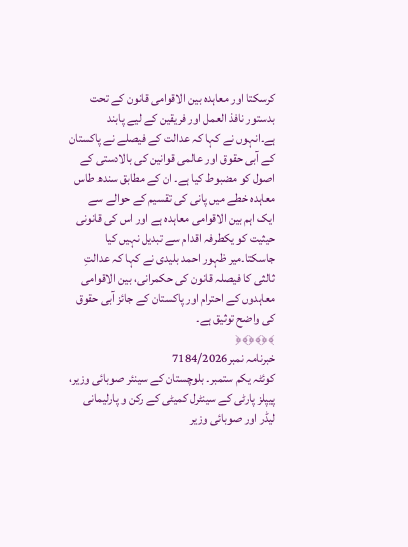کرسکتا اور معاہدہ بین الاقوامی قانون کے تحت بدستور نافذ العمل اور فریقین کے لیے پابند ہے۔انہوں نے کہا کہ عدالت کے فیصلے نے پاکستان کے آبی حقوق اور عالمی قوانین کی بالادستی کے اصول کو مضبوط کیا ہے۔ ان کے مطابق سندھ طاس معاہدہ خطے میں پانی کی تقسیم کے حوالے سے ایک اہم بین الاقوامی معاہدہ ہے اور اس کی قانونی حیثیت کو یکطرفہ اقدام سے تبدیل نہیں کیا جاسکتا۔میر ظہور احمد بلیدی نے کہا کہ عدالتِ ثالثی کا فیصلہ قانون کی حکمرانی، بین الاقوامی معاہدوں کے احترام اور پاکستان کے جائز آبی حقوق کی واضح توثیق ہے۔
﴾﴿﴾﴿﴾﴿
خبرنامہ نمبر7184/2026
کوئٹہ یکم ستمبر۔ بلوچستان کے سینئر صوبائی وزیر، پیپلز پارٹی کے سینٹرل کمیٹی کے رکن و پارلیمانی لیڈر اور صوبائی وزیر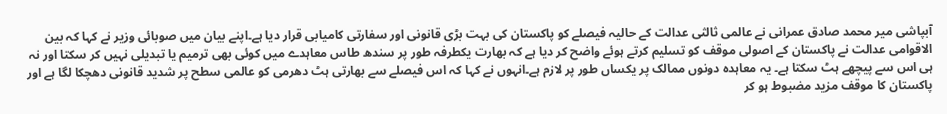آبپاشی میر محمد صادق عمرانی نے عالمی ثالثی عدالت کے حالیہ فیصلے کو پاکستان کی بہت بڑی قانونی اور سفارتی کامیابی قرار دیا ہے۔اپنے بیان میں صوبائی وزیر نے کہا کہ بین الاقوامی عدالت نے پاکستان کے اصولی موقف کو تسلیم کرتے ہوئے واضح کر دیا ہے کہ بھارت یکطرفہ طور پر سندھ طاس معاہدے میں کوئی بھی ترمیم یا تبدیلی نہیں کر سکتا اور نہ ہی اس سے پیچھے ہٹ سکتا ہے۔ یہ معاہدہ دونوں ممالک پر یکساں طور پر لازم ہے۔انہوں نے کہا کہ اس فیصلے سے بھارتی ہٹ دھرمی کو عالمی سطح پر شدید قانونی دھچکا لگا ہے اور پاکستان کا موقف مزید مضبوط ہو کر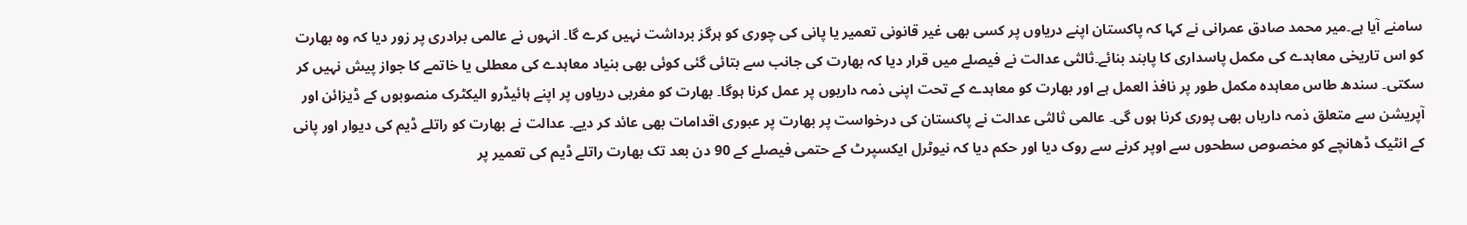سامنے آیا ہے۔میر محمد صادق عمرانی نے کہا کہ پاکستان اپنے دریاوں پر کسی بھی غیر قانونی تعمیر یا پانی کی چوری کو ہرگز برداشت نہیں کرے گا۔ انہوں نے عالمی برادری پر زور دیا کہ وہ بھارت کو اس تاریخی معاہدے کی مکمل پاسداری کا پابند بنائے۔ثالثی عدالت نے فیصلے میں قرار دیا کہ بھارت کی جانب سے بتائی گئی کوئی بھی بنیاد معاہدے کی معطلی یا خاتمے کا جواز پیش نہیں کر سکتی۔ سندھ طاس معاہدہ مکمل طور پر نافذ العمل ہے اور بھارت کو معاہدے کے تحت اپنی ذمہ داریوں پر عمل کرنا ہوگا۔ بھارت کو مغربی دریاوں پر اپنے ہائیڈرو الیکٹرک منصوبوں کے ڈیزائن اور آپریشن سے متعلق ذمہ داریاں بھی پوری کرنا ہوں گی۔ عالمی ثالثی عدالت نے پاکستان کی درخواست پر بھارت پر عبوری اقدامات بھی عائد کر دیے۔ عدالت نے بھارت کو راتلے ڈیم کی دیوار اور پانی کے انٹیک ڈھانچے کو مخصوص سطحوں سے اوپر کرنے سے روک دیا اور حکم دیا کہ نیوٹرل ایکسپرٹ کے حتمی فیصلے کے 90 دن بعد تک بھارت راتلے ڈیم کی تعمیر پر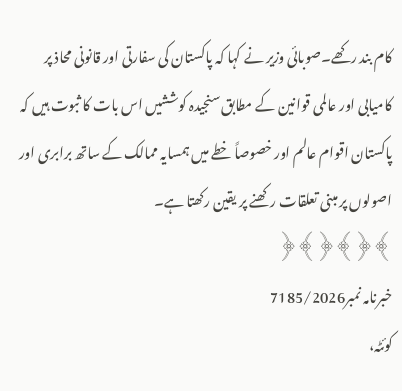کام بند رکھے۔صوبائی وزیر نے کہا کہ پاکستان کی سفارتی اور قانونی محاذ پر کامیابی اور عالمی قوانین کے مطابق سنجیدہ کوششیں اس بات کا ثبوت ہیں کہ پاکستان اقوام عالم اور خصوصاً خطے میں ہمسایہ ممالک کے ساتھ برابری اور اصولوں پر مبنی تعلقات رکھنے پر یقین رکھتا ہے۔
﴾﴿﴾﴿﴾﴿
خبرنامہ نمبر7185/2026
کوئٹہ،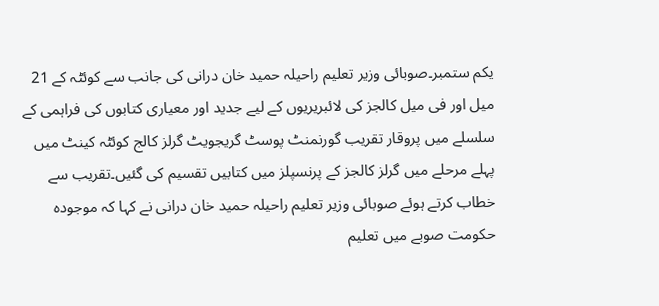یکم ستمبر۔صوبائی وزیر تعلیم راحیلہ حمید خان درانی کی جانب سے کوئٹہ کے 21 میل اور فی میل کالجز کی لائبریریوں کے لیے جدید اور معیاری کتابوں کی فراہمی کے سلسلے میں پروقار تقریب گورنمنٹ پوسٹ گریجویٹ گرلز کالج کوئٹہ کینٹ میں پہلے مرحلے میں گرلز کالجز کے پرنسپلز میں کتابیں تقسیم کی گئیں۔تقریب سے خطاب کرتے ہوئے صوبائی وزیر تعلیم راحیلہ حمید خان درانی نے کہا کہ موجودہ حکومت صوبے میں تعلیم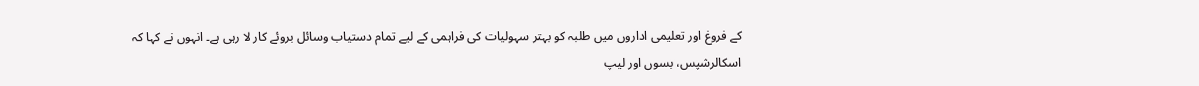کے فروغ اور تعلیمی اداروں میں طلبہ کو بہتر سہولیات کی فراہمی کے لیے تمام دستیاب وسائل بروئے کار لا رہی ہے۔ انہوں نے کہا کہ اسکالرشپس، بسوں اور لیپ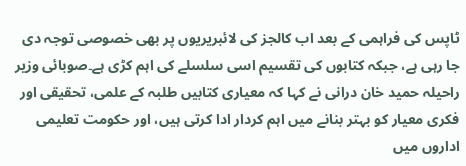ٹاپس کی فراہمی کے بعد اب کالجز کی لائبریریوں پر بھی خصوصی توجہ دی جا رہی ہے، جبکہ کتابوں کی تقسیم اسی سلسلے کی اہم کڑی ہے۔صوبائی وزیر راحیلہ حمید خان درانی نے کہا کہ معیاری کتابیں طلبہ کے علمی، تحقیقی اور فکری معیار کو بہتر بنانے میں اہم کردار ادا کرتی ہیں، اور حکومت تعلیمی اداروں میں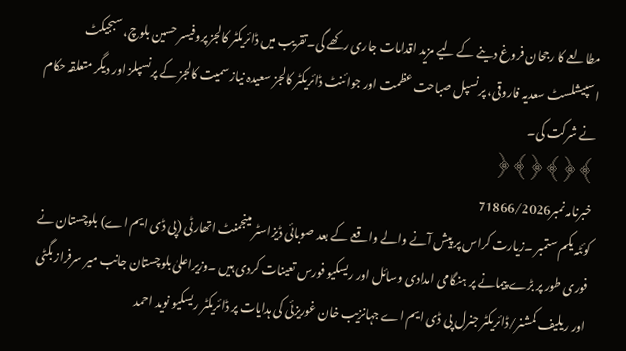مطالعے کا رجحان فروغ دینے کے لیے مزید اقدامات جاری رکھے گی۔تقریب میں ڈائریکٹر کالجز پروفیسر حسین بلوچ، سبجیکٹ اسپیشلسٹ سعدیہ فاروقی، پرنسپل صباحت عظمت اور جوائنٹ ڈائریکٹر کالجز سعیدہ نیاز سمیت کالجز کے پرنسپلز اور دیگر متعلقہ حکام نے شرکت کی۔
﴾﴿﴾﴿﴾﴿
خبرنامہ نمبر71866/2026
کوئٹہ یکم ستمبر ۔زیارت کراس پر پیش آنے والے واقعے کے بعد صوبائی ڈیزاسٹر مینجمنٹ اتھارٹی (پی ڈی ایم اے) بلوچستان نے فوری طور پر بڑے پیمانے پر ہنگامی امدادی وسائل اور ریسکیو فورس تعینات کردی ہیں ۔وزیراعلیٰ بلوچستان جانب میر سرفراز بگٹی اور ریلیف کمشنر/ڈائریکٹر جنرل پی ڈی ایم اے جہانزیب خان غوریزئی کی ہدایات پر ڈائریکٹر ریسکیو نوید احمد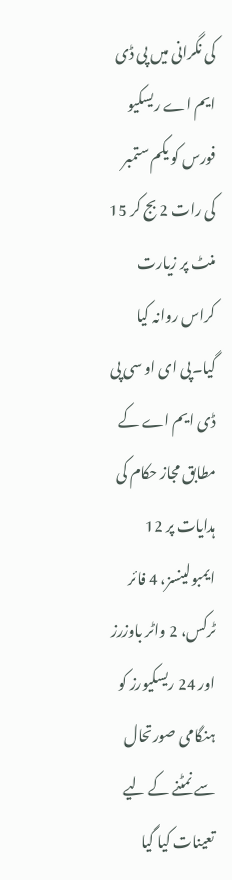کی نگرانی میں پی ڈی ایم اے ریسکیو فورس کو یکم ستمبر کی رات 2 بج کر 15 منٹ پر زیارت کراس روانہ کیا گیا۔پی ای او سی پی ڈی ایم اے کے مطابق مجاز حکام کی ہدایات پر 12 ایمبولینسز، 4 فائر ٹرکس، 2 واٹر باوزرز اور 24 ریسکیورز کو ہنگامی صورتحال سے نمٹنے کے لیے تعینات کیا گیا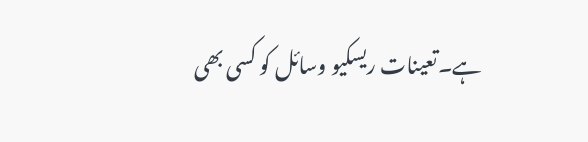ہے۔تعینات ریسکیو وسائل کو کسی بھی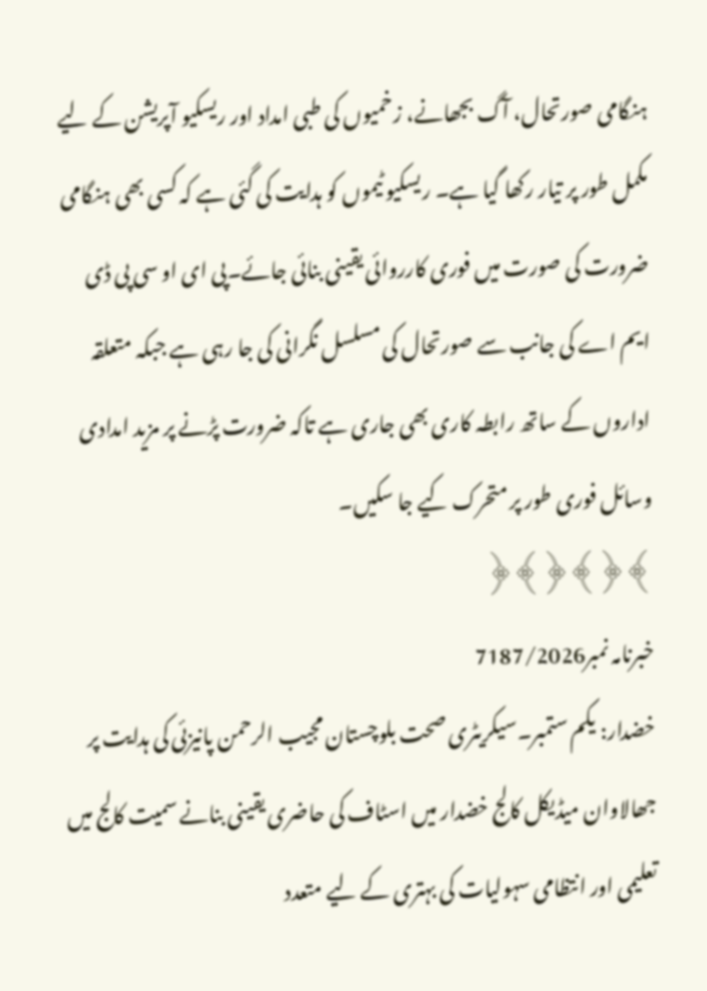ہنگامی صورتحال، آگ بجھانے، زخمیوں کی طبی امداد اور ریسکیو آپریشن کے لیے مکمل طور پر تیار رکھا گیا ہے۔ ریسکیو ٹیموں کو ہدایت کی گئی ہے کہ کسی بھی ہنگامی ضرورت کی صورت میں فوری کارروائی یقینی بنائی جائے۔پی ای او سی پی ڈی ایم اے کی جانب سے صورتحال کی مسلسل نگرانی کی جا رہی ہے جبکہ متعلقہ اداروں کے ساتھ رابطہ کاری بھی جاری ہے تاکہ ضرورت پڑنے پر مزید امدادی وسائل فوری طور پر متحرک کیے جا سکیں۔
﴾﴿﴾﴿﴾﴿
خبرنامہ نمبر7187/2026
خضدار: یکم ستمبر۔سیکریٹری صحت بلوچستان مجیب الرحمن پانیزئی کی ہدایت پر جھالاوان میڈیکل کالج خضدار میں اسٹاف کی حاضری یقینی بنانے سمیت کالج میں تعلیمی اور انتظامی سہولیات کی بہتری کے لیے متعدد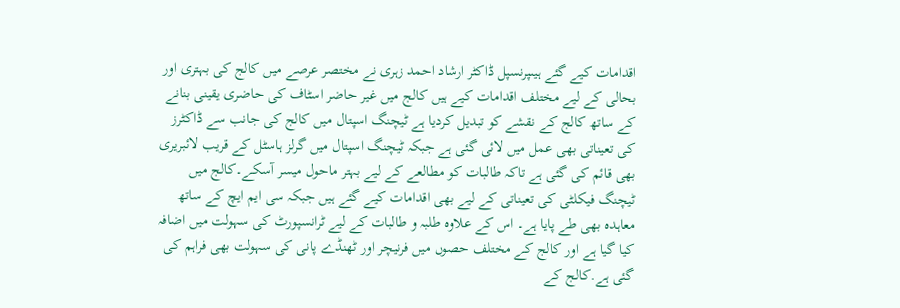اقدامات کیے گئے ہیںپرنسپل ڈاکٹر ارشاد احمد زہری نے مختصر عرصے میں کالج کی بہتری اور بحالی کے لیے مختلف اقدامات کیے ہیں کالج میں غیر حاضر اسٹاف کی حاضری یقینی بنانے کے ساتھ کالج کے نقشے کو تبدیل کردیا ہے ٹیچنگ اسپتال میں کالج کی جانب سے ڈاکٹرز کی تعیناتی بھی عمل میں لائی گئی ہے جبکہ ٹیچنگ اسپتال میں گرلز ہاسٹل کے قریب لائبریری بھی قائم کی گئی ہے تاکہ طالبات کو مطالعے کے لیے بہتر ماحول میسر آسکے۔کالج میں ٹیچنگ فیکلٹی کی تعیناتی کے لیے بھی اقدامات کیے گئے ہیں جبکہ سی ایم ایچ کے ساتھ معاہدہ بھی طے پایا ہے۔ اس کے علاوہ طلبہ و طالبات کے لیے ٹرانسپورٹ کی سہولت میں اضافہ کیا گیا ہے اور کالج کے مختلف حصوں میں فرنیچر اور ٹھنڈے پانی کی سہولت بھی فراہم کی گئی ہے.کالج کے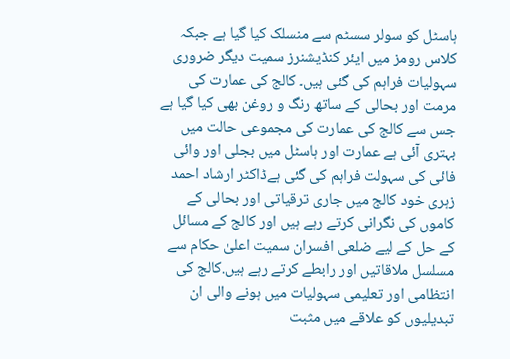ہاسٹل کو سولر سسٹم سے منسلک کیا گیا ہے جبکہ کلاس رومز میں ایئر کنڈیشنرز سمیت دیگر ضروری سہولیات فراہم کی گئی ہیں۔ کالج کی عمارت کی مرمت اور بحالی کے ساتھ رنگ و روغن بھی کیا گیا ہے جس سے کالج کی عمارت کی مجموعی حالت میں بہتری آئی ہے عمارت اور ہاسٹل میں بجلی اور وائی فائی کی سہولت فراہم کی گئی ہےڈاکٹر ارشاد احمد زہری خود کالج میں جاری ترقیاتی اور بحالی کے کاموں کی نگرانی کرتے رہے ہیں اور کالج کے مسائل کے حل کے لیے ضلعی افسران سمیت اعلیٰ حکام سے مسلسل ملاقاتیں اور رابطے کرتے رہے ہیں.کالج کی انتظامی اور تعلیمی سہولیات میں ہونے والی ان تبدیلیوں کو علاقے میں مثبت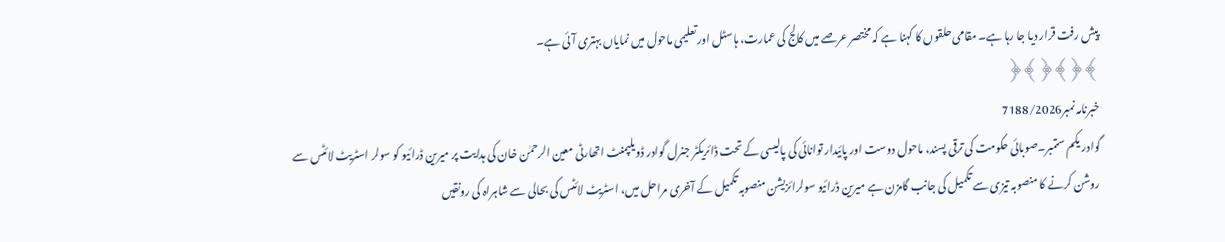پیش رفت قرار دیا جا رہا ہے۔ مقامی حلقوں کا کہنا ہے کہ مختصر عرصے میں کالج کی عمارت، ہاسٹل اور تعلیمی ماحول میں نمایاں بہتری آئی ہے۔
﴾﴿﴾﴿﴾﴿
خبرنامہ نمبر7188/2026
گوادر یکم ستمبر۔صوبائی حکومت کی ترقی پسند، ماحول دوست اور پائیدار توانائی کی پالیسی کے تحت ڈائریکٹر جنرل گوادر ڈویلپمنٹ اتھارٹی معین الرحمٰن خان کی ہدایت پر میرین ڈرائیو کو سولر اسٹریٹ لائٹس سے روشن کرنے کا منصوبہ تیزی سے تکمیل کی جانب گامزن ہے میرین ڈرائیو سولرائزیشن منصوبہ تکمیل کے آخری مراحل میں، اسٹریٹ لائٹس کی بحالی سے شاہراہ کی رونقیں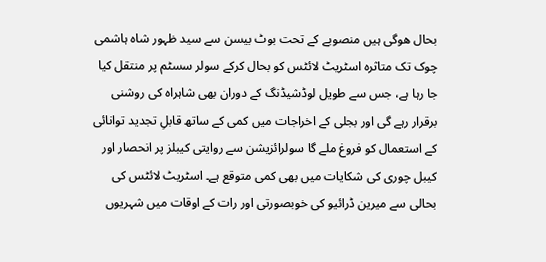بحال ھوگی ہیں منصوبے کے تحت بوٹ بیسن سے سید ظہور شاہ ہاشمی چوک تک متاثرہ اسٹریٹ لائٹس کو بحال کرکے سولر سسٹم پر منتقل کیا جا رہا ہے، جس سے طویل لوڈشیڈنگ کے دوران بھی شاہراہ کی روشنی برقرار رہے گی اور بجلی کے اخراجات میں کمی کے ساتھ قابلِ تجدید توانائی کے استعمال کو فروغ ملے گا سولرائزیشن سے روایتی کیبلز پر انحصار اور کیبل چوری کی شکایات میں بھی کمی متوقع ہے۔ اسٹریٹ لائٹس کی بحالی سے میرین ڈرائیو کی خوبصورتی اور رات کے اوقات میں شہریوں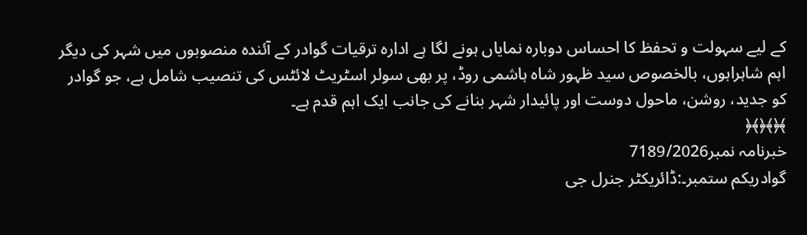کے لیے سہولت و تحفظ کا احساس دوبارہ نمایاں ہونے لگا ہے ادارہ ترقیات گوادر کے آئندہ منصوبوں میں شہر کی دیگر اہم شاہراہوں، بالخصوص سید ظہور شاہ ہاشمی روڈ، پر بھی سولر اسٹریٹ لائٹس کی تنصیب شامل ہے، جو گوادر کو جدید، روشن، ماحول دوست اور پائیدار شہر بنانے کی جانب ایک اہم قدم ہے۔
﴾﴿﴾﴿﴾﴿
خبرنامہ نمبر7189/2026
گوادریکم ستمبر۔:ڈائریکٹر جنرل جی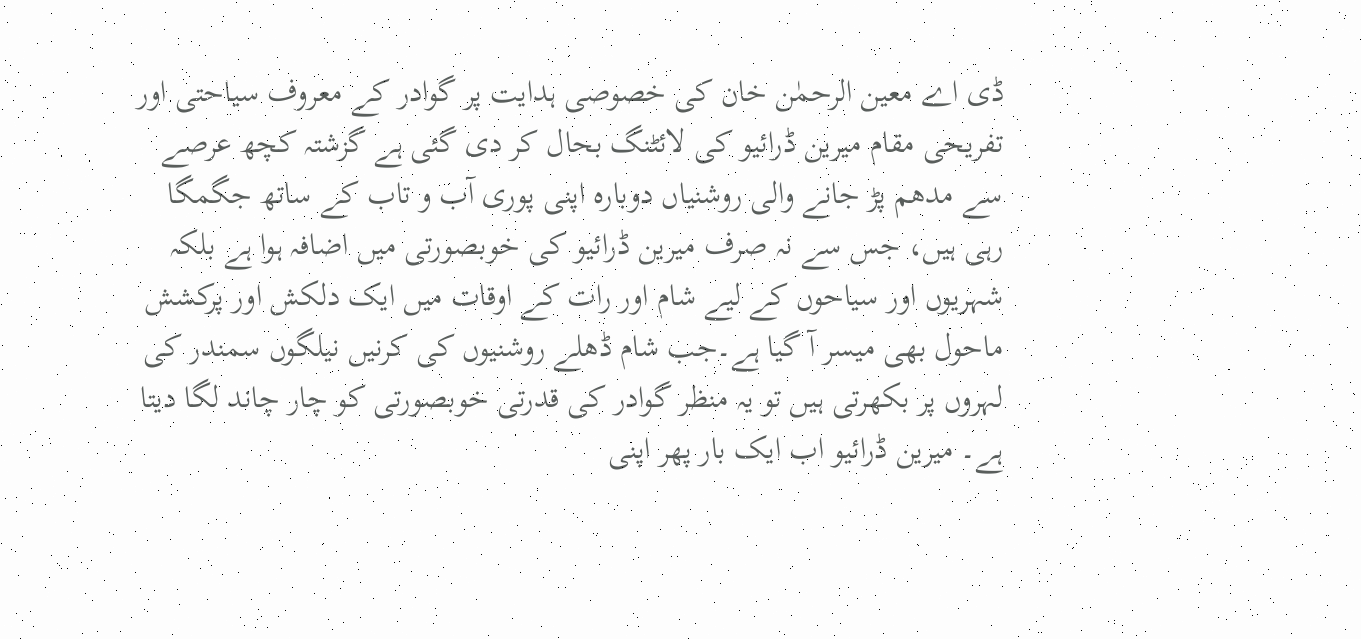ڈی اے معین الرحمٰن خان کی خصوصی ہدایت پر گوادر کے معروف سیاحتی اور تفریحی مقام میرین ڈرائیو کی لائٹنگ بحال کر دی گئی ہے گزشتہ کچھ عرصے سے مدھم پڑ جانے والی روشنیاں دوبارہ اپنی پوری آب و تاب کے ساتھ جگمگا رہی ہیں، جس سے نہ صرف میرین ڈرائیو کی خوبصورتی میں اضافہ ہوا ہے بلکہ شہریوں اور سیاحوں کے لیے شام اور رات کے اوقات میں ایک دلکش اور پرکشش ماحول بھی میسر آ گیا ہے۔جب شام ڈھلے روشنیوں کی کرنیں نیلگوں سمندر کی لہروں پر بکھرتی ہیں تو یہ منظر گوادر کی قدرتی خوبصورتی کو چار چاند لگا دیتا ہے۔ میرین ڈرائیو اب ایک بار پھر اپنی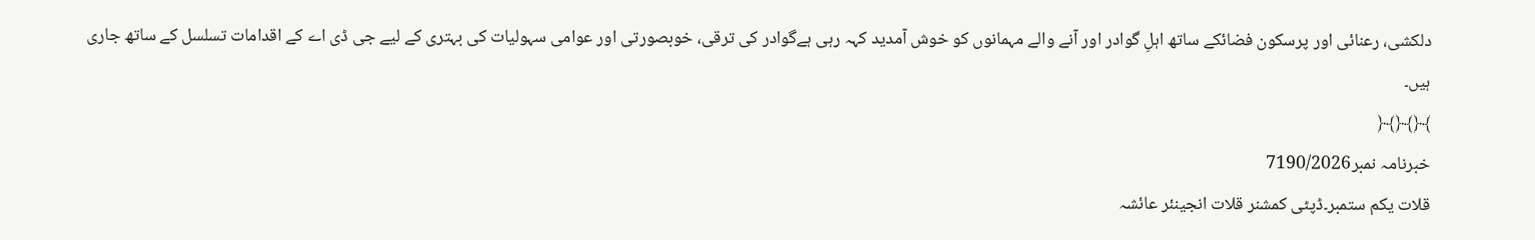دلکشی، رعنائی اور پرسکون فضائکے ساتھ اہلِ گوادر اور آنے والے مہمانوں کو خوش آمدید کہہ رہی ہےگوادر کی ترقی، خوبصورتی اور عوامی سہولیات کی بہتری کے لیے جی ڈی اے کے اقدامات تسلسل کے ساتھ جاری ہیں۔
﴾﴿﴾﴿﴾﴿
خبرنامہ نمبر7190/2026
قلات یکم ستمبر۔ڈپٹی کمشنر قلات انجینئر عائشہ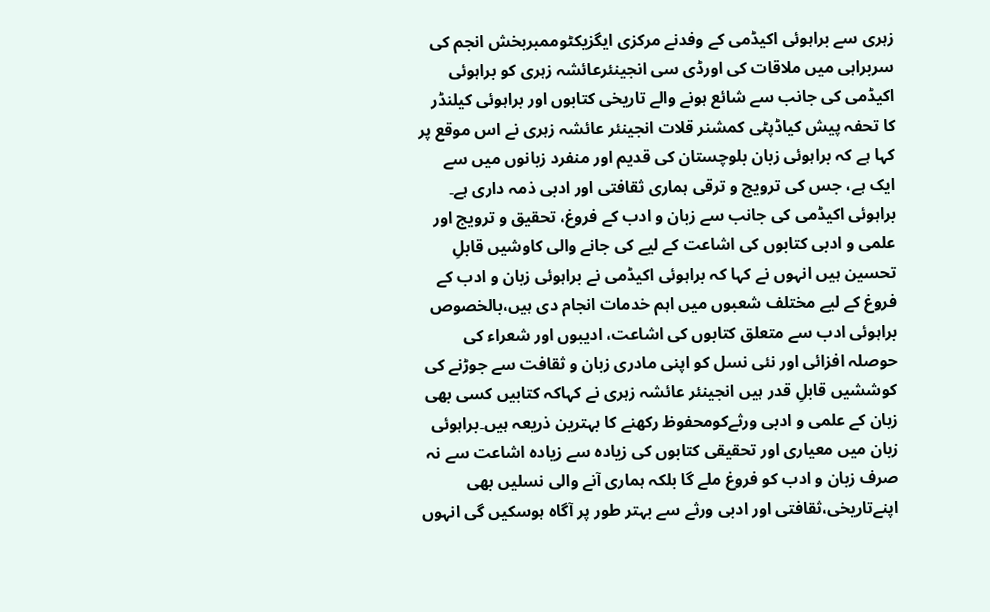زہری سے براہوئی اکیڈمی کے وفدنے مرکزی ایگزیکٹوممبربخش انجم کی سربراہی میں ملاقات کی اورڈی سی انجینئرعائشہ زہری کو براہوئی اکیڈمی کی جانب سے شائع ہونے والے تاریخی کتابوں اور براہوئی کیلنڈر کا تحفہ پیش کیاڈپٹی کمشنر قلات انجینئر عائشہ زہری نے اس موقع پر کہا ہے کہ براہوئی زبان بلوچستان کی قدیم اور منفرد زبانوں میں سے ایک ہے، جس کی ترویج و ترقی ہماری ثقافتی اور ادبی ذمہ داری ہے۔ براہوئی اکیڈمی کی جانب سے زبان و ادب کے فروغ، تحقیق و ترویج اور علمی و ادبی کتابوں کی اشاعت کے لیے کی جانے والی کاوشیں قابلِ تحسین ہیں انہوں نے کہا کہ براہوئی اکیڈمی نے براہوئی زبان و ادب کے فروغ کے لیے مختلف شعبوں میں اہم خدمات انجام دی ہیں،بالخصوص براہوئی ادب سے متعلق کتابوں کی اشاعت، ادیبوں اور شعراء کی حوصلہ افزائی اور نئی نسل کو اپنی مادری زبان و ثقافت سے جوڑنے کی کوششیں قابلِ قدر ہیں انجینئر عائشہ زہری نے کہاکہ کتابیں کسی بھی زبان کے علمی و ادبی ورثےکومحفوظ رکھنے کا بہترین ذریعہ ہیں۔براہوئی زبان میں معیاری اور تحقیقی کتابوں کی زیادہ سے زیادہ اشاعت سے نہ صرف زبان و ادب کو فروغ ملے گا بلکہ ہماری آنے والی نسلیں بھی اپنےتاریخی،ثقافتی اور ادبی ورثے سے بہتر طور پر آگاہ ہوسکیں گی انہوں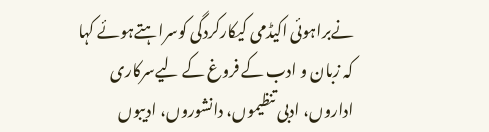نےبراہوئی اکیڈمی کیکارکردگی کوسراہتےہوئے کہا کہ زبان و ادب کے فروغ کے لیےسرکاری اداروں، ادبی تنظیموں، دانشوروں، ادیبوں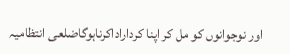اور نوجوانوں کو مل کر اپنا کرداراداکرناہوگاضلعی انتظامیہ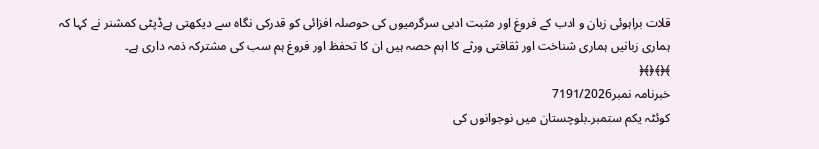قلات براہوئی زبان و ادب کے فروغ اور مثبت ادبی سرگرمیوں کی حوصلہ افزائی کو قدرکی نگاہ سے دیکھتی ہےڈپٹی کمشنر نے کہا کہ ہماری زبانیں ہماری شناخت اور ثقافتی ورثے کا اہم حصہ ہیں ان کا تحفظ اور فروغ ہم سب کی مشترکہ ذمہ داری ہے۔
﴾﴿﴾﴿﴾﴿
خبرنامہ نمبر7191/2026
کوئٹہ یکم ستمبر۔بلوچستان میں نوجوانوں کی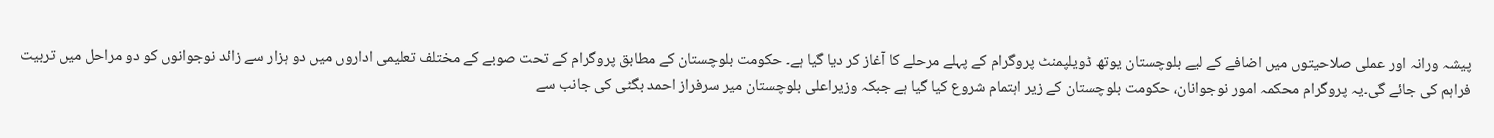پیشہ ورانہ اور عملی صلاحیتوں میں اضافے کے لیے بلوچستان یوتھ ڈویلپمنٹ پروگرام کے پہلے مرحلے کا آغاز کر دیا گیا ہے۔ حکومت بلوچستان کے مطابق پروگرام کے تحت صوبے کے مختلف تعلیمی اداروں میں دو ہزار سے زائد نوجوانوں کو دو مراحل میں تربیت فراہم کی جائے گی۔یہ پروگرام محکمہ امور نوجوانان، حکومت بلوچستان کے زیر اہتمام شروع کیا گیا ہے جبکہ وزیراعلی بلوچستان میر سرفراز احمد بگٹی کی جانب سے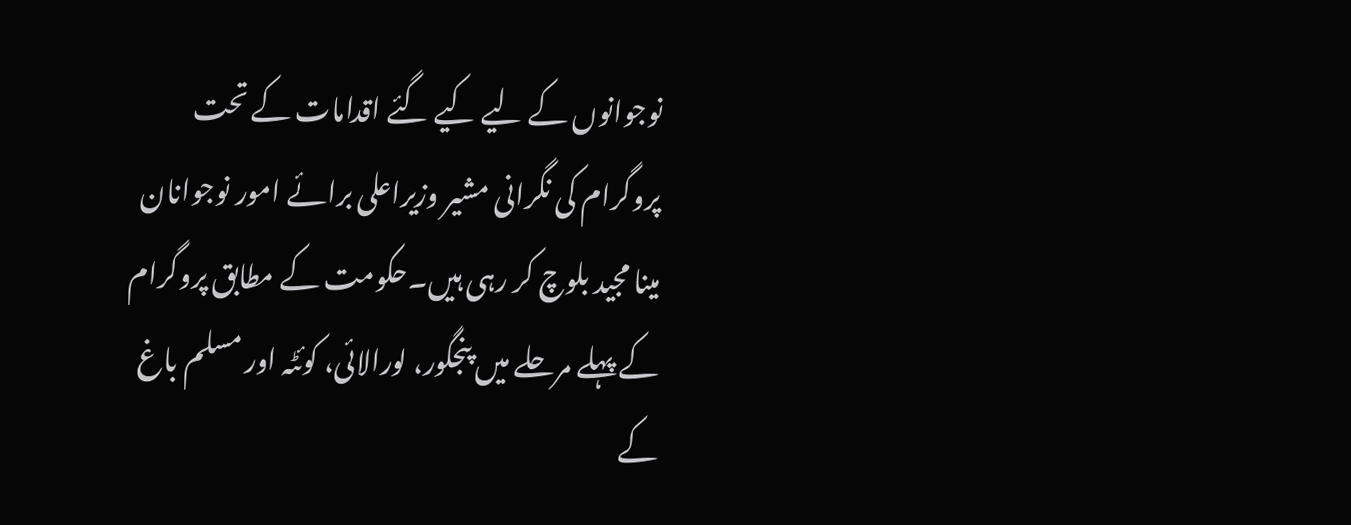نوجوانوں کے لیے کیے گئے اقدامات کے تحت پروگرام کی نگرانی مشیر وزیراعلی برائے امور نوجوانان مینا مجید بلوچ کر رہی ہیں۔حکومت کے مطابق پروگرام کے پہلے مرحلے میں پنجگور، لورالائی، کوئٹہ اور مسلم باغ کے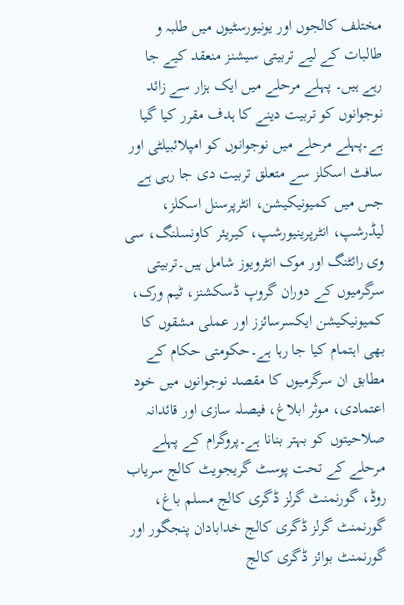مختلف کالجوں اور یونیورسٹیوں میں طلبہ و طالبات کے لیے تربیتی سیشنز منعقد کیے جا رہے ہیں۔ پہلے مرحلے میں ایک ہزار سے زائد نوجوانوں کو تربیت دینے کا ہدف مقرر کیا گیا ہے۔پہلے مرحلے میں نوجوانوں کو امپلائبیلٹی اور سافٹ اسکلز سے متعلق تربیت دی جا رہی ہے جس میں کمیونیکیشن، انٹرپرسنل اسکلز، لیڈرشپ، انٹرپرینیورشپ، کیریئر کاونسلنگ، سی وی رائٹنگ اور موک انٹرویوز شامل ہیں۔تربیتی سرگرمیوں کے دوران گروپ ڈسکشنز، ٹیم ورک، کمیونیکیشن ایکسرسائزز اور عملی مشقوں کا بھی اہتمام کیا جا رہا ہے۔حکومتی حکام کے مطابق ان سرگرمیوں کا مقصد نوجوانوں میں خود اعتمادی، موثر ابلاغ، فیصلہ سازی اور قائدانہ صلاحیتوں کو بہتر بنانا ہے۔پروگرام کے پہلے مرحلے کے تحت پوسٹ گریجویٹ کالج سریاب روڈ، گورنمنٹ گرلز ڈگری کالج مسلم باغ، گورنمنٹ گرلز ڈگری کالج خدابادان پنجگور اور گورنمنٹ بوائز ڈگری کالج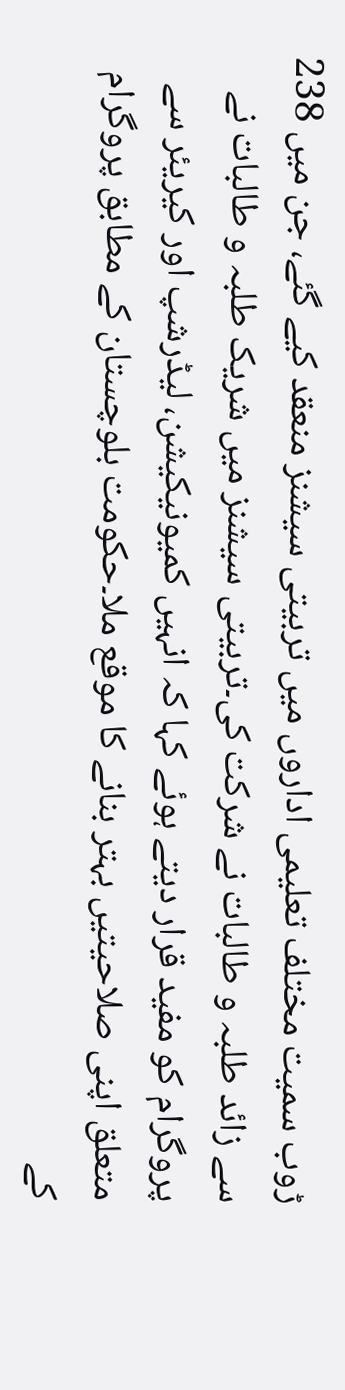ڑوب سمیت مختلف تعلیمی اداروں میں تربیتی سیشنز منعقد کیے گئے، جن میں 238 سے زائد طلبہ و طالبات نے شرکت کی۔تربیتی سیشنز میں شریک طلبہ و طالبات نے پروگرام کو مفید قرار دیتے ہوئے کہا کہ انہیں کمیونیکیشن، لیڈرشپ اور کیریئر سے متعلق اپنی صلاحیتیں بہتر بنانے کا موقع ملا۔حکومت بلوچستان کے مطابق پروگرام کے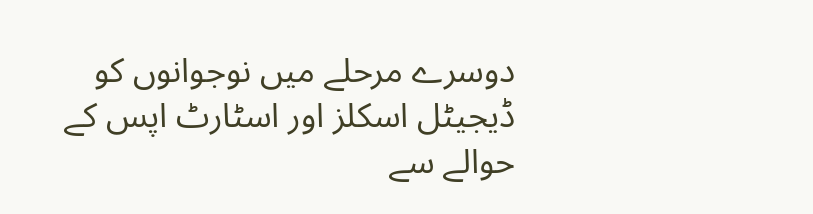دوسرے مرحلے میں نوجوانوں کو ڈیجیٹل اسکلز اور اسٹارٹ اپس کے حوالے سے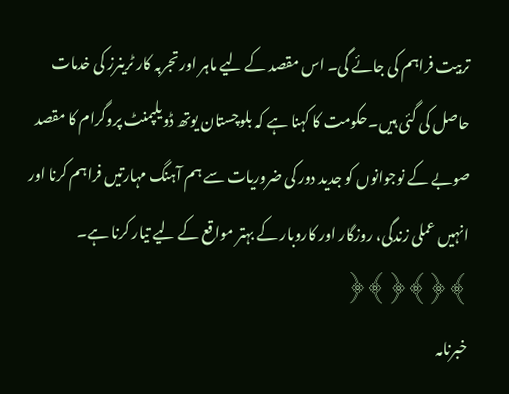تربیت فراہم کی جائے گی۔ اس مقصد کے لیے ماہر اور تجربہ کار ٹرینرز کی خدمات حاصل کی گئی ہیں۔حکومت کا کہنا ہے کہ بلوچستان یوتھ ڈویلپمنٹ پروگرام کا مقصد صوبے کے نوجوانوں کو جدید دور کی ضروریات سے ہم آہنگ مہارتیں فراہم کرنا اور انہیں عملی زندگی، روزگار اور کاروبار کے بہتر مواقع کے لیے تیار کرنا ہے۔
﴾﴿﴾﴿﴾﴿
خبرنامہ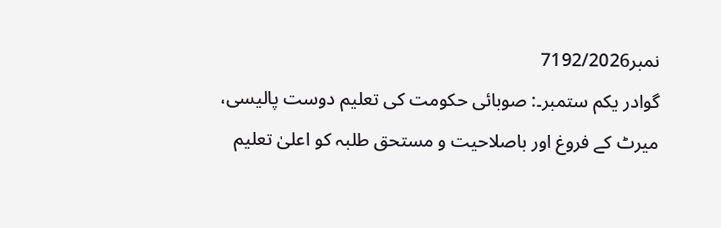نمبر7192/2026
گوادر یکم ستمبر۔: صوبائی حکومت کی تعلیم دوست پالیسی، میرٹ کے فروغ اور باصلاحیت و مستحق طلبہ کو اعلیٰ تعلیم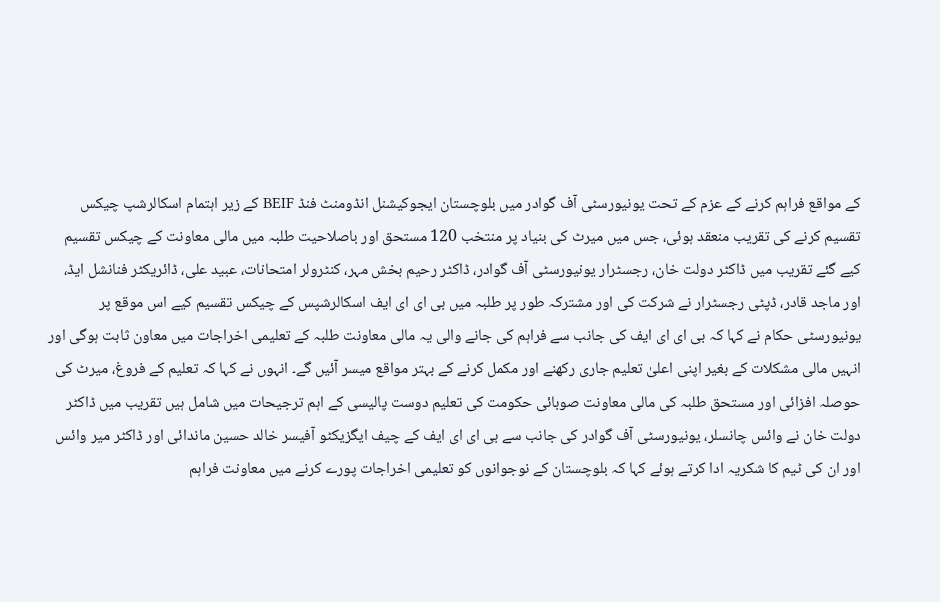کے مواقع فراہم کرنے کے عزم کے تحت یونیورسٹی آف گوادر میں بلوچستان ایجوکیشنل انڈومنٹ فنڈ BEIF کے زیر اہتمام اسکالرشپ چیکس تقسیم کرنے کی تقریب منعقد ہوئی، جس میں میرٹ کی بنیاد پر منتخب 120 مستحق اور باصلاحیت طلبہ میں مالی معاونت کے چیکس تقسیم کیے گئے تقریب میں ڈاکٹر دولت خان، رجسٹرار یونیورسٹی آف گوادر، ڈاکٹر رحیم بخش مہر، کنٹرولر امتحانات، عبید علی، ڈائریکٹر فنانشل ایڈ، اور ماجد قادر، ڈپٹی رجسٹرار نے شرکت کی اور مشترکہ طور پر طلبہ میں بی ای ای ایف اسکالرشپس کے چیکس تقسیم کیے اس موقع پر یونیورسٹی حکام نے کہا کہ بی ای ای ایف کی جانب سے فراہم کی جانے والی یہ مالی معاونت طلبہ کے تعلیمی اخراجات میں معاون ثابت ہوگی اور انہیں مالی مشکلات کے بغیر اپنی اعلیٰ تعلیم جاری رکھنے اور مکمل کرنے کے بہتر مواقع میسر آئیں گے۔ انہوں نے کہا کہ تعلیم کے فروغ، میرٹ کی حوصلہ افزائی اور مستحق طلبہ کی مالی معاونت صوبائی حکومت کی تعلیم دوست پالیسی کے اہم ترجیحات میں شامل ہیں تقریب میں ڈاکٹر دولت خان نے وائس چانسلر، یونیورسٹی آف گوادر کی جانب سے بی ای ای ایف کے چیف ایگزیکٹو آفیسر خالد حسین ماندائی اور ڈاکٹر میر وائس اور ان کی ٹیم کا شکریہ ادا کرتے ہوئے کہا کہ بلوچستان کے نوجوانوں کو تعلیمی اخراجات پورے کرنے میں معاونت فراہم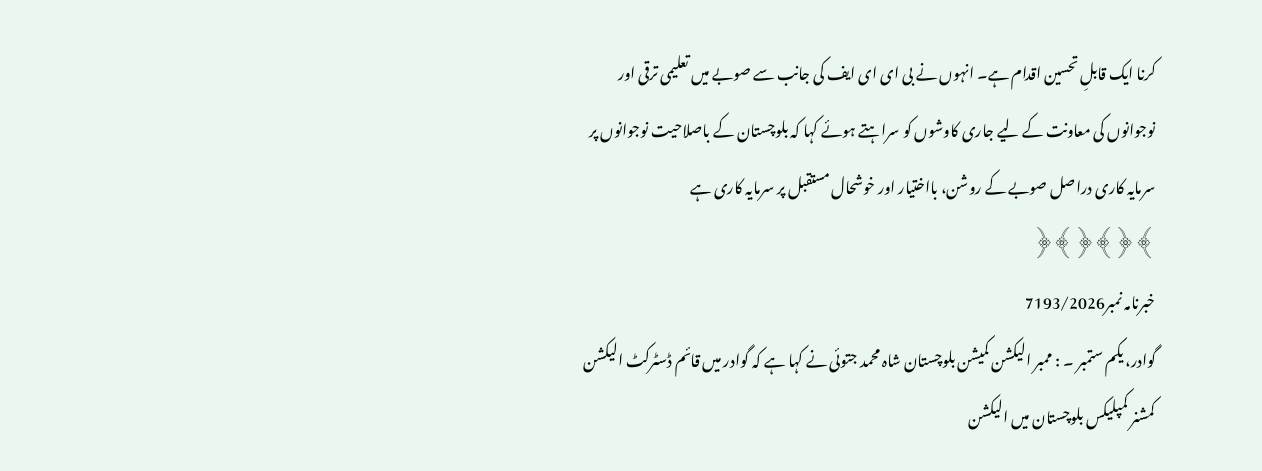کرنا ایک قابلِ تحسین اقدام ہے۔ انہوں نے بی ای ای ایف کی جانب سے صوبے میں تعلیمی ترقی اور نوجوانوں کی معاونت کے لیے جاری کاوشوں کو سراہتے ہوئے کہا کہ بلوچستان کے باصلاحیت نوجوانوں پر سرمایہ کاری دراصل صوبے کے روشن، بااختیار اور خوشحال مستقبل پر سرمایہ کاری ہے
﴾﴿﴾﴿﴾﴿
خبرنامہ نمبر7193/2026
گوادر، یکم ستمبر ۔ : ممبر الیکشن کمیشن بلوچستان شاہ محمد جتوئی نے کہا ہے کہ گوادر میں قائم ڈسٹرکٹ الیکشن کمشنر کمپلیکس بلوچستان میں الیکشن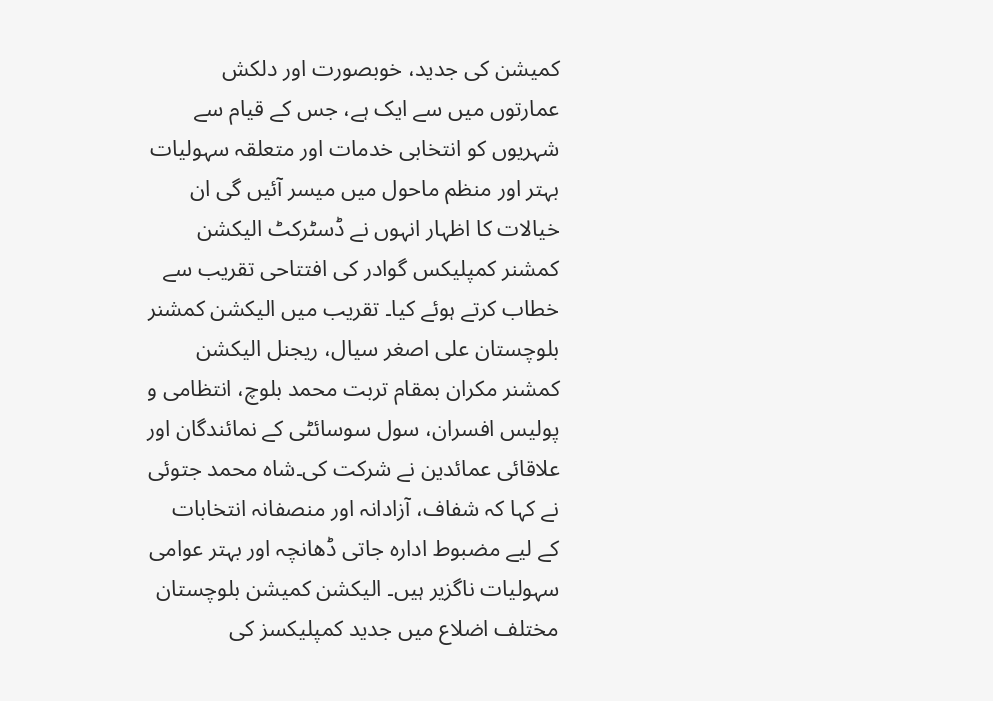کمیشن کی جدید، خوبصورت اور دلکش عمارتوں میں سے ایک ہے، جس کے قیام سے شہریوں کو انتخابی خدمات اور متعلقہ سہولیات بہتر اور منظم ماحول میں میسر آئیں گی ان خیالات کا اظہار انہوں نے ڈسٹرکٹ الیکشن کمشنر کمپلیکس گوادر کی افتتاحی تقریب سے خطاب کرتے ہوئے کیا۔ تقریب میں الیکشن کمشنر بلوچستان علی اصغر سیال، ریجنل الیکشن کمشنر مکران بمقام تربت محمد بلوچ، انتظامی و پولیس افسران، سول سوسائٹی کے نمائندگان اور علاقائی عمائدین نے شرکت کی۔شاہ محمد جتوئی نے کہا کہ شفاف، آزادانہ اور منصفانہ انتخابات کے لیے مضبوط ادارہ جاتی ڈھانچہ اور بہتر عوامی سہولیات ناگزیر ہیں۔ الیکشن کمیشن بلوچستان مختلف اضلاع میں جدید کمپلیکسز کی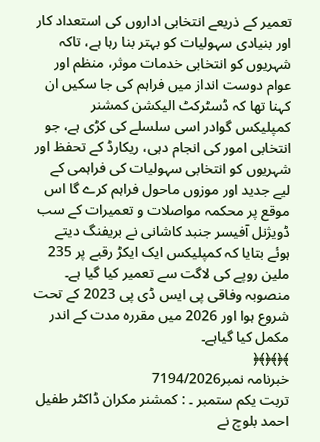تعمیر کے ذریعے انتخابی اداروں کی استعداد کار اور بنیادی سہولیات کو بہتر بنا رہا ہے، تاکہ شہریوں کو انتخابی خدمات موثر، منظم اور عوام دوست انداز میں فراہم کی جا سکیں ان کہنا تھا کہ ڈسٹرکٹ الیکشن کمشنر کمپلیکس گوادر اسی سلسلے کی کڑی ہے، جو انتخابی امور کی انجام دہی، ریکارڈ کے تحفظ اور شہریوں کو انتخابی سہولیات کی فراہمی کے لیے جدید اور موزوں ماحول فراہم کرے گا اس موقع پر محکمہ مواصلات و تعمیرات کے سب ڈویژنل آفیسر جنبد کاشانی نے بریفنگ دیتے ہوئے بتایا کہ کمپلیکس ایک ایکڑ رقبے پر 235 ملین روپے کی لاگت سے تعمیر کیا گیا ہے۔ منصوبہ وفاقی پی ایس ڈی پی 2023 کے تحت شروع ہوا اور 2026 میں مقررہ مدت کے اندر مکمل کیا گیاہے۔
﴾﴿﴾﴿﴾﴿
خبرنامہ نمبر7194/2026
تربت یکم ستمبر ۔ : کمشنر مکران ڈاکٹر طفیل احمد بلوچ نے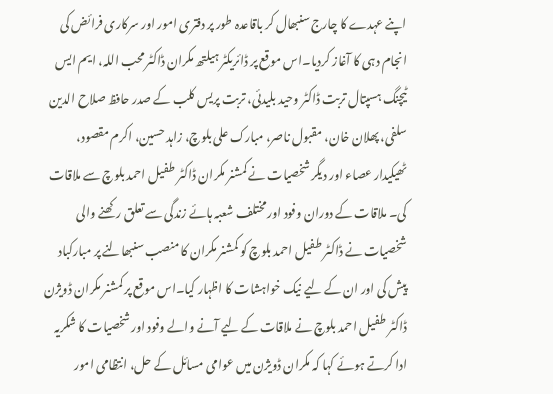اپنے عہدے کا چارج سنبھال کر باقاعدہ طور پر دفتری امور اور سرکاری فرائض کی انجام دہی کا آغاز کردیا۔اس موقع پر ڈائریکٹر ہیلتھ مکران ڈاکٹر محب اللہ، ایم ایس ٹیچنگ ہسپتال تربت ڈاکٹر وحید بلیدئی، تربت پریس کلب کے صدر حافظ صلاح الدین سلفی، پھلان خان، مقبول ناصر، مبارک علی بلوچ، زاہد حسین، اکرم مقصود، ٹھیکیدار عصاء اور دیگر شخصیات نے کمشنر مکران ڈاکٹر طفیل احمد بلوچ سے ملاقات کی۔ ملاقات کے دوران وفود اور مختلف شعبہ ہائے زندگی سے تعلق رکھنے والی شخصیات نے ڈاکٹر طفیل احمد بلوچ کو کمشنر مکران کا منصب سنبھالنے پر مبارکباد پیش کی اور ان کے لیے نیک خواہشات کا اظہار کیا۔اس موقع پر کمشنر مکران ڈویژن ڈاکٹر طفیل احمد بلوچ نے ملاقات کے لیے آنے والے وفود اور شخصیات کا شکریہ ادا کرتے ہوئے کہا کہ مکران ڈویژن میں عوامی مسائل کے حل، انتظامی امور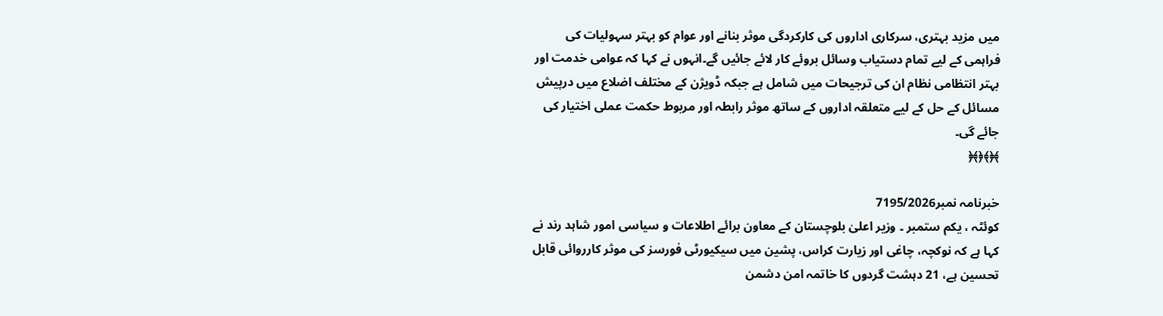میں مزید بہتری، سرکاری اداروں کی کارکردگی موثر بنانے اور عوام کو بہتر سہولیات کی فراہمی کے لیے تمام دستیاب وسائل بروئے کار لائے جائیں گے۔انہوں نے کہا کہ عوامی خدمت اور بہتر انتظامی نظام ان کی ترجیحات میں شامل ہے جبکہ ڈویژن کے مختلف اضلاع میں درپیش مسائل کے حل کے لیے متعلقہ اداروں کے ساتھ موثر رابطہ اور مربوط حکمت عملی اختیار کی جائے گی۔
﴾﴿﴾﴿﴾﴿

خبرنامہ نمبر7195/2026
کوئٹہ ، یکم ستمبر ۔ وزیر اعلیٰ بلوچستان کے معاون برائے اطلاعات و سیاسی امور شاہد رند نے کہا ہے کہ نوکچہ، چاغی اور زیارت کراس، پشین میں سیکیورٹی فورسز کی موثر کارروائی قابل تحسین ہے، 21 دہشت گردوں کا خاتمہ امن دشمن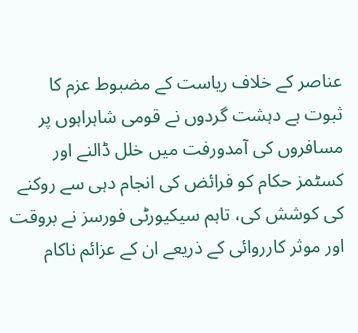عناصر کے خلاف ریاست کے مضبوط عزم کا ثبوت ہے دہشت گردوں نے قومی شاہراہوں پر مسافروں کی آمدورفت میں خلل ڈالنے اور کسٹمز حکام کو فرائض کی انجام دہی سے روکنے کی کوشش کی، تاہم سیکیورٹی فورسز نے بروقت اور موثر کارروائی کے ذریعے ان کے عزائم ناکام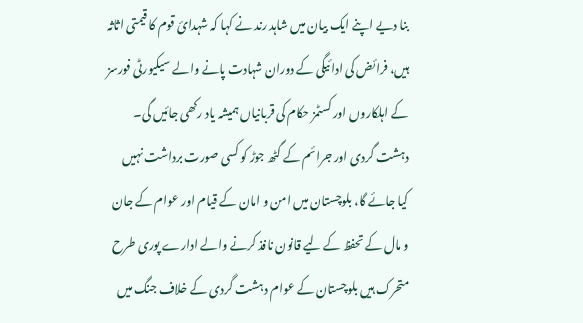بنا دیے اپنے ایک بیان میں شاہد رند نے کہا کہ شہدائ قوم کا قیمتی اثاثہ ہیں، فرائض کی ادائیگی کے دوران شہادت پانے والے سیکیورٹی فورسز کے اہلکاروں اور کسٹمز حکام کی قربانیاں ہمیشہ یاد رکھی جائیں گی۔ دہشت گردی اور جرائم کے گٹھ جوڑ کو کسی صورت برداشت نہیں کیا جائے گا، بلوچستان میں امن و امان کے قیام اور عوام کے جان و مال کے تحفظ کے لیے قانون نافذ کرنے والے ادارے پوری طرح متحرک ہیں بلوچستان کے عوام دہشت گردی کے خلاف جنگ میں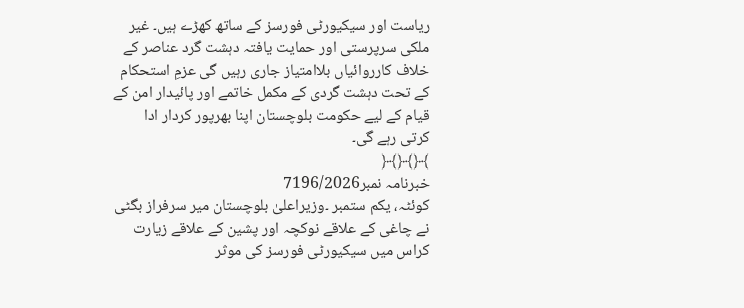ریاست اور سیکیورٹی فورسز کے ساتھ کھڑے ہیں۔ غیر ملکی سرپرستی اور حمایت یافتہ دہشت گرد عناصر کے خلاف کارروائیاں بلاامتیاز جاری رہیں گی عزمِ استحکام کے تحت دہشت گردی کے مکمل خاتمے اور پائیدار امن کے قیام کے لیے حکومت بلوچستان اپنا بھرپور کردار ادا کرتی رہے گی۔
﴾﴿﴾﴿﴾﴿
خبرنامہ نمبر7196/2026
کوئٹہ، یکم ستمبر ۔وزیراعلیٰ بلوچستان میر سرفراز بگٹی نے چاغی کے علاقے نوکچہ اور پشین کے علاقے زیارت کراس میں سیکیورٹی فورسز کی موثر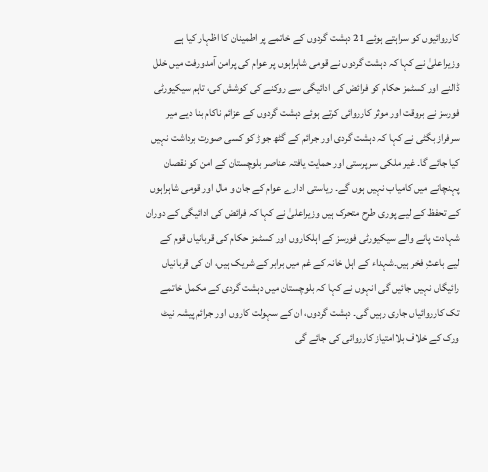کارروائیوں کو سراہتے ہوئے 21 دہشت گردوں کے خاتمے پر اطمینان کا اظہار کیا ہے وزیراعلیٰ نے کہا کہ دہشت گردوں نے قومی شاہراہوں پر عوام کی پرامن آمدورفت میں خلل ڈالنے اور کسٹمز حکام کو فرائض کی ادائیگی سے روکنے کی کوشش کی، تاہم سیکیورٹی فورسز نے بروقت اور موثر کارروائی کرتے ہوئے دہشت گردوں کے عزائم ناکام بنا دیے میر سرفراز بگٹی نے کہا کہ دہشت گردی اور جرائم کے گٹھ جوڑ کو کسی صورت برداشت نہیں کیا جائے گا۔ غیر ملکی سرپرستی اور حمایت یافتہ عناصر بلوچستان کے امن کو نقصان پہنچانے میں کامیاب نہیں ہوں گے۔ ریاستی ادارے عوام کے جان و مال اور قومی شاہراہوں کے تحفظ کے لیے پوری طرح متحرک ہیں وزیراعلیٰ نے کہا کہ فرائض کی ادائیگی کے دوران شہادت پانے والے سیکیورٹی فورسز کے اہلکاروں اور کسٹمز حکام کی قربانیاں قوم کے لیے باعثِ فخر ہیں۔شہداء کے اہل خانہ کے غم میں برابر کے شریک ہیں، ان کی قربانیاں رائیگاں نہیں جائیں گی انہوں نے کہا کہ بلوچستان میں دہشت گردی کے مکمل خاتمے تک کارروائیاں جاری رہیں گی۔ دہشت گردوں، ان کے سہولت کاروں اور جرائم پیشہ نیٹ ورک کے خلاف بلاامتیاز کارروائی کی جائے گی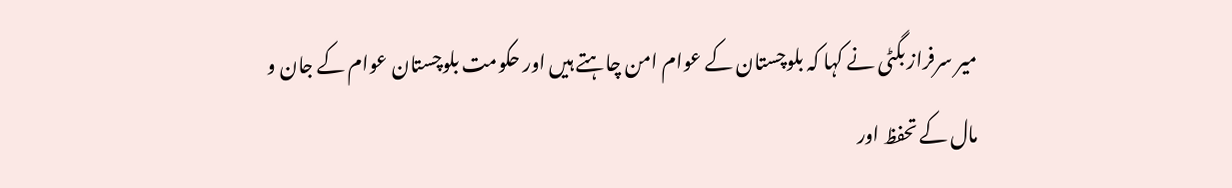میر سرفراز بگٹی نے کہا کہ بلوچستان کے عوام امن چاہتے ہیں اور حکومت بلوچستان عوام کے جان و مال کے تحفظ اور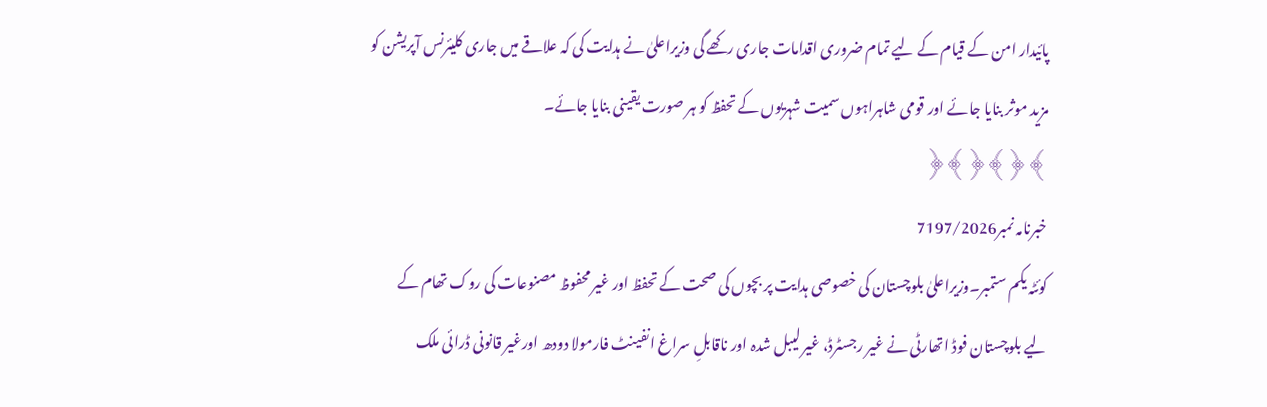پائیدار امن کے قیام کے لیے تمام ضروری اقدامات جاری رکھے گی وزیراعلیٰ نے ہدایت کی کہ علاقے میں جاری کلیئرنس آپریشن کو مزید موثر بنایا جائے اور قومی شاہراہوں سمیت شہریوں کے تحفظ کو ہر صورت یقینی بنایا جائے۔
﴾﴿﴾﴿﴾﴿
خبرنامہ نمبر7197/2026
کوئٹہ یکم ستمبر۔وزیراعلیٰ بلوچستان کی خصوصی ہدایت پر بچوں کی صحت کے تحفظ اور غیر محفوظ مصنوعات کی روک تھام کے لیے بلوچستان فوڈ اتھارٹی نے غیر رجسٹرڈ، غیر لیبل شدہ اور ناقابلِ سراغ انفینٹ فارمولا دودھ اورغیر قانونی ڈرائی ملک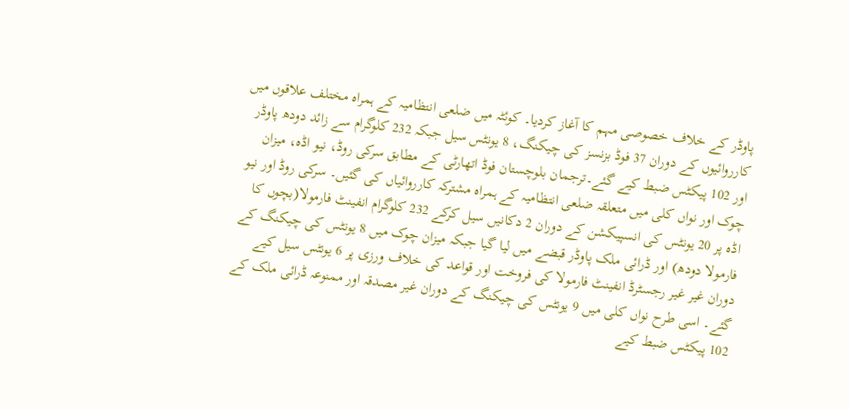پاوڈر کے خلاف خصوصی مہم کا آغاز کردیا۔ کوئٹہ میں ضلعی انتظامیہ کے ہمراہ مختلف علاقوں میں کارروائیوں کے دوران 37 فوڈ بزنسز کی چیکنگ، 8 یونٹس سیل جبکہ 232 کلوگرام سے زائد دودھ پاوڈر اور 102 پیکٹس ضبط کیے گئے۔ترجمان بلوچستان فوڈ اتھارٹی کے مطابق سرکی روڈ، نیو اڈہ، میزان چوک اور نواں کلی میں متعلقہ ضلعی انتظامیہ کے ہمراہ مشترکہ کارروائیاں کی گئیں۔ سرکی روڈ اور نیو اڈہ پر 20 یونٹس کی انسپیکشن کے دوران 2 دکانیں سیل کرکے 232 کلوگرام انفینٹ فارمولا(بچوں کا فارمولا دودھ) اور ڈرائی ملک پاوڈر قبضے میں لیا گیا جبکہ میزان چوک میں 8 یونٹس کی چیکنگ کے دوران غیر غیر رجسٹرڈ انفینٹ فارمولا کی فروخت اور قواعد کی خلاف ورزی پر 6 یونٹس سیل کیے گئے۔ اسی طرح نواں کلی میں 9 یونٹس کی چیکنگ کے دوران غیر مصدقہ اور ممنوعہ ڈرائی ملک کے 102 پیکٹس ضبط کیے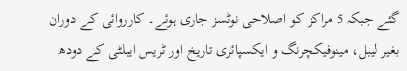گئے جبکہ 5 مراکز کو اصلاحی نوٹسز جاری ہوئے۔ کارروائی کے دوران بغیر لیبل، مینوفیکچرنگ و ایکسپائری تاریخ اور ٹریس ایبلٹی کے دودھ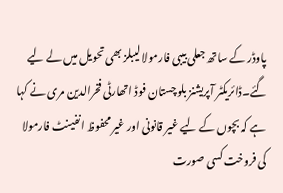پاوڈر کے ساتھ جعلی بیبی فارمولا لیبلز بھی تحویل میں لے لیے گئے۔ڈائریکٹر آپریشنز بلوچستان فوڈ اتھارٹی فخرالدین مری نے کہا ہے کہ بچوں کے لیے غیر قانونی اور غیر محفوظ انفینٹ فارمولا کی فروخت کسی صورت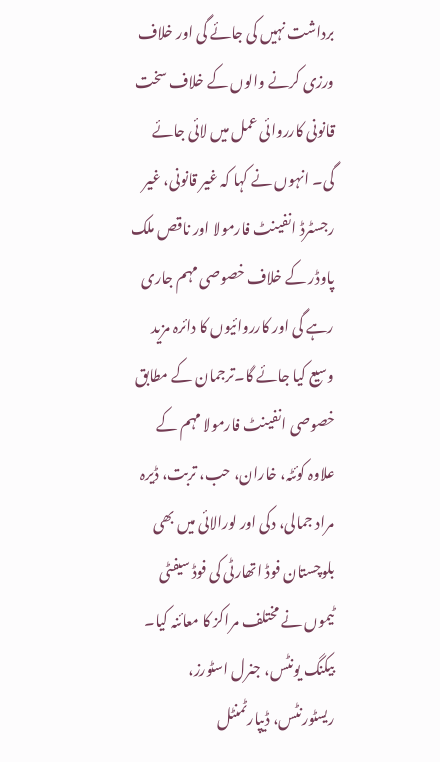برداشت نہیں کی جائے گی اور خلاف ورزی کرنے والوں کے خلاف سخت قانونی کارروائی عمل میں لائی جائے گی۔ انہوں نے کہا کہ غیر قانونی، غیر رجسٹرڈ انفینٹ فارمولا اور ناقص ملک پاوڈر کے خلاف خصوصی مہم جاری رہے گی اور کارروائیوں کا دائرہ مزید وسیع کیا جائے گا۔ترجمان کے مطابق خصوصی انفینٹ فارمولا مہم کے علاوہ کوئٹہ، خاران، حب، تربت، ڈیرہ مراد جمالی، دکی اور لورالائی میں بھی بلوچستان فوڈ اتھارٹی کی فوڈ سیفٹی ٹیموں نے مختلف مراکز کا معائنہ کیا۔ بیکنگ یونٹس، جنرل اسٹورز، ریسٹورنٹس، ڈیپارٹمنٹل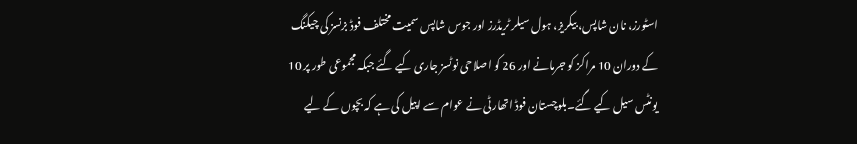اسٹورز، نان شاپس، بیکریز، ہول سیلر ٹریڈرز اور جوس شاپس سمیت مختلف فوڈ بزنسز کی چیکنگ کے دوران 10 مراکز کو جرمانے اور 26 کو اصلاحی نوٹسز جاری کیے گئے جبکہ مجموعی طور پر 10 یونٹس سیل کیے گئے۔بلوچستان فوڈ اتھارٹی نے عوام سے اپیل کی ہے کہ بچوں کے لیے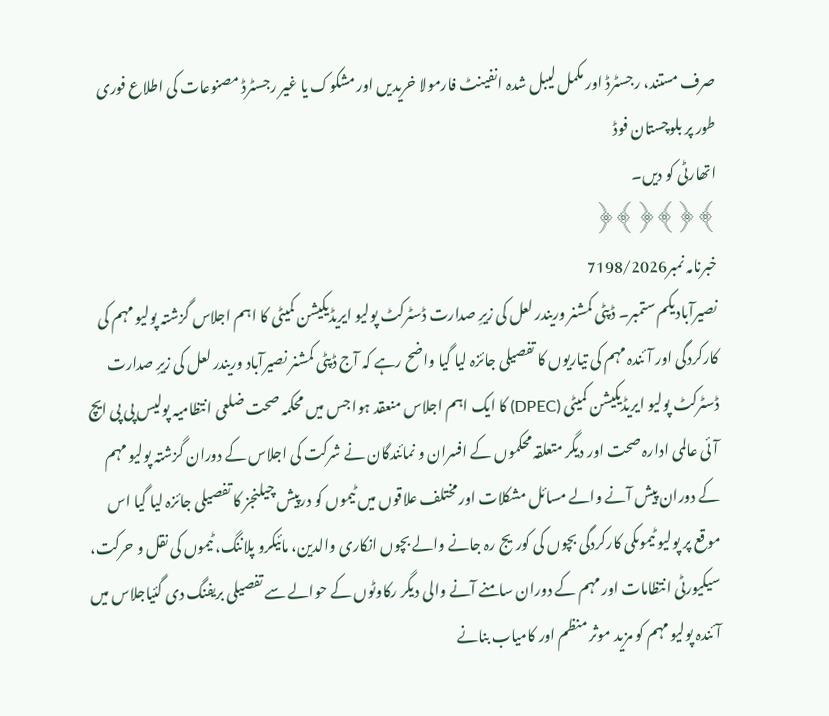صرف مستند، رجسٹرڈ اور مکمل لیبل شدہ انفینٹ فارمولا خریدیں اور مشکوک یا غیر رجسٹرڈ مصنوعات کی اطلاع فوری طور پر بلوچستان فوڈ
اتھارٹی کو دیں۔
﴾﴿﴾﴿﴾﴿
خبرنامہ نمبر7198/2026
نصیرآبادیکم ستمبر۔ ڈپٹی کمشنر وریندر لعل کی زیرِ صدارت ڈسٹرکٹ پولیو ایریڈیکیشن کمیٹی کا اہم اجلاس گزشتہ پولیو مہم کی کارکردگی اور آئندہ مہم کی تیاریوں کا تفصیلی جائزہ لیا گیا واضح رہے کہ آج ڈپٹی کمشنر نصیرآباد وریندر لعل کی زیرِ صدارت ڈسٹرکٹ پولیو ایریڈیکیشن کمیٹی (DPEC) کا ایک اہم اجلاس منعقد ہوا جس میں محکمہ صحت ضلعی انتظامیہ پولیس پی پی ایچ آئی عالمی ادارہ صحت اور دیگر متعلقہ محکموں کے افسران و نمائندگان نے شرکت کی اجلاس کے دوران گزشتہ پولیو مہم کے دوران پیش آنے والے مسائل مشکلات اور مختلف علاقوں میں ٹیموں کو درپیش چیلنجز کا تفصیلی جائزہ لیا گیا اس موقع پر پولیو ٹیموںکی کارکردگی بچوں کی کوریج رہ جانے والے بچوں انکاری والدین، مائیکرو پلاننگ، ٹیموں کی نقل و حرکت، سیکیورٹی انتظامات اور مہم کے دوران سامنے آنے والی دیگر رکاوٹوں کے حوالے سے تفصیلی بریفنگ دی گئیاجلاس میں آئندہ پولیو مہم کو مزید موثر منظم اور کامیاب بنانے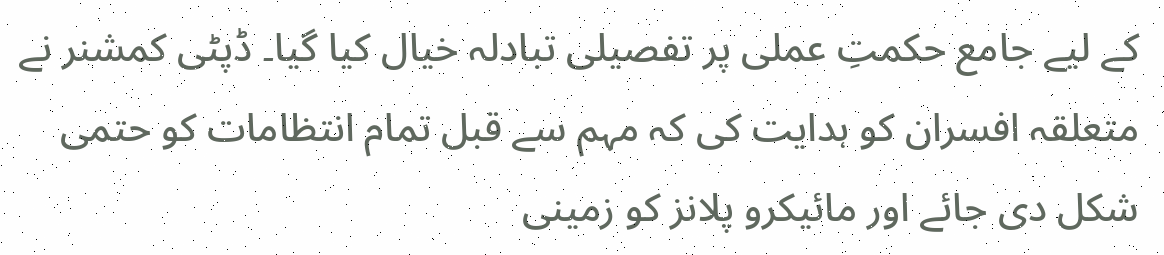کے لیے جامع حکمتِ عملی پر تفصیلی تبادلہ خیال کیا گیا۔ ڈپٹی کمشنر نے متعلقہ افسران کو ہدایت کی کہ مہم سے قبل تمام انتظامات کو حتمی شکل دی جائے اور مائیکرو پلانز کو زمینی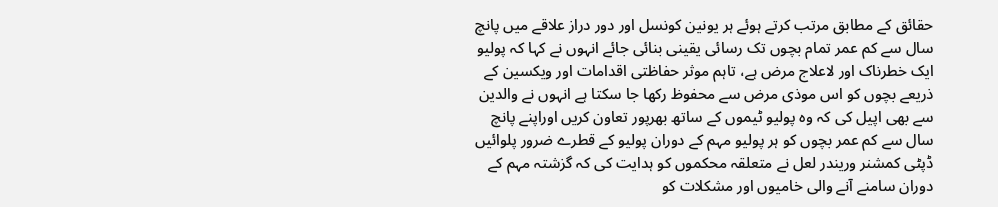حقائق کے مطابق مرتب کرتے ہوئے ہر یونین کونسل اور دور دراز علاقے میں پانچ سال سے کم عمر تمام بچوں تک رسائی یقینی بنائی جائے انہوں نے کہا کہ پولیو ایک خطرناک اور لاعلاج مرض ہے، تاہم موثر حفاظتی اقدامات اور ویکسین کے ذریعے بچوں کو اس موذی مرض سے محفوظ رکھا جا سکتا ہے انہوں نے والدین سے بھی اپیل کی کہ وہ پولیو ٹیموں کے ساتھ بھرپور تعاون کریں اوراپنے پانچ سال سے کم عمر بچوں کو ہر پولیو مہم کے دوران پولیو کے قطرے ضرور پلوائیں ڈپٹی کمشنر وریندر لعل نے متعلقہ محکموں کو ہدایت کی کہ گزشتہ مہم کے دوران سامنے آنے والی خامیوں اور مشکلات کو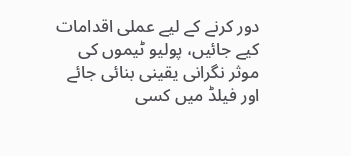دور کرنے کے لیے عملی اقدامات کیے جائیں، پولیو ٹیموں کی موثر نگرانی یقینی بنائی جائے اور فیلڈ میں کسی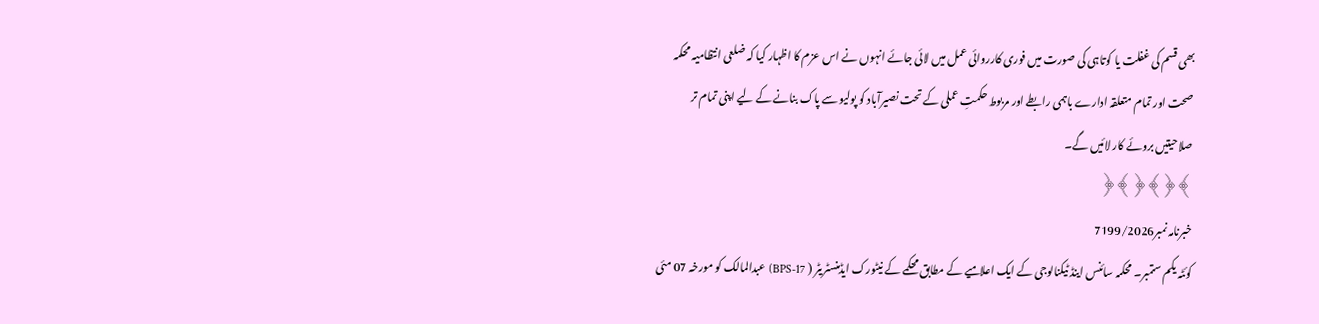بھی قسم کی غفلت یا کوتاہی کی صورت میں فوری کارروائی عمل میں لائی جائے انہوں نے اس عزم کا اظہار کیا کہ ضلعی انتظامیہ محکمہ صحت اور تمام متعلقہ ادارے باہمی رابطے اور مربوط حکمتِ عملی کے تحت نصیرآباد کو پولیو سے پاک بنانے کے لیے اپنی تمام تر صلاحیتیں بروئے کار لائیں گے۔
﴾﴿﴾﴿﴾﴿
خبرنامہ نمبر7199/2026
کوئٹہ یکم ستمبر۔ محکمہ سائنس اینڈ ٹیکنالوجی کے ایک اعلامیے کے مطابق محکمے کے نیٹورک ایڈمنسٹریٹر ( BPS-17) عبدالمالک کو مورخہ 07 مئی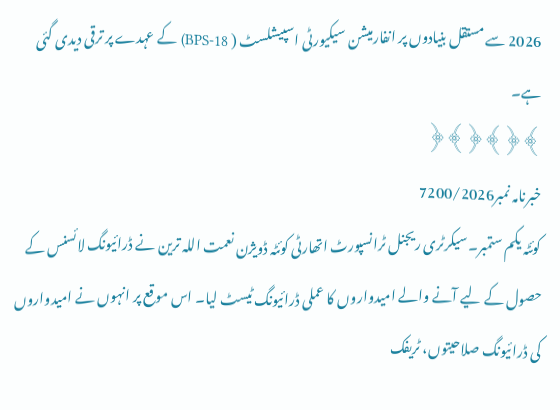2026 سے مستقل بنیادوں پر انفارمیشن سیکیورٹی اسپیشلسٹ ( BPS-18) کے عہدے پر ترقی دیدی گئی ہے۔
﴾﴿﴾﴿﴾﴿
خبرنامہ نمبر7200/2026
کوئٹہ یکم ستمبر۔سیکرٹری ریجنل ٹرانسپورٹ اتھارٹی کوئٹہ ڈویژن نعمت اللہ ترین نے ڈرائیونگ لائسنس کے حصول کے لیے آنے والے امیدواروں کا عملی ڈرائیونگ ٹیسٹ لیا۔ اس موقع پر انہوں نے امیدواروں کی ڈرائیونگ صلاحیتوں، ٹریفک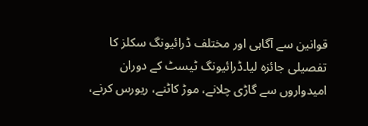قوانین سے آگاہی اور مختلف ڈرائیونگ سکلز کا تفصیلی جائزہ لیا۔ڈرائیونگ ٹیسٹ کے دوران امیدواروں سے گاڑی چلانے، موڑ کاٹنے، ریورس کرنے،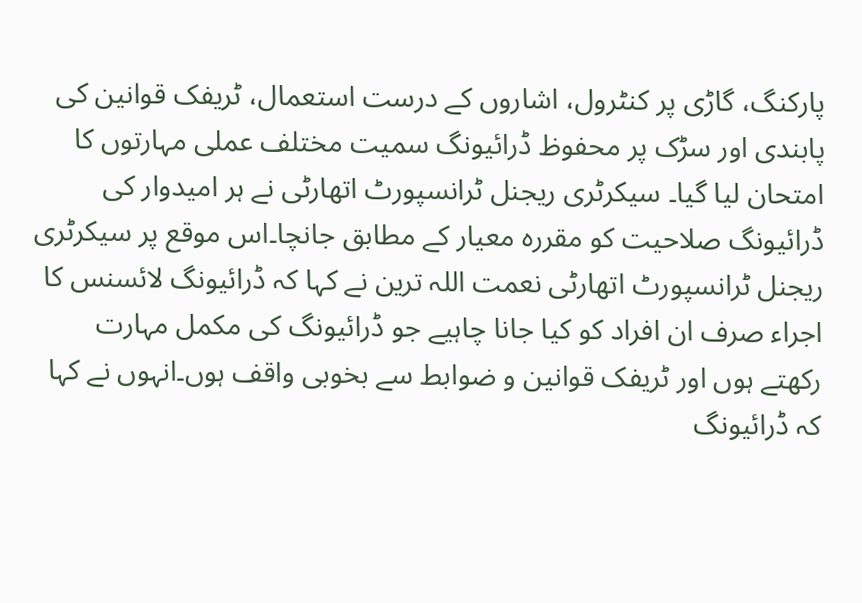پارکنگ، گاڑی پر کنٹرول، اشاروں کے درست استعمال، ٹریفک قوانین کی پابندی اور سڑک پر محفوظ ڈرائیونگ سمیت مختلف عملی مہارتوں کا امتحان لیا گیا۔ سیکرٹری ریجنل ٹرانسپورٹ اتھارٹی نے ہر امیدوار کی ڈرائیونگ صلاحیت کو مقررہ معیار کے مطابق جانچا۔اس موقع پر سیکرٹری ریجنل ٹرانسپورٹ اتھارٹی نعمت اللہ ترین نے کہا کہ ڈرائیونگ لائسنس کا اجراء صرف ان افراد کو کیا جانا چاہیے جو ڈرائیونگ کی مکمل مہارت رکھتے ہوں اور ٹریفک قوانین و ضوابط سے بخوبی واقف ہوں۔انہوں نے کہا کہ ڈرائیونگ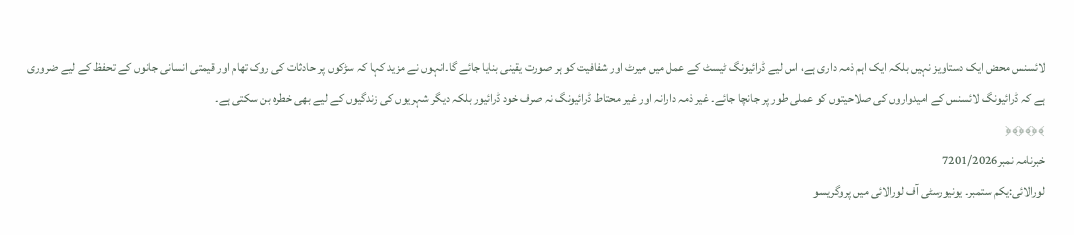لائسنس محض ایک دستاویز نہیں بلکہ ایک اہم ذمہ داری ہے، اس لیے ڈرائیونگ ٹیسٹ کے عمل میں میرٹ اور شفافیت کو ہر صورت یقینی بنایا جائے گا۔انہوں نے مزید کہا کہ سڑکوں پر حادثات کی روک تھام اور قیمتی انسانی جانوں کے تحفظ کے لیے ضروری ہے کہ ڈرائیونگ لائسنس کے امیدواروں کی صلاحیتوں کو عملی طور پر جانچا جائے۔ غیر ذمہ دارانہ اور غیر محتاط ڈرائیونگ نہ صرف خود ڈرائیور بلکہ دیگر شہریوں کی زندگیوں کے لیے بھی خطرہ بن سکتی ہے۔
﴾﴿﴾﴿﴾﴿
خبرنامہ نمبر7201/2026
لورالائی:یکم ستمبر۔ یونیورسٹی آف لورالائی میں پروگریسو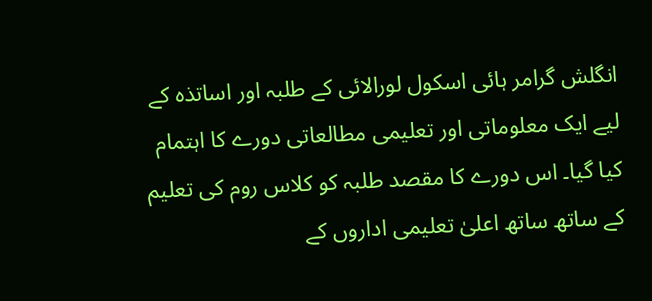انگلش گرامر ہائی اسکول لورالائی کے طلبہ اور اساتذہ کے لیے ایک معلوماتی اور تعلیمی مطالعاتی دورے کا اہتمام کیا گیا۔ اس دورے کا مقصد طلبہ کو کلاس روم کی تعلیم کے ساتھ ساتھ اعلیٰ تعلیمی اداروں کے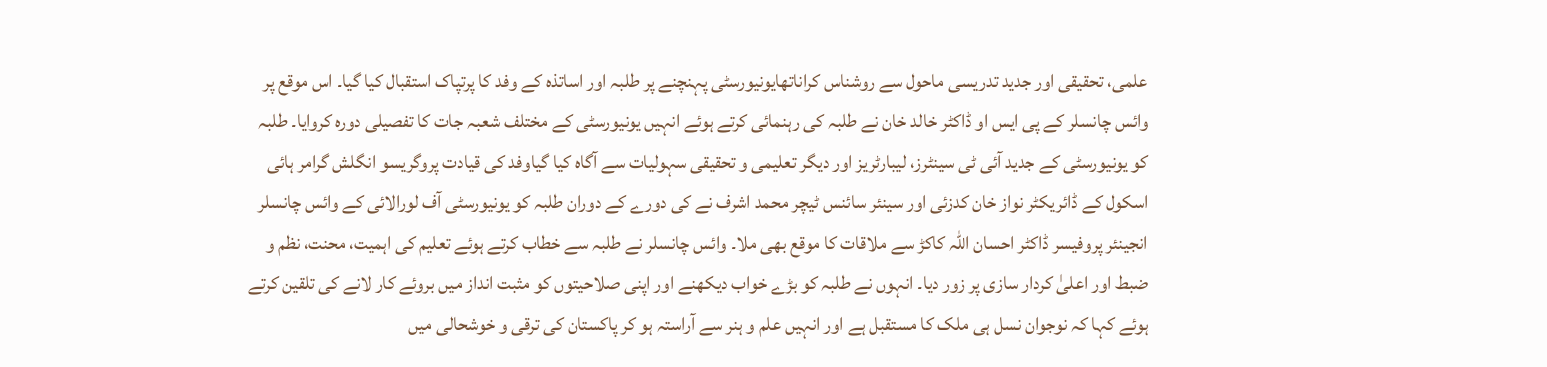علمی، تحقیقی اور جدید تدریسی ماحول سے روشناس کراناتھایونیورسٹی پہنچنے پر طلبہ اور اساتذہ کے وفد کا پرتپاک استقبال کیا گیا۔ اس موقع پر وائس چانسلر کے پی ایس او ڈاکٹر خالد خان نے طلبہ کی رہنمائی کرتے ہوئے انہیں یونیورسٹی کے مختلف شعبہ جات کا تفصیلی دورہ کروایا۔ طلبہ کو یونیورسٹی کے جدید آئی ٹی سینٹرز، لیبارٹریز اور دیگر تعلیمی و تحقیقی سہولیات سے آگاہ کیا گیاوفد کی قیادت پروگریسو انگلش گرامر ہائی اسکول کے ڈائریکٹر نواز خان کدزئی اور سینئر سائنس ٹیچر محمد اشرف نے کی دورے کے دوران طلبہ کو یونیورسٹی آف لورالائی کے وائس چانسلر انجینئر پروفیسر ڈاکٹر احسان اللہ کاکڑ سے ملاقات کا موقع بھی ملا۔ وائس چانسلر نے طلبہ سے خطاب کرتے ہوئے تعلیم کی اہمیت، محنت، نظم و ضبط اور اعلیٰ کردار سازی پر زور دیا۔ انہوں نے طلبہ کو بڑے خواب دیکھنے اور اپنی صلاحیتوں کو مثبت انداز میں بروئے کار لانے کی تلقین کرتے ہوئے کہا کہ نوجوان نسل ہی ملک کا مستقبل ہے اور انہیں علم و ہنر سے آراستہ ہو کر پاکستان کی ترقی و خوشحالی میں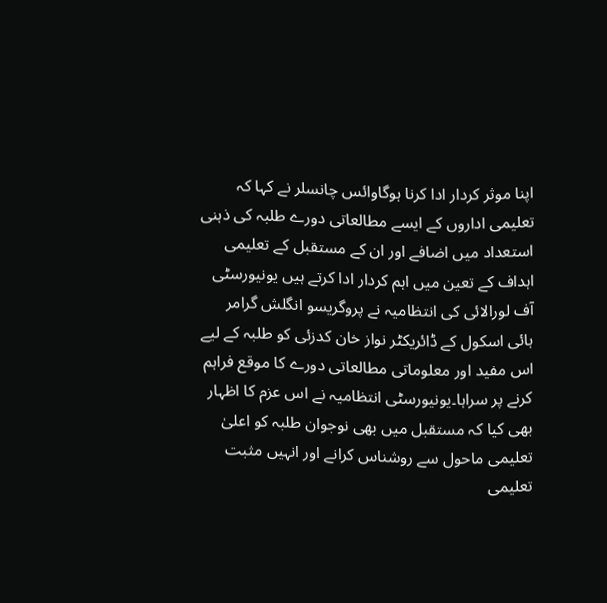اپنا موثر کردار ادا کرنا ہوگاوائس چانسلر نے کہا کہ تعلیمی اداروں کے ایسے مطالعاتی دورے طلبہ کی ذہنی استعداد میں اضافے اور ان کے مستقبل کے تعلیمی اہداف کے تعین میں اہم کردار ادا کرتے ہیں یونیورسٹی آف لورالائی کی انتظامیہ نے پروگریسو انگلش گرامر ہائی اسکول کے ڈائریکٹر نواز خان کدزئی کو طلبہ کے لیے اس مفید اور معلوماتی مطالعاتی دورے کا موقع فراہم کرنے پر سراہا۔یونیورسٹی انتظامیہ نے اس عزم کا اظہار بھی کیا کہ مستقبل میں بھی نوجوان طلبہ کو اعلیٰ تعلیمی ماحول سے روشناس کرانے اور انہیں مثبت تعلیمی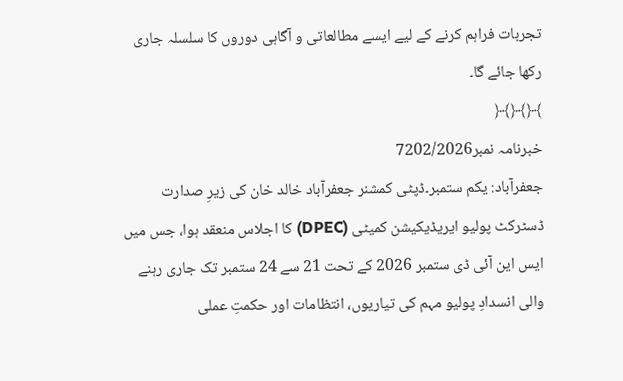تجربات فراہم کرنے کے لیے ایسے مطالعاتی و آگاہی دوروں کا سلسلہ جاری رکھا جائے گا۔
﴾﴿﴾﴿﴾﴿
خبرنامہ نمبر7202/2026
جعفرآباد: یکم ستمبر۔ڈپٹی کمشنر جعفرآباد خالد خان کی زیرِ صدارت ڈسٹرکٹ پولیو ایریڈیکیشن کمیٹی (DPEC) کا اجلاس منعقد ہوا، جس میں ایس این آئی ڈی ستمبر 2026 کے تحت 21 سے 24 ستمبر تک جاری رہنے والی انسدادِ پولیو مہم کی تیاریوں، انتظامات اور حکمتِ عملی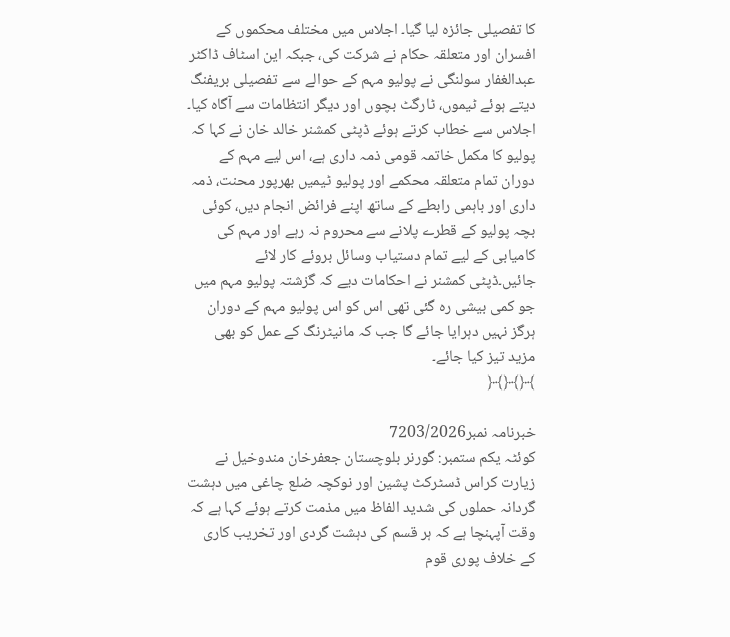کا تفصیلی جائزہ لیا گیا۔ اجلاس میں مختلف محکموں کے افسران اور متعلقہ حکام نے شرکت کی، جبکہ این اسٹاف ڈاکٹر عبدالغفار سولنگی نے پولیو مہم کے حوالے سے تفصیلی بریفنگ دیتے ہوئے ٹیموں، ٹارگٹ بچوں اور دیگر انتظامات سے آگاہ کیا۔ اجلاس سے خطاب کرتے ہوئے ڈپٹی کمشنر خالد خان نے کہا کہ پولیو کا مکمل خاتمہ قومی ذمہ داری ہے، اس لیے مہم کے دوران تمام متعلقہ محکمے اور پولیو ٹیمیں بھرپور محنت، ذمہ داری اور باہمی رابطے کے ساتھ اپنے فرائض انجام دیں، کوئی بچہ پولیو کے قطرے پلانے سے محروم نہ رہے اور مہم کی کامیابی کے لیے تمام دستیاب وسائل بروئے کار لائے جائیں۔ڈپٹی کمشنر نے احکامات دیے کہ گزشتہ پولیو مہم میں جو کمی بیشی رہ گئی تھی اس کو اس پولیو مہم کے دوران ہرگز نہیں دہرایا جائے گا جب کہ مانیٹرنگ کے عمل کو بھی مزید تیز کیا جائے۔
﴾﴿﴾﴿﴾﴿

خبرنامہ نمبر7203/2026
کوئٹہ یکم ستمبر: گورنر بلوچستان جعفرخان مندوخیل نے زیارت کراس ڈسٹرکٹ پشین اور نوکچہ ضلع چاغی میں دہشت گردانہ حملوں کی شدید الفاظ میں مذمت کرتے ہوئے کہا ہے کہ وقت آپہنچا ہے کہ ہر قسم کی دہشت گردی اور تخریب کاری کے خلاف پوری قوم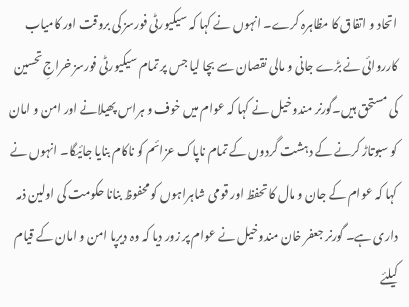اتحاد و اتفاق کا مظاہرہ کرے۔ انہوں نے کہا کہ سیکیورٹی فورسز کی بروقت اور کامیاب کارروائی نے بڑے جانی و مالی نقصان سے بچا لیا جس پر تمام سیکیورٹی فورسز خراجِ تحسین کی مستحق ہیں۔گورنر مندوخیل نے کہا کہ عوام میں خوف و ہراس پھیلانے اور امن و امان کو سبوتاڑ کرنے کے دہشت گردوں کے تمام ناپاک عزائم کو ناکام بنایا جائیگا۔ انہوں نے کہا کہ عوام کے جان و مال کا تحفظ اور قومی شاہراہوں کو محفوظ بنانا حکومت کی اولین ذمہ داری ہے۔ گورنر جعفر خان مندوخیل نے عوام پر زور دیا کہ وہ دیرپا امن و امان کے قیام کیلئے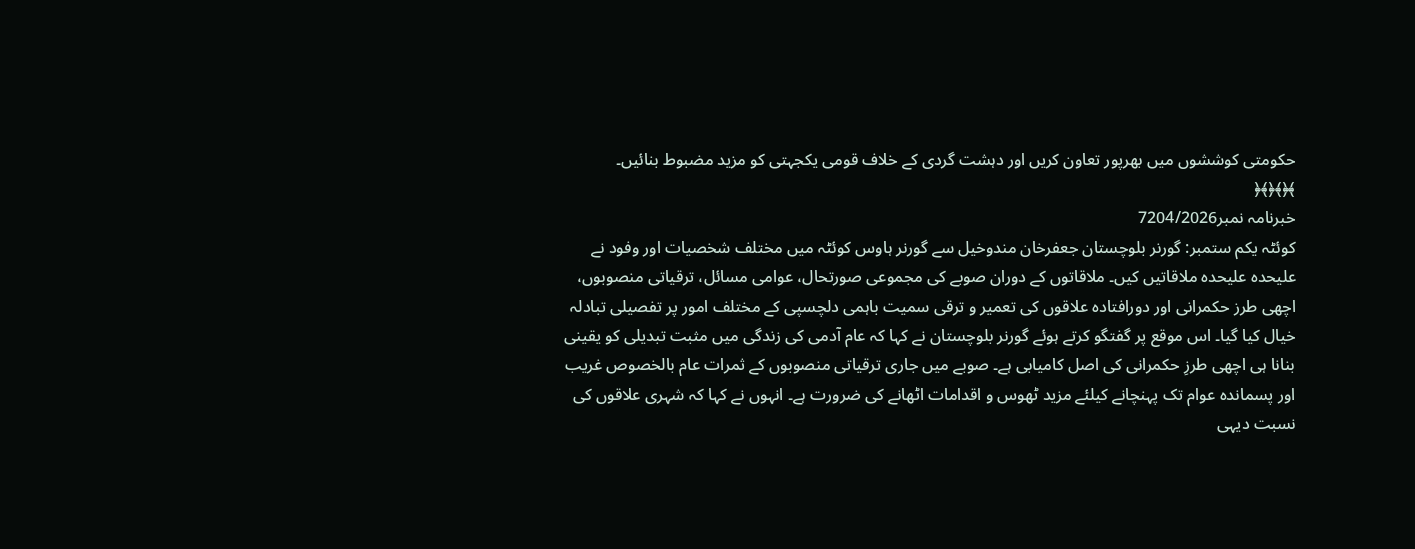حکومتی کوششوں میں بھرپور تعاون کریں اور دہشت گردی کے خلاف قومی یکجہتی کو مزید مضبوط بنائیں۔
﴾﴿﴾﴿﴾﴿
خبرنامہ نمبر7204/2026
کوئٹہ یکم ستمبر: گورنر بلوچستان جعفرخان مندوخیل سے گورنر ہاوس کوئٹہ میں مختلف شخصیات اور وفود نے علیحدہ علیحدہ ملاقاتیں کیں۔ ملاقاتوں کے دوران صوبے کی مجموعی صورتحال، عوامی مسائل، ترقیاتی منصوبوں، اچھی طرز حکمرانی اور دورافتادہ علاقوں کی تعمیر و ترقی سمیت باہمی دلچسپی کے مختلف امور پر تفصیلی تبادلہ خیال کیا گیا۔ اس موقع پر گفتگو کرتے ہوئے گورنر بلوچستان نے کہا کہ عام آدمی کی زندگی میں مثبت تبدیلی کو یقینی بنانا ہی اچھی طرزِ حکمرانی کی اصل کامیابی ہے۔ صوبے میں جاری ترقیاتی منصوبوں کے ثمرات عام بالخصوص غریب اور پسماندہ عوام تک پہنچانے کیلئے مزید ٹھوس و اقدامات اٹھانے کی ضرورت ہے۔ انہوں نے کہا کہ شہری علاقوں کی نسبت دیہی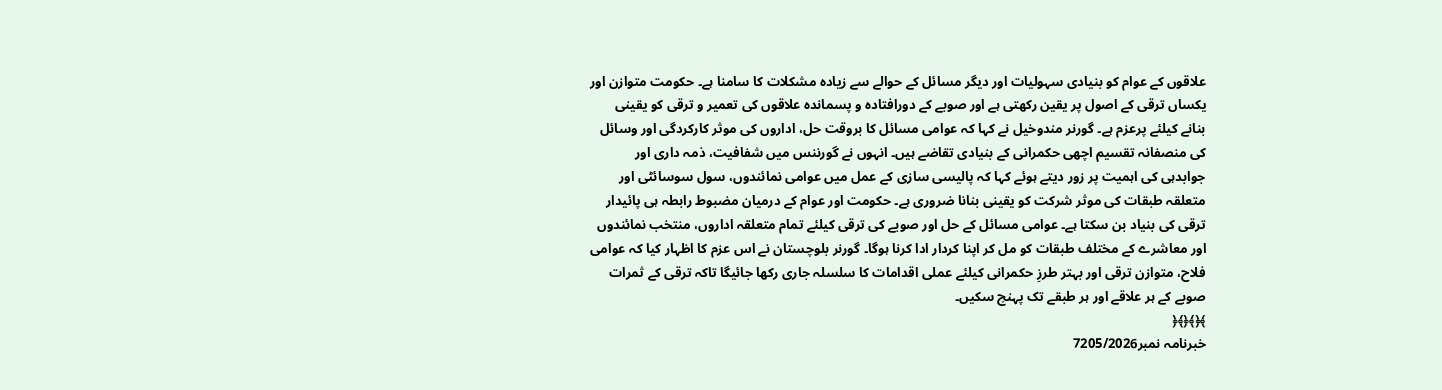علاقوں کے عوام کو بنیادی سہولیات اور دیگر مسائل کے حوالے سے زیادہ مشکلات کا سامنا ہے۔ حکومت متوازن اور یکساں ترقی کے اصول پر یقین رکھتی ہے اور صوبے کے دورافتادہ و پسماندہ علاقوں کی تعمیر و ترقی کو یقینی بنانے کیلئے پرعزم ہے۔ گورنر مندوخیل نے کہا کہ عوامی مسائل کا بروقت حل، اداروں کی موثر کارکردگی اور وسائل کی منصفانہ تقسیم اچھی حکمرانی کے بنیادی تقاضے ہیں۔ انہوں نے گورننس میں شفافیت، ذمہ داری اور جوابدہی کی اہمیت پر زور دیتے ہوئے کہا کہ پالیسی سازی کے عمل میں عوامی نمائندوں، سول سوسائٹی اور متعلقہ طبقات کی موثر شرکت کو یقینی بنانا ضروری ہے۔ حکومت اور عوام کے درمیان مضبوط رابطہ ہی پائیدار ترقی کی بنیاد بن سکتا ہے۔ عوامی مسائل کے حل اور صوبے کی ترقی کیلئے تمام متعلقہ اداروں، منتخب نمائندوں اور معاشرے کے مختلف طبقات کو مل کر اپنا کردار ادا کرنا ہوگا۔ گورنر بلوچستان نے اس عزم کا اظہار کیا کہ عوامی فلاح، متوازن ترقی اور بہتر طرزِ حکمرانی کیلئے عملی اقدامات کا سلسلہ جاری رکھا جائیگا تاکہ ترقی کے ثمرات صوبے کے ہر علاقے اور ہر طبقے تک پہنچ سکیں۔
﴾﴿﴾﴿﴾﴿
خبرنامہ نمبر7205/2026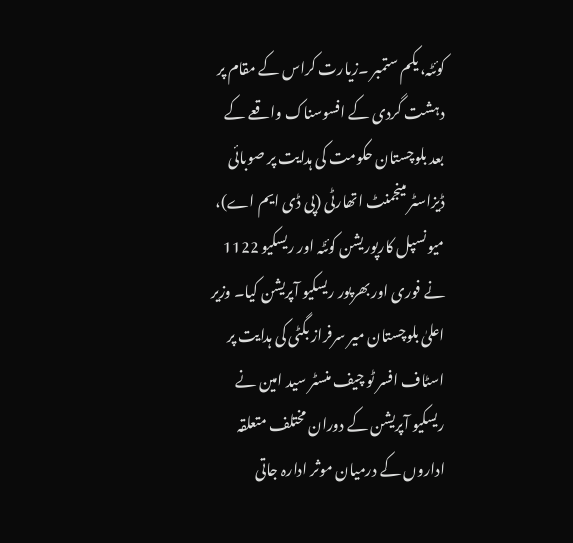کوئٹہ، یکم ستمبر ۔زیارت کراس کے مقام پر دہشت گردی کے افسوسناک واقعے کے بعد بلوچستان حکومت کی ہدایت پر صوبائی ڈیزاسٹر مینجمنٹ اتھارٹی (پی ڈی ایم اے)، میونسپل کارپوریشن کوئٹہ اور ریسکیو 1122 نے فوری اور بھرپور ریسکیو آپریشن کیا۔ وزیر اعلیٰ بلوچستان میر سرفراز بگٹی کی ہدایت پر اسٹاف افسر ٹو چیف منسٹر سید امین نے ریسکیو آپریشن کے دوران مختلف متعلقہ اداروں کے درمیان موثر ادارہ جاتی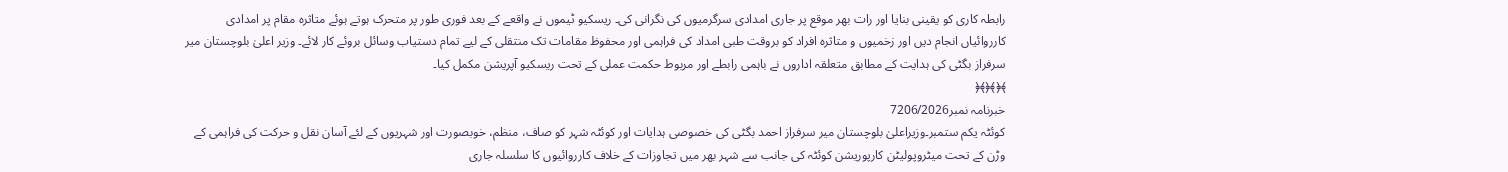رابطہ کاری کو یقینی بنایا اور رات بھر موقع پر جاری امدادی سرگرمیوں کی نگرانی کی۔ ریسکیو ٹیموں نے واقعے کے بعد فوری طور پر متحرک ہوتے ہوئے متاثرہ مقام پر امدادی کارروائیاں انجام دیں اور زخمیوں و متاثرہ افراد کو بروقت طبی امداد کی فراہمی اور محفوظ مقامات تک منتقلی کے لیے تمام دستیاب وسائل بروئے کار لائے۔ وزیر اعلیٰ بلوچستان میر سرفراز بگٹی کی ہدایت کے مطابق متعلقہ اداروں نے باہمی رابطے اور مربوط حکمت عملی کے تحت ریسکیو آپریشن مکمل کیا۔
﴾﴿﴾﴿﴾﴿
خبرنامہ نمبر7206/2026
کوئٹہ یکم ستمبر۔وزیراعلیٰ بلوچستان میر سرفراز احمد بگٹی کی خصوصی ہدایات اور کوئٹہ شہر کو صاف، منظم، خوبصورت اور شہریوں کے لئے آسان نقل و حرکت کی فراہمی کے وڑن کے تحت میٹروپولیٹن کارپوریشن کوئٹہ کی جانب سے شہر بھر میں تجاوزات کے خلاف کارروائیوں کا سلسلہ جاری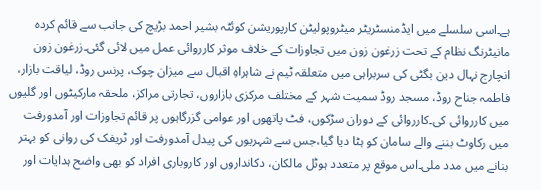ہے۔اسی سلسلے میں ایڈمنسٹریٹر میٹروپولیٹن کارپوریشن کوئٹہ بشیر احمد بڑیچ کی جانب سے قائم کردہ مانیٹرنگ نظام کے تحت زرغون زون میں تجاوزات کے خلاف موثر کارروائی عمل میں لائی گئی۔زرغون زون انچارج نہال دین بگٹی کی سربراہی میں متعلقہ ٹیم نے شاہراہِ اقبال سے میزان چوک، پرنس روڈ، لیاقت بازار، فاطمہ جناح روڈ، مسجد روڈ سمیت شہر کے مختلف مرکزی بازاروں، تجارتی مراکز، ملحقہ مارکیٹوں اور گلیوں میں کارروائی کی۔کارروائی کے دوران سڑکوں، فٹ پاتھوں اور عوامی گزرگاہوں پر قائم تجاوزات اور آمدورفت میں رکاوٹ بننے والے سامان کو ہٹا دیا گیا،جس سے شہریوں کی پیدل آمدورفت اور ٹریفک کی روانی کو بہتر بنانے میں مدد ملی۔اس موقع پر متعدد ہوٹل مالکان، دکانداروں اور کاروباری افراد کو بھی واضح ہدایات اور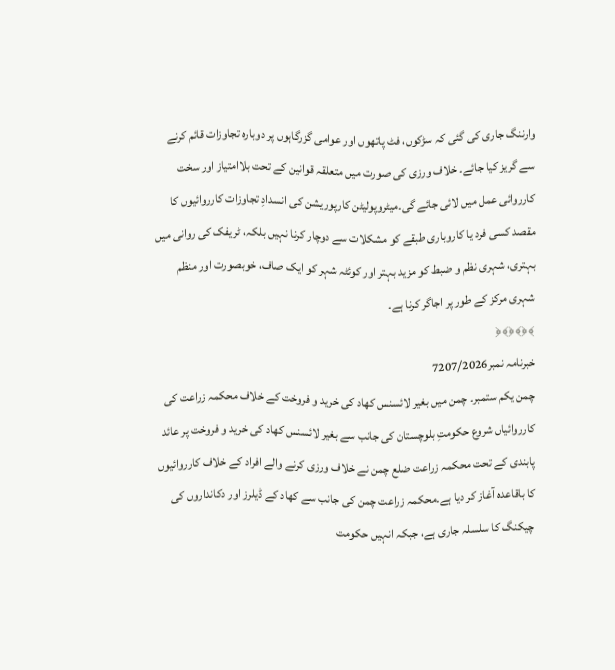وارننگ جاری کی گئی کہ سڑکوں، فٹ پاتھوں اور عوامی گزرگاہوں پر دوبارہ تجاوزات قائم کرنے سے گریز کیا جائے۔ خلاف ورزی کی صورت میں متعلقہ قوانین کے تحت بلاامتیاز اور سخت کارروائی عمل میں لائی جائے گی۔میٹروپولیٹن کارپوریشن کی انسدادِ تجاوزات کارروائیوں کا مقصد کسی فرد یا کاروباری طبقے کو مشکلات سے دوچار کرنا نہیں بلکہ، ٹریفک کی روانی میں بہتری، شہری نظم و ضبط کو مزید بہتر اور کوئٹہ شہر کو ایک صاف، خوبصورت اور منظم شہری مرکز کے طور پر اجاگر کرنا ہے۔
﴾﴿﴾﴿﴾﴿
خبرنامہ نمبر7207/2026
چمن یکم ستمبر۔ چمن میں بغیر لائسنس کھاد کی خرید و فروخت کے خلاف محکمہ زراعت کی کارروائیاں شروع حکومتِ بلوچستان کی جانب سے بغیر لائسنس کھاد کی خرید و فروخت پر عائد پابندی کے تحت محکمہ زراعت ضلع چمن نے خلاف ورزی کرنے والے افراد کے خلاف کارروائیوں کا باقاعدہ آغاز کر دیا ہے۔محکمہ زراعت چمن کی جانب سے کھاد کے ڈیلرز اور دکانداروں کی چیکنگ کا سلسلہ جاری ہے، جبکہ انہیں حکومت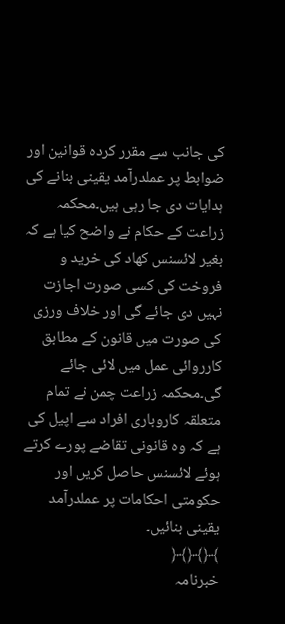کی جانب سے مقرر کردہ قوانین اور ضوابط پر عملدرآمد یقینی بنانے کی ہدایات دی جا رہی ہیں۔محکمہ زراعت کے حکام نے واضح کیا ہے کہ بغیر لائسنس کھاد کی خرید و فروخت کی کسی صورت اجازت نہیں دی جائے گی اور خلاف ورزی کی صورت میں قانون کے مطابق کارروائی عمل میں لائی جائے گی۔محکمہ زراعت چمن نے تمام متعلقہ کاروباری افراد سے اپیل کی ہے کہ وہ قانونی تقاضے پورے کرتے ہوئے لائسنس حاصل کریں اور حکومتی احکامات پر عملدرآمد یقینی بنائیں۔
﴾﴿﴾﴿﴾﴿
خبرنامہ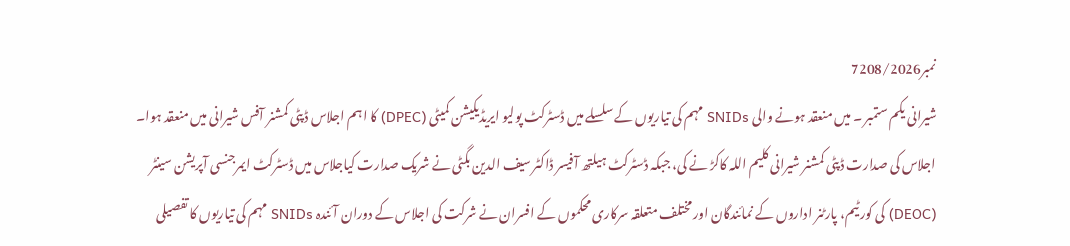نمبر7208/2026
شیرانی یکم ستمبر ۔ میں منعقد ہونے والی SNIDs مہم کی تیاریوں کے سلسلے میں ڈسٹرکٹ پولیو ایریڈیکیشن کمیٹی (DPEC) کا اہم اجلاس ڈپٹی کمشنر آفس شیرانی میں منعقد ہوا۔ اجلاس کی صدارت ڈپٹی کمشنر شیرانی کلیم اللہ کاکڑ نے کی، جبکہ ڈسٹرکٹ ہیلتھ آفیسر ڈاکٹر سیف الدین بگٹی نے شریک صدارت کیاجلاس میں ڈسٹرکٹ ایمرجنسی آپریشن سینٹر (DEOC) کی کور ٹیم، پارٹنر اداروں کے نمائندگان اور مختلف متعلقہ سرکاری محکموں کے افسران نے شرکت کی اجلاس کے دوران آئندہ SNIDs مہم کی تیاریوں کا تفصیلی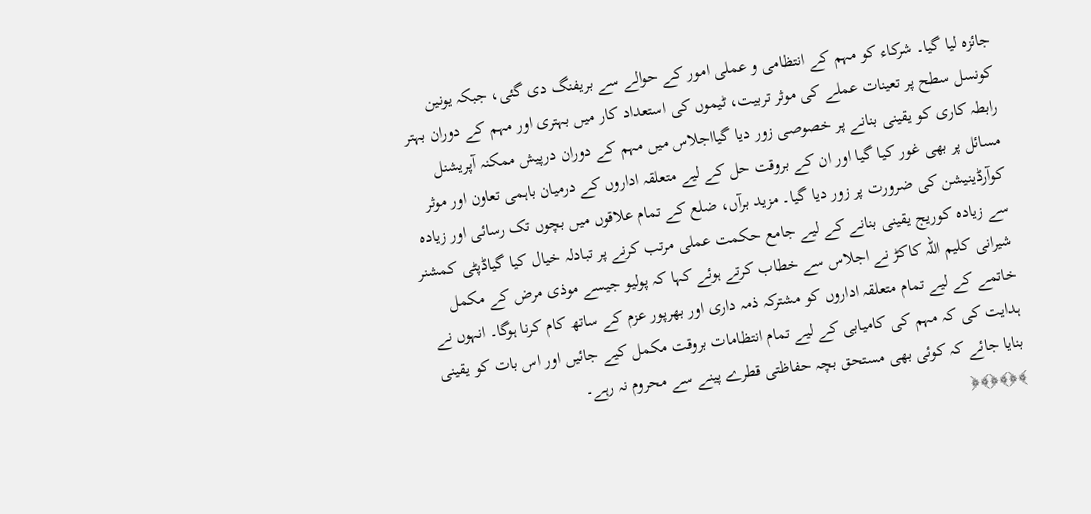جائزہ لیا گیا۔ شرکاء کو مہم کے انتظامی و عملی امور کے حوالے سے بریفنگ دی گئی، جبکہ یونین کونسل سطح پر تعینات عملے کی موثر تربیت، ٹیموں کی استعداد کار میں بہتری اور مہم کے دوران بہتر رابطہ کاری کو یقینی بنانے پر خصوصی زور دیا گیااجلاس میں مہم کے دوران درپیش ممکنہ آپریشنل مسائل پر بھی غور کیا گیا اور ان کے بروقت حل کے لیے متعلقہ اداروں کے درمیان باہمی تعاون اور موثر کوآرڈینیشن کی ضرورت پر زور دیا گیا۔ مزید برآں، ضلع کے تمام علاقوں میں بچوں تک رسائی اور زیادہ سے زیادہ کوریج یقینی بنانے کے لیے جامع حکمت عملی مرتب کرنے پر تبادلہ خیال کیا گیاڈپٹی کمشنر شیرانی کلیم اللہ کاکڑ نے اجلاس سے خطاب کرتے ہوئے کہا کہ پولیو جیسے موذی مرض کے مکمل خاتمے کے لیے تمام متعلقہ اداروں کو مشترکہ ذمہ داری اور بھرپور عزم کے ساتھ کام کرنا ہوگا۔ انہوں نے ہدایت کی کہ مہم کی کامیابی کے لیے تمام انتظامات بروقت مکمل کیے جائیں اور اس بات کو یقینی بنایا جائے کہ کوئی بھی مستحق بچہ حفاظتی قطرے پینے سے محروم نہ رہے۔
﴾﴿﴾﴿﴾﴿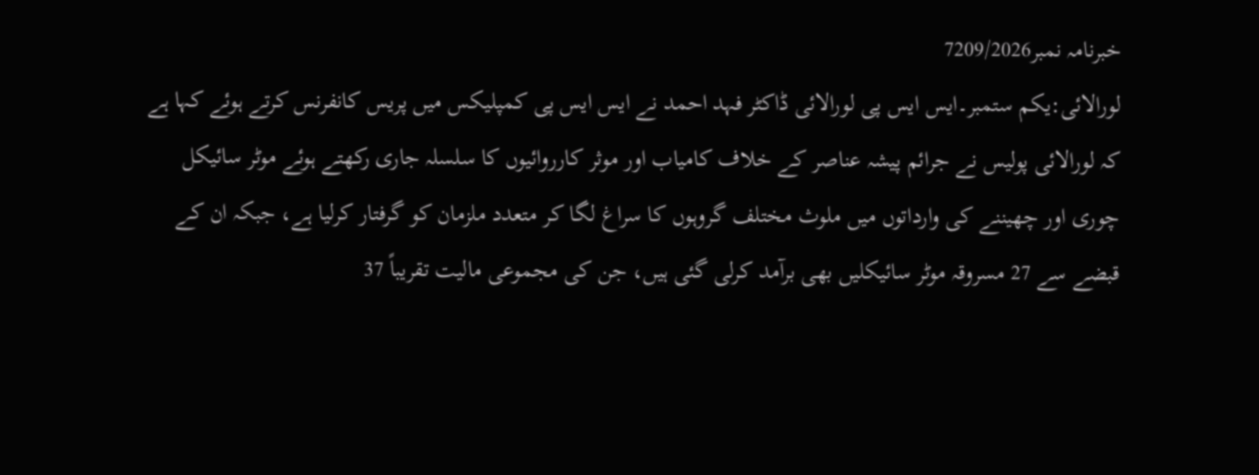خبرنامہ نمبر7209/2026
لورالائی:یکم ستمبر۔ایس ایس پی لورالائی ڈاکٹر فہد احمد نے ایس ایس پی کمپلیکس میں پریس کانفرنس کرتے ہوئے کہا ہے کہ لورالائی پولیس نے جرائم پیشہ عناصر کے خلاف کامیاب اور موثر کارروائیوں کا سلسلہ جاری رکھتے ہوئے موٹر سائیکل چوری اور چھیننے کی وارداتوں میں ملوث مختلف گروہوں کا سراغ لگا کر متعدد ملزمان کو گرفتار کرلیا ہے، جبکہ ان کے قبضے سے 27 مسروقہ موٹر سائیکلیں بھی برآمد کرلی گئی ہیں، جن کی مجموعی مالیت تقریباً 37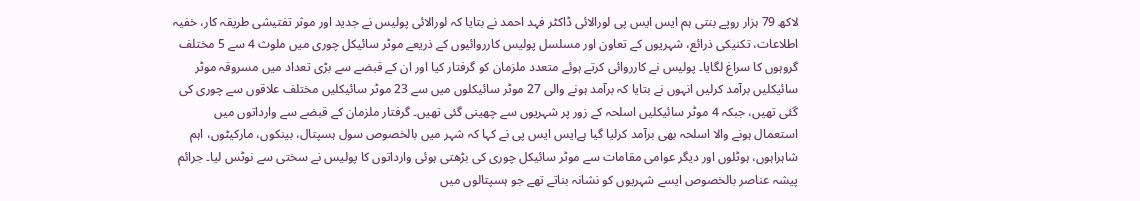لاکھ 79 ہزار روپے بنتی ہم ایس ایس پی لورالائی ڈاکٹر فہد احمد نے بتایا کہ لورالائی پولیس نے جدید اور موثر تفتیشی طریقہ کار، خفیہ اطلاعات، تکنیکی ذرائع، شہریوں کے تعاون اور مسلسل پولیس کارروائیوں کے ذریعے موٹر سائیکل چوری میں ملوث 4 سے 5 مختلف گروہوں کا سراغ لگایا۔ پولیس نے کارروائی کرتے ہوئے متعدد ملزمان کو گرفتار کیا اور ان کے قبضے سے بڑی تعداد میں مسروقہ موٹر سائیکلیں برآمد کرلیں انہوں نے بتایا کہ برآمد ہونے والی 27 موٹر سائیکلوں میں سے 23 موٹر سائیکلیں مختلف علاقوں سے چوری کی گئی تھیں، جبکہ 4 موٹر سائیکلیں اسلحہ کے زور پر شہریوں سے چھینی گئی تھیں۔ گرفتار ملزمان کے قبضے سے وارداتوں میں استعمال ہونے والا اسلحہ بھی برآمد کرلیا گیا ہےایس ایس پی نے کہا کہ شہر میں بالخصوص سول ہسپتال، بینکوں، مارکیٹوں، اہم شاہراہوں، ہوٹلوں اور دیگر عوامی مقامات سے موٹر سائیکل چوری کی بڑھتی ہوئی وارداتوں کا پولیس نے سختی سے نوٹس لیا۔ جرائم پیشہ عناصر بالخصوص ایسے شہریوں کو نشانہ بناتے تھے جو ہسپتالوں میں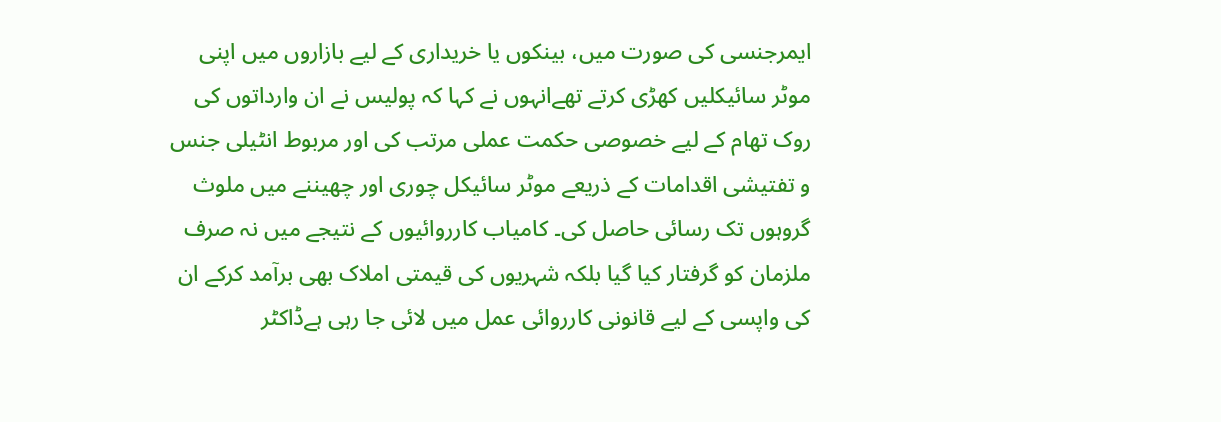ایمرجنسی کی صورت میں، بینکوں یا خریداری کے لیے بازاروں میں اپنی موٹر سائیکلیں کھڑی کرتے تھےانہوں نے کہا کہ پولیس نے ان وارداتوں کی روک تھام کے لیے خصوصی حکمت عملی مرتب کی اور مربوط انٹیلی جنس و تفتیشی اقدامات کے ذریعے موٹر سائیکل چوری اور چھیننے میں ملوث گروہوں تک رسائی حاصل کی۔ کامیاب کارروائیوں کے نتیجے میں نہ صرف ملزمان کو گرفتار کیا گیا بلکہ شہریوں کی قیمتی املاک بھی برآمد کرکے ان کی واپسی کے لیے قانونی کارروائی عمل میں لائی جا رہی ہےڈاکٹر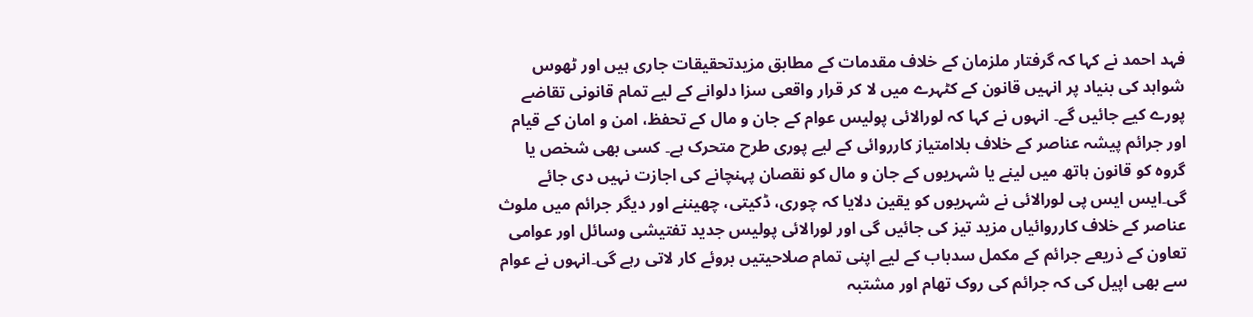فہد احمد نے کہا کہ گرفتار ملزمان کے خلاف مقدمات کے مطابق مزیدتحقیقات جاری ہیں اور ٹھوس شواہد کی بنیاد پر انہیں قانون کے کٹہرے میں لا کر قرار واقعی سزا دلوانے کے لیے تمام قانونی تقاضے پورے کیے جائیں گے۔ انہوں نے کہا کہ لورالائی پولیس عوام کے جان و مال کے تحفظ، امن و امان کے قیام اور جرائم پیشہ عناصر کے خلاف بلاامتیاز کارروائی کے لیے پوری طرح متحرک ہے۔ کسی بھی شخص یا گروہ کو قانون ہاتھ میں لینے یا شہریوں کے جان و مال کو نقصان پہنچانے کی اجازت نہیں دی جائے گی۔ایس ایس پی لورالائی نے شہریوں کو یقین دلایا کہ چوری، ڈکیتی، چھیننے اور دیگر جرائم میں ملوث عناصر کے خلاف کارروائیاں مزید تیز کی جائیں گی اور لورالائی پولیس جدید تفتیشی وسائل اور عوامی تعاون کے ذریعے جرائم کے مکمل سدباب کے لیے اپنی تمام صلاحیتیں بروئے کار لاتی رہے گی۔انہوں نے عوام سے بھی اپیل کی کہ جرائم کی روک تھام اور مشتبہ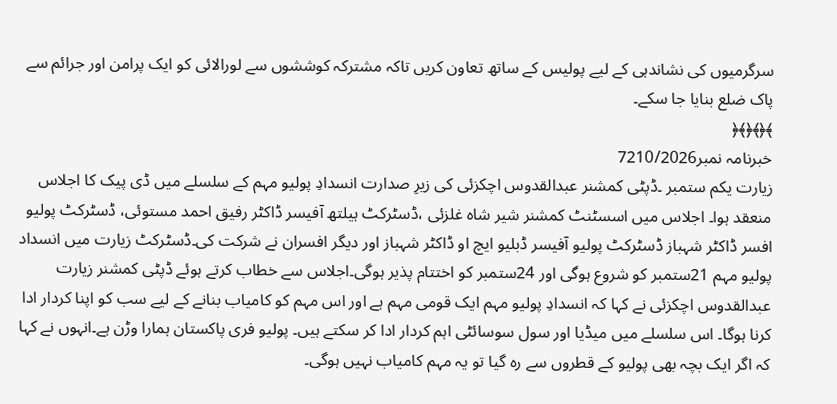سرگرمیوں کی نشاندہی کے لیے پولیس کے ساتھ تعاون کریں تاکہ مشترکہ کوششوں سے لورالائی کو ایک پرامن اور جرائم سے پاک ضلع بنایا جا سکے۔
﴾﴿﴾﴿﴾﴿
خبرنامہ نمبر7210/2026
زیارت یکم ستمبر ۔ڈپٹی کمشنر عبدالقدوس اچکزئی کی زیرِ صدارت انسدادِ پولیو مہم کے سلسلے میں ڈی پیک کا اجلاس منعقد ہوا۔ اجلاس میں اسسٹنٹ کمشنر شیر شاہ غلزئی ،ڈسٹرکٹ ہیلتھ آفیسر ڈاکٹر رفیق احمد مستوئی، ڈسٹرکٹ پولیو افسر ڈاکٹر شہباز ڈسٹرکٹ پولیو آفیسر ڈبلیو ایچ او ڈاکٹر شہباز اور دیگر افسران نے شرکت کی۔ڈسٹرکٹ زیارت میں انسداد پولیو مہم 21ستمبر کو شروع ہوگی اور 24ستمبر کو اختتام پذیر ہوگی۔اجلاس سے خطاب کرتے ہوئے ڈپٹی کمشنر زیارت عبدالقدوس اچکزئی نے کہا کہ انسدادِ پولیو مہم ایک قومی مہم ہے اور اس مہم کو کامیاب بنانے کے لیے سب کو اپنا کردار ادا کرنا ہوگا۔ اس سلسلے میں میڈیا اور سول سوسائٹی اہم کردار ادا کر سکتے ہیں۔ پولیو فری پاکستان ہمارا وڑن ہے۔انہوں نے کہا کہ اگر ایک بچہ بھی پولیو کے قطروں سے رہ گیا تو یہ مہم کامیاب نہیں ہوگی۔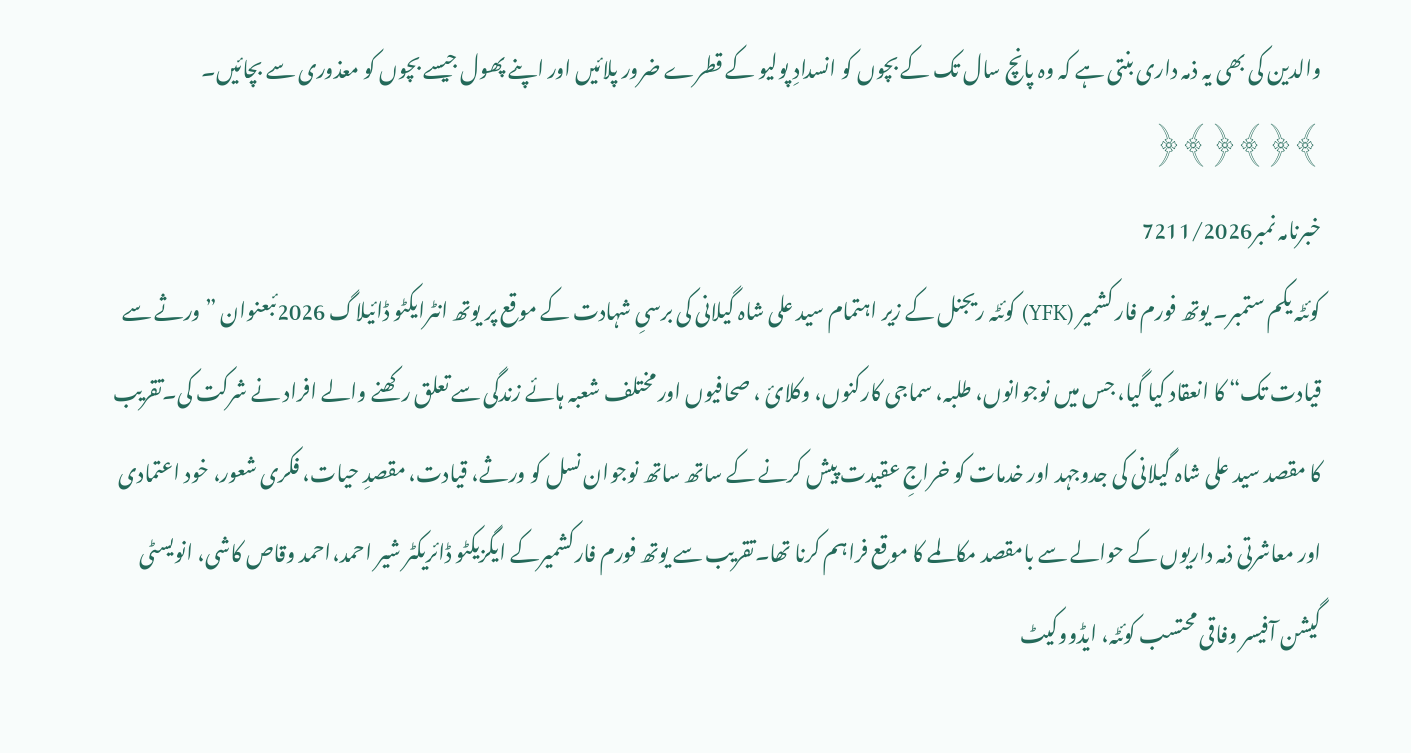والدین کی بھی یہ ذمہ داری بنتی ہے کہ وہ پانچ سال تک کے بچوں کو انسدادِ پولیو کے قطرے ضرور پلائیں اور اپنے پھول جیسے بچوں کو معذوری سے بچائیں۔
﴾﴿﴾﴿﴾﴿
خبرنامہ نمبر7211/2026
کوئٹہ یکم ستمبر۔ یوتھ فورم فار کشمیر (YFK) کوئٹہ ریجنل کے زیر اہتمام سید علی شاہ گیلانی کی برسیِ شہادت کے موقع پر یوتھ انٹرایکٹو ڈائیلاگ 2026ئبعنوان ”ورثے سے قیادت تک“ کا انعقاد کیا گیا، جس میں نوجوانوں، طلبہ، سماجی کارکنوں، وکلائ ، صحافیوں اور مختلف شعبہ ہائے زندگی سے تعلق رکھنے والے افراد نے شرکت کی۔تقریب کا مقصد سید علی شاہ گیلانی کی جدوجہد اور خدمات کو خراجِ عقیدت پیش کرنے کے ساتھ ساتھ نوجوان نسل کو ورثے، قیادت، مقصدِ حیات، فکری شعور، خود اعتمادی اور معاشرتی ذمہ داریوں کے حوالے سے بامقصد مکالمے کا موقع فراہم کرنا تھا۔تقریب سے یوتھ فورم فارکشمیرکے ایگزیکٹو ڈائریکٹر شیر احمد،احمد وقاص کاشی، انویسٹی گیشن آفیسر وفاقی محتسب کوئٹہ، ایڈووکیٹ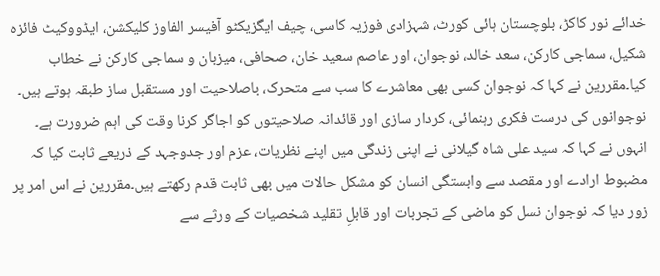خدائے نور کاکڑ، بلوچستان ہائی کورٹ، شہزادی فوزیہ کاسی، چیف ایگزیکٹو آفیسر الفاوز کلیکشن، ایڈووکیٹ فائزہ شکیل، سماجی کارکن، سعد خالد، نوجوان، اور عاصم سعید خان، صحافی، میزبان و سماجی کارکن نے خطاب کیا۔مقررین نے کہا کہ نوجوان کسی بھی معاشرے کا سب سے متحرک، باصلاحیت اور مستقبل ساز طبقہ ہوتے ہیں۔ نوجوانوں کی درست فکری رہنمائی، کردار سازی اور قائدانہ صلاحیتوں کو اجاگر کرنا وقت کی اہم ضرورت ہے۔ انہوں نے کہا کہ سید علی شاہ گیلانی نے اپنی زندگی میں اپنے نظریات، عزم اور جدوجہد کے ذریعے ثابت کیا کہ مضبوط ارادے اور مقصد سے وابستگی انسان کو مشکل حالات میں بھی ثابت قدم رکھتے ہیں۔مقررین نے اس امر پر زور دیا کہ نوجوان نسل کو ماضی کے تجربات اور قابلِ تقلید شخصیات کے ورثے سے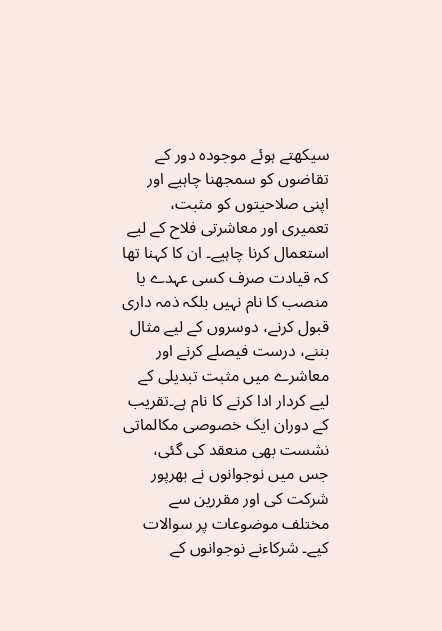سیکھتے ہوئے موجودہ دور کے تقاضوں کو سمجھنا چاہیے اور اپنی صلاحیتوں کو مثبت، تعمیری اور معاشرتی فلاح کے لیے استعمال کرنا چاہیے۔ ان کا کہنا تھا کہ قیادت صرف کسی عہدے یا منصب کا نام نہیں بلکہ ذمہ داری قبول کرنے، دوسروں کے لیے مثال بننے، درست فیصلے کرنے اور معاشرے میں مثبت تبدیلی کے لیے کردار ادا کرنے کا نام ہے۔تقریب کے دوران ایک خصوصی مکالماتی نشست بھی منعقد کی گئی، جس میں نوجوانوں نے بھرپور شرکت کی اور مقررین سے مختلف موضوعات پر سوالات کیے۔ شرکاءنے نوجوانوں کے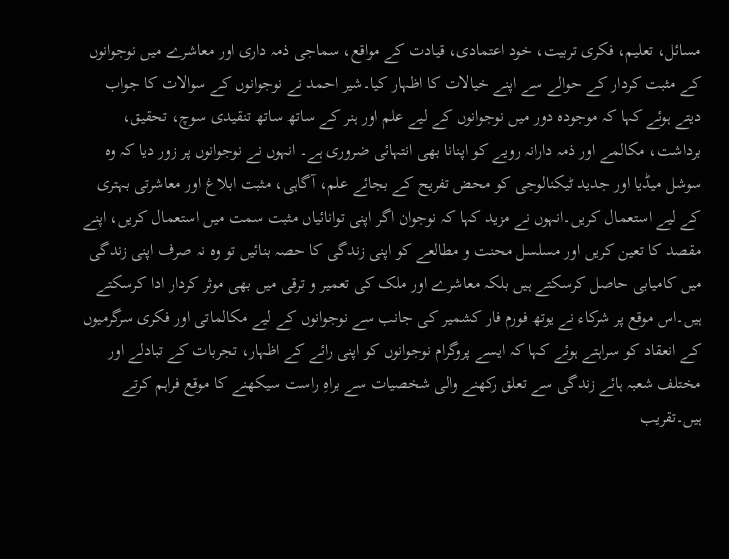مسائل، تعلیم، فکری تربیت، خود اعتمادی، قیادت کے مواقع، سماجی ذمہ داری اور معاشرے میں نوجوانوں کے مثبت کردار کے حوالے سے اپنے خیالات کا اظہار کیا۔شیر احمد نے نوجوانوں کے سوالات کا جواب دیتے ہوئے کہا کہ موجودہ دور میں نوجوانوں کے لیے علم اور ہنر کے ساتھ ساتھ تنقیدی سوچ، تحقیق، برداشت، مکالمے اور ذمہ دارانہ رویے کو اپنانا بھی انتہائی ضروری ہے۔ انہوں نے نوجوانوں پر زور دیا کہ وہ سوشل میڈیا اور جدید ٹیکنالوجی کو محض تفریح کے بجائے علم، آگاہی، مثبت ابلاغ اور معاشرتی بہتری کے لیے استعمال کریں۔انہوں نے مزید کہا کہ نوجوان اگر اپنی توانائیاں مثبت سمت میں استعمال کریں، اپنے مقصد کا تعین کریں اور مسلسل محنت و مطالعے کو اپنی زندگی کا حصہ بنائیں تو وہ نہ صرف اپنی زندگی میں کامیابی حاصل کرسکتے ہیں بلکہ معاشرے اور ملک کی تعمیر و ترقی میں بھی موثر کردار ادا کرسکتے ہیں۔اس موقع پر شرکاء نے یوتھ فورم فار کشمیر کی جانب سے نوجوانوں کے لیے مکالماتی اور فکری سرگرمیوں کے انعقاد کو سراہتے ہوئے کہا کہ ایسے پروگرام نوجوانوں کو اپنی رائے کے اظہار، تجربات کے تبادلے اور مختلف شعبہ ہائے زندگی سے تعلق رکھنے والی شخصیات سے براہِ راست سیکھنے کا موقع فراہم کرتے ہیں۔تقریب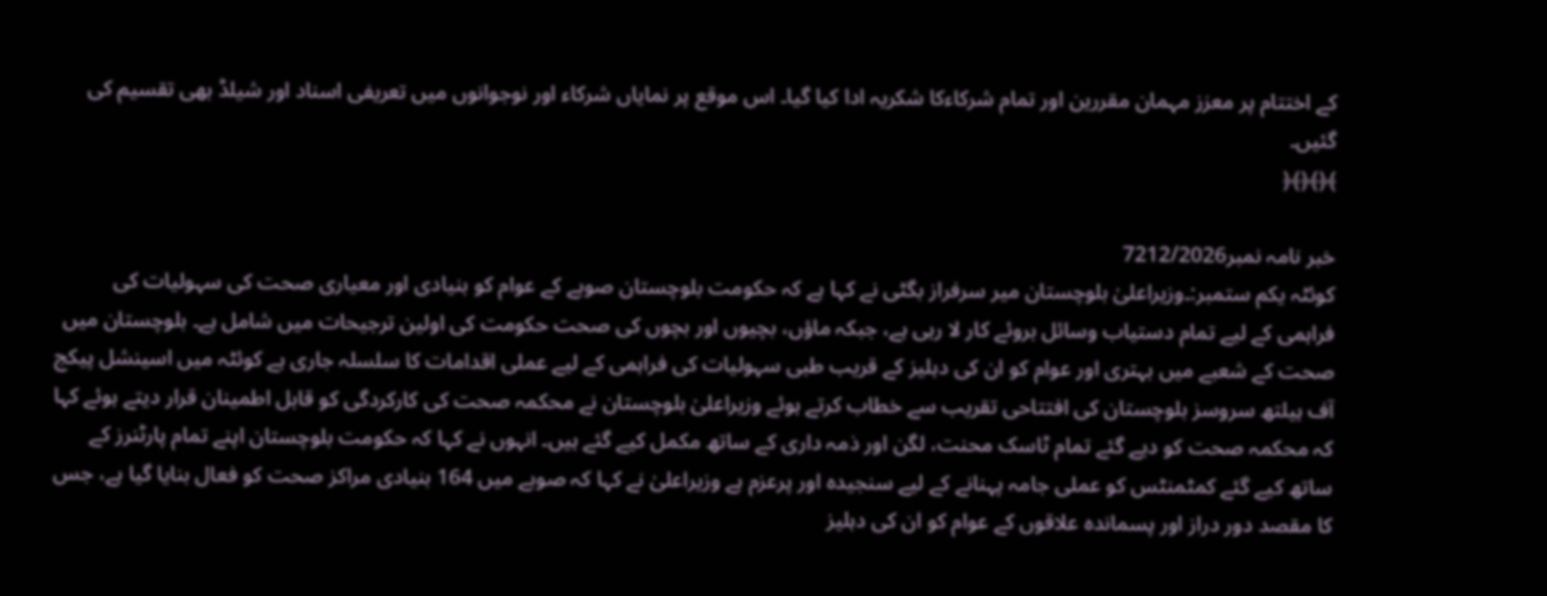کے اختتام پر معزز مہمان مقررین اور تمام شرکاءکا شکریہ ادا کیا گیا۔ اس موقع پر نمایاں شرکاء اور نوجوانوں میں تعریفی اسناد اور شیلڈ بھی تقسیم کی گئیں۔
﴾﴿﴾﴿﴾﴿

خبر نامہ نمبر7212/2026
کوئٹہ یکم ستمبر:۔وزیراعلیٰ بلوچستان میر سرفراز بگٹی نے کہا ہے کہ حکومت بلوچستان صوبے کے عوام کو بنیادی اور معیاری صحت کی سہولیات کی فراہمی کے لیے تمام دستیاب وسائل بروئے کار لا رہی ہے، جبکہ ماؤں، بچیوں اور بچوں کی صحت حکومت کی اولین ترجیحات میں شامل ہے۔ بلوچستان میں صحت کے شعبے میں بہتری اور عوام کو ان کی دہلیز کے قریب طبی سہولیات کی فراہمی کے لیے عملی اقدامات کا سلسلہ جاری ہے کوئٹہ میں اسینشل پیکج آف ہیلتھ سروسز بلوچستان کی افتتاحی تقریب سے خطاب کرتے ہوئے وزیراعلیٰ بلوچستان نے محکمہ صحت کی کارکردگی کو قابل اطمینان قرار دیتے ہوئے کہا کہ محکمہ صحت کو دیے گئے تمام ٹاسک محنت، لگن اور ذمہ داری کے ساتھ مکمل کیے گئے ہیں۔ انہوں نے کہا کہ حکومت بلوچستان اپنے تمام پارٹنرز کے ساتھ کیے گئے کمٹمنٹس کو عملی جامہ پہنانے کے لیے سنجیدہ اور پرعزم ہے وزیراعلیٰ نے کہا کہ صوبے میں 164 بنیادی مراکز صحت کو فعال بنایا گیا ہے، جس کا مقصد دور دراز اور پسماندہ علاقوں کے عوام کو ان کی دہلیز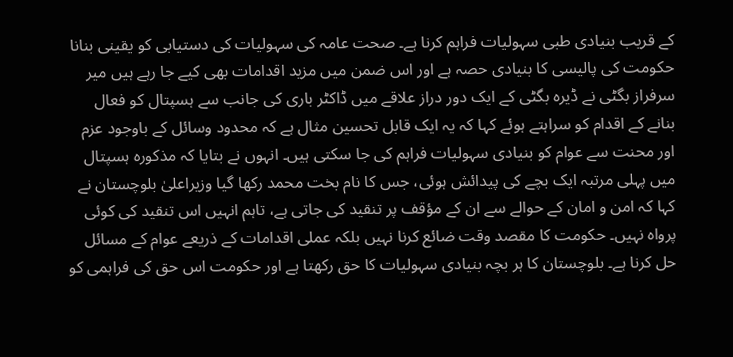کے قریب بنیادی طبی سہولیات فراہم کرنا ہے۔ صحت عامہ کی سہولیات کی دستیابی کو یقینی بنانا حکومت کی پالیسی کا بنیادی حصہ ہے اور اس ضمن میں مزید اقدامات بھی کیے جا رہے ہیں میر سرفراز بگٹی نے ڈیرہ بگٹی کے ایک دور دراز علاقے میں ڈاکٹر باری کی جانب سے ہسپتال کو فعال بنانے کے اقدام کو سراہتے ہوئے کہا کہ یہ ایک قابل تحسین مثال ہے کہ محدود وسائل کے باوجود عزم اور محنت سے عوام کو بنیادی سہولیات فراہم کی جا سکتی ہیں۔ انہوں نے بتایا کہ مذکورہ ہسپتال میں پہلی مرتبہ ایک بچے کی پیدائش ہوئی، جس کا نام بخت محمد رکھا گیا وزیراعلیٰ بلوچستان نے کہا کہ امن و امان کے حوالے سے ان کے مؤقف پر تنقید کی جاتی ہے، تاہم انہیں اس تنقید کی کوئی پرواہ نہیں۔ حکومت کا مقصد وقت ضائع کرنا نہیں بلکہ عملی اقدامات کے ذریعے عوام کے مسائل حل کرنا ہے۔ بلوچستان کا ہر بچہ بنیادی سہولیات کا حق رکھتا ہے اور حکومت اس حق کی فراہمی کو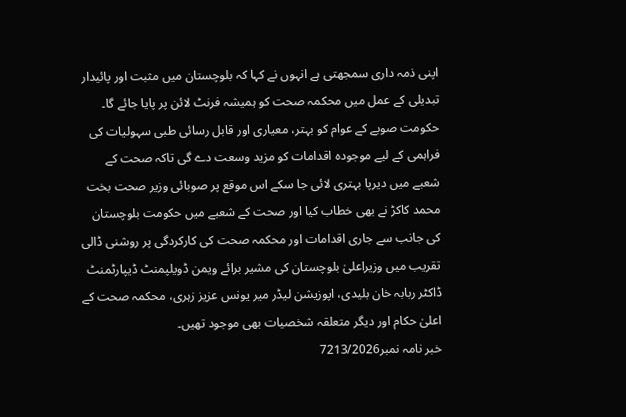اپنی ذمہ داری سمجھتی ہے انہوں نے کہا کہ بلوچستان میں مثبت اور پائیدار تبدیلی کے عمل میں محکمہ صحت کو ہمیشہ فرنٹ لائن پر پایا جائے گا۔ حکومت صوبے کے عوام کو بہتر، معیاری اور قابل رسائی طبی سہولیات کی فراہمی کے لیے موجودہ اقدامات کو مزید وسعت دے گی تاکہ صحت کے شعبے میں دیرپا بہتری لائی جا سکے اس موقع پر صوبائی وزیر صحت بخت محمد کاکڑ نے بھی خطاب کیا اور صحت کے شعبے میں حکومت بلوچستان کی جانب سے جاری اقدامات اور محکمہ صحت کی کارکردگی پر روشنی ڈالی تقریب میں وزیراعلیٰ بلوچستان کی مشیر برائے ویمن ڈویلپمنٹ ڈیپارٹمنٹ ڈاکٹر ربابہ خان بلیدی، اپوزیشن لیڈر میر یونس عزیز زہری، محکمہ صحت کے اعلیٰ حکام اور دیگر متعلقہ شخصیات بھی موجود تھیں۔
خبر نامہ نمبر7213/2026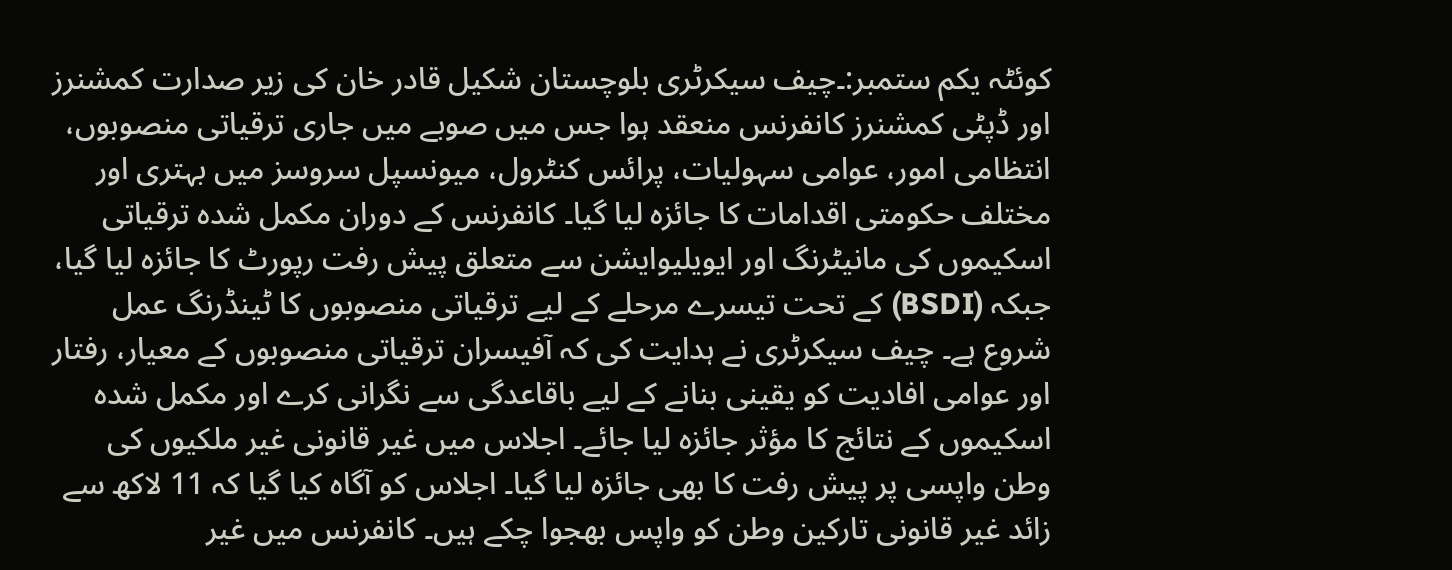کوئٹہ یکم ستمبر:۔چیف سیکرٹری بلوچستان شکیل قادر خان کی زیر صدارت کمشنرز اور ڈپٹی کمشنرز کانفرنس منعقد ہوا جس میں صوبے میں جاری ترقیاتی منصوبوں، انتظامی امور، عوامی سہولیات، پرائس کنٹرول، میونسپل سروسز میں بہتری اور مختلف حکومتی اقدامات کا جائزہ لیا گیا۔ کانفرنس کے دوران مکمل شدہ ترقیاتی اسکیموں کی مانیٹرنگ اور ایویلیوایشن سے متعلق پیش رفت رپورٹ کا جائزہ لیا گیا، جبکہ (BSDI) کے تحت تیسرے مرحلے کے لیے ترقیاتی منصوبوں کا ٹینڈرنگ عمل شروع ہے۔ چیف سیکرٹری نے ہدایت کی کہ آفیسران ترقیاتی منصوبوں کے معیار، رفتار اور عوامی افادیت کو یقینی بنانے کے لیے باقاعدگی سے نگرانی کرے اور مکمل شدہ اسکیموں کے نتائج کا مؤثر جائزہ لیا جائے۔ اجلاس میں غیر قانونی غیر ملکیوں کی وطن واپسی پر پیش رفت کا بھی جائزہ لیا گیا۔ اجلاس کو آگاہ کیا گیا کہ 11 لاکھ سے زائد غیر قانونی تارکین وطن کو واپس بھجوا چکے ہیں۔ کانفرنس میں غیر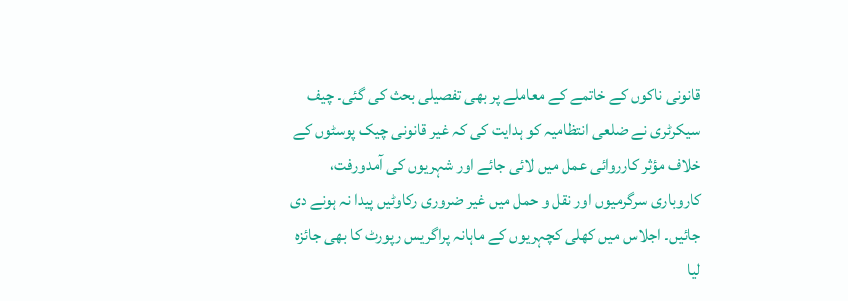قانونی ناکوں کے خاتمے کے معاملے پر بھی تفصیلی بحث کی گئی۔ چیف سیکرٹری نے ضلعی انتظامیہ کو ہدایت کی کہ غیر قانونی چیک پوسٹوں کے خلاف مؤثر کارروائی عمل میں لائی جائے اور شہریوں کی آمدورفت، کاروباری سرگرمیوں اور نقل و حمل میں غیر ضروری رکاوٹیں پیدا نہ ہونے دی جائیں۔ اجلاس میں کھلی کچہریوں کے ماہانہ پراگریس رپورٹ کا بھی جائزہ لیا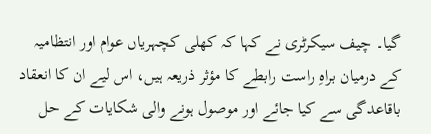گیا۔ چیف سیکرٹری نے کہا کہ کھلی کچہریاں عوام اور انتظامیہ کے درمیان براہِ راست رابطے کا مؤثر ذریعہ ہیں، اس لیے ان کا انعقاد باقاعدگی سے کیا جائے اور موصول ہونے والی شکایات کے حل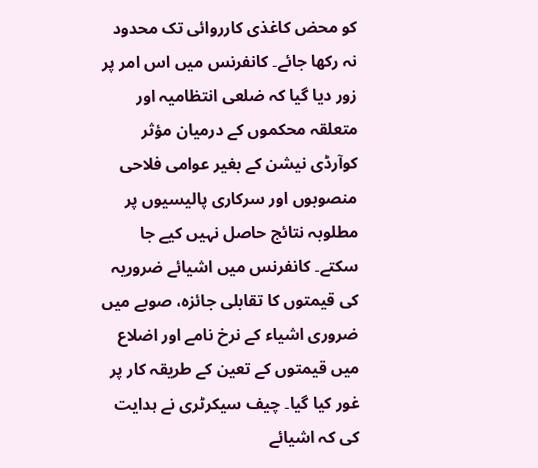کو محض کاغذی کارروائی تک محدود نہ رکھا جائے۔ کانفرنس میں اس امر پر زور دیا گیا کہ ضلعی انتظامیہ اور متعلقہ محکموں کے درمیان مؤثر کوآرڈی نیشن کے بغیر عوامی فلاحی منصوبوں اور سرکاری پالیسیوں پر مطلوبہ نتائج حاصل نہیں کیے جا سکتے۔ کانفرنس میں اشیائے ضروریہ کی قیمتوں کا تقابلی جائزہ، صوبے میں ضروری اشیاء کے نرخ نامے اور اضلاع میں قیمتوں کے تعین کے طریقہ کار پر غور کیا گیا۔ چیف سیکرٹری نے ہدایت کی کہ اشیائے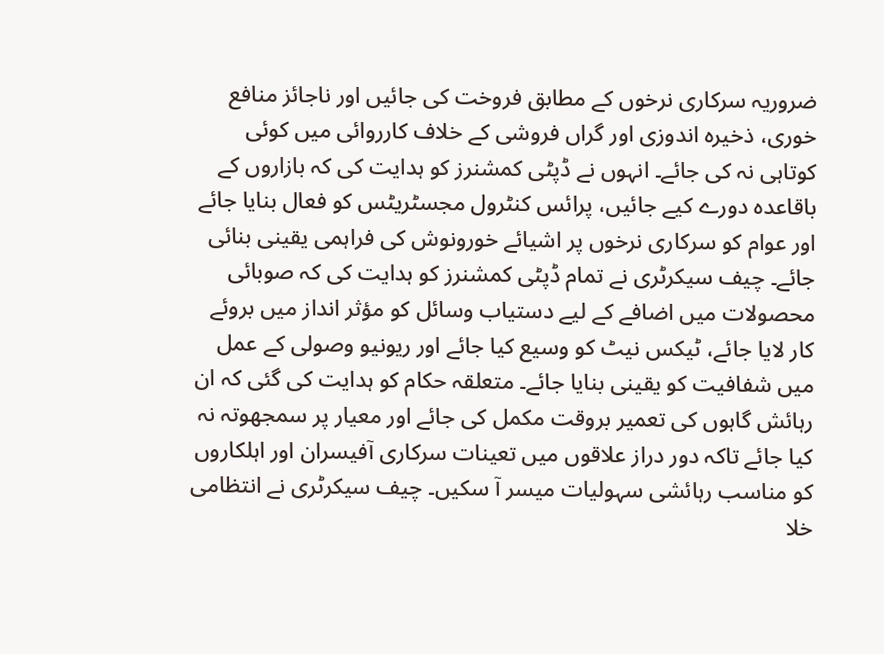ضروریہ سرکاری نرخوں کے مطابق فروخت کی جائیں اور ناجائز منافع خوری، ذخیرہ اندوزی اور گراں فروشی کے خلاف کارروائی میں کوئی کوتاہی نہ کی جائے۔ انہوں نے ڈپٹی کمشنرز کو ہدایت کی کہ بازاروں کے باقاعدہ دورے کیے جائیں، پرائس کنٹرول مجسٹریٹس کو فعال بنایا جائے اور عوام کو سرکاری نرخوں پر اشیائے خورونوش کی فراہمی یقینی بنائی جائے۔ چیف سیکرٹری نے تمام ڈپٹی کمشنرز کو ہدایت کی کہ صوبائی محصولات میں اضافے کے لیے دستیاب وسائل کو مؤثر انداز میں بروئے کار لایا جائے، ٹیکس نیٹ کو وسیع کیا جائے اور ریونیو وصولی کے عمل میں شفافیت کو یقینی بنایا جائے۔ متعلقہ حکام کو ہدایت کی گئی کہ ان رہائش گاہوں کی تعمیر بروقت مکمل کی جائے اور معیار پر سمجھوتہ نہ کیا جائے تاکہ دور دراز علاقوں میں تعینات سرکاری آفیسران اور اہلکاروں کو مناسب رہائشی سہولیات میسر آ سکیں۔ چیف سیکرٹری نے انتظامی خلا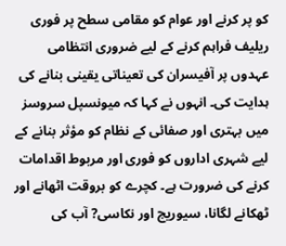کو پر کرنے اور عوام کو مقامی سطح پر فوری ریلیف فراہم کرنے کے لیے ضروری انتظامی عہدوں پر آفیسران کی تعیناتی یقینی بنانے کی ہدایت کی۔ انہوں نے کہا کہ میونسپل سروسز میں بہتری اور صفائی کے نظام کو مؤثر بنانے کے لیے شہری اداروں کو فوری اور مربوط اقدامات کرنے کی ضرورت ہے۔ کچرے کو بروقت اٹھانے اور ٹھکانے لگانا، سیوریج اور نکاسی? آب کی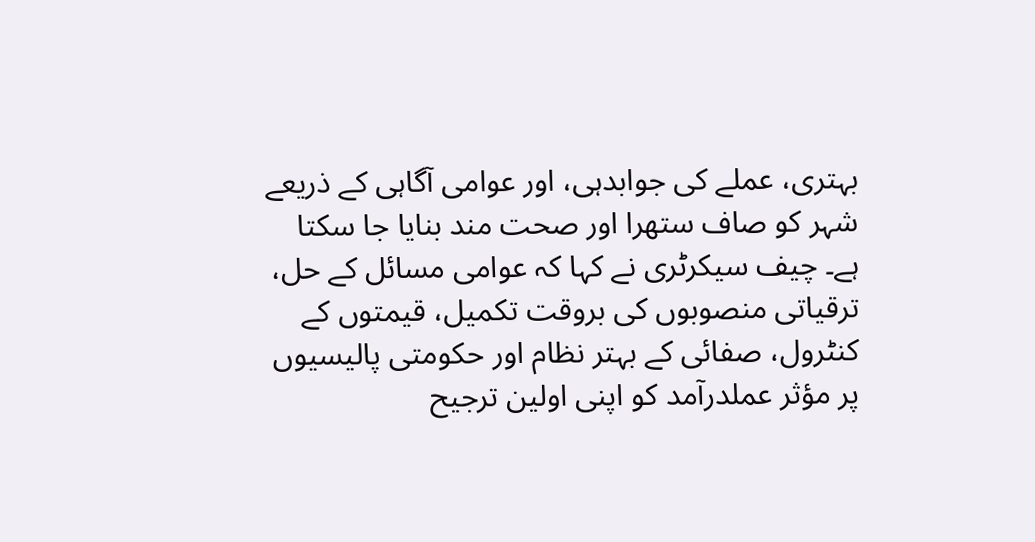بہتری، عملے کی جوابدہی، اور عوامی آگاہی کے ذریعے شہر کو صاف ستھرا اور صحت مند بنایا جا سکتا ہے۔ چیف سیکرٹری نے کہا کہ عوامی مسائل کے حل، ترقیاتی منصوبوں کی بروقت تکمیل، قیمتوں کے کنٹرول، صفائی کے بہتر نظام اور حکومتی پالیسیوں پر مؤثر عملدرآمد کو اپنی اولین ترجیح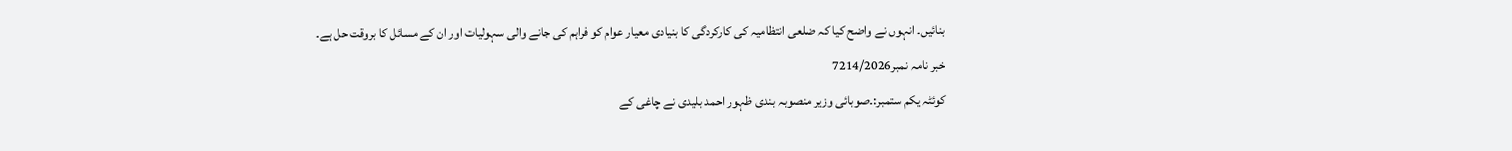بنائیں۔ انہوں نے واضح کیا کہ ضلعی انتظامیہ کی کارکردگی کا بنیادی معیار عوام کو فراہم کی جانے والی سہولیات اور ان کے مسائل کا بروقت حل ہے۔
خبر نامہ نمبر7214/2026
کوئٹہ یکم ستمبر:۔صوبائی وزیر منصوبہ بندی ظہور احمد بلیدی نے چاغی کے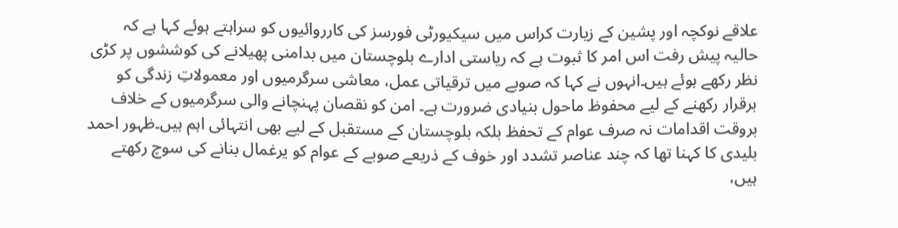علاقے نوکچہ اور پشین کے زیارت کراس میں سیکیورٹی فورسز کی کارروائیوں کو سراہتے ہوئے کہا ہے کہ حالیہ پیش رفت اس امر کا ثبوت ہے کہ ریاستی ادارے بلوچستان میں بدامنی پھیلانے کی کوششوں پر کڑی نظر رکھے ہوئے ہیں۔انہوں نے کہا کہ صوبے میں ترقیاتی عمل، معاشی سرگرمیوں اور معمولاتِ زندگی کو برقرار رکھنے کے لیے محفوظ ماحول بنیادی ضرورت ہے۔ امن کو نقصان پہنچانے والی سرگرمیوں کے خلاف بروقت اقدامات نہ صرف عوام کے تحفظ بلکہ بلوچستان کے مستقبل کے لیے بھی انتہائی اہم ہیں۔ظہور احمد بلیدی کا کہنا تھا کہ چند عناصر تشدد اور خوف کے ذریعے صوبے کے عوام کو یرغمال بنانے کی سوچ رکھتے ہیں،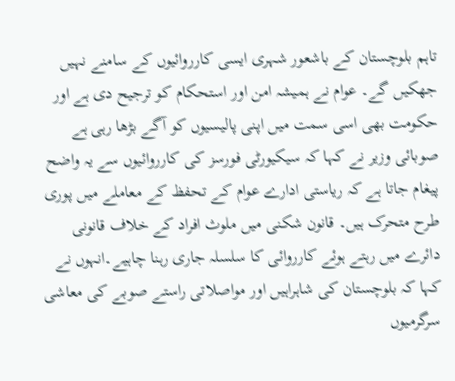تاہم بلوچستان کے باشعور شہری ایسی کارروائیوں کے سامنے نہیں جھکیں گے۔ عوام نے ہمیشہ امن اور استحکام کو ترجیح دی ہے اور حکومت بھی اسی سمت میں اپنی پالیسیوں کو آگے بڑھا رہی ہے صوبائی وزیر نے کہا کہ سیکیورٹی فورسز کی کارروائیوں سے یہ واضح پیغام جاتا ہے کہ ریاستی ادارے عوام کے تحفظ کے معاملے میں پوری طرح متحرک ہیں۔ قانون شکنی میں ملوث افراد کے خلاف قانونی دائرے میں رہتے ہوئے کارروائی کا سلسلہ جاری رہنا چاہیے۔انہوں نے کہا کہ بلوچستان کی شاہراہیں اور مواصلاتی راستے صوبے کی معاشی سرگرمیوں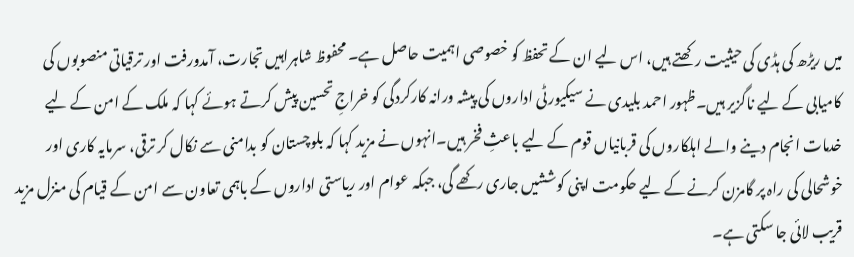میں ریڑھ کی ہڈی کی حیثیت رکھتے ہیں، اس لیے ان کے تحفظ کو خصوصی اہمیت حاصل ہے۔ محفوظ شاہراہیں تجارت، آمدورفت اور ترقیاتی منصوبوں کی کامیابی کے لیے ناگزیر ہیں۔ظہور احمد بلیدی نے سیکیورٹی اداروں کی پیشہ ورانہ کارکردگی کو خراجِ تحسین پیش کرتے ہوئے کہا کہ ملک کے امن کے لیے خدمات انجام دینے والے اہلکاروں کی قربانیاں قوم کے لیے باعثِ فخر ہیں۔انہوں نے مزید کہا کہ بلوچستان کو بدامنی سے نکال کر ترقی، سرمایہ کاری اور خوشحالی کی راہ پر گامزن کرنے کے لیے حکومت اپنی کوششیں جاری رکھے گی، جبکہ عوام اور ریاستی اداروں کے باہمی تعاون سے امن کے قیام کی منزل مزید قریب لائی جا سکتی ہے۔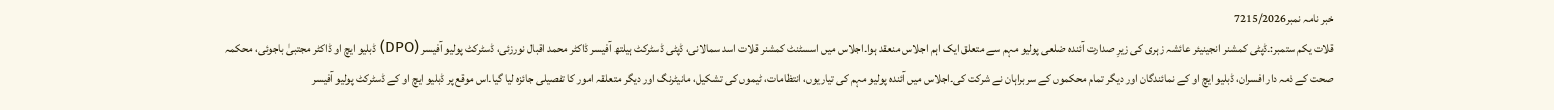خبر نامہ نمبر7215/2026
قلات یکم ستمبر:۔ڈپٹی کمشنر انجینیئر عائشہ زہری کی زیرِ صدارت آئندہ ضلعی پولیو مہم سے متعلق ایک اہم اجلاس منعقد ہوا۔اجلاس میں اسسٹنٹ کمشنر قلات اسد سمالانی، ڈپٹی ڈسٹرکٹ ہیلتھ آفیسر ڈاکٹر محمد اقبال نورزئی، ڈسٹرکٹ پولیو آفیسر (DPO) ڈبلیو ایچ او ڈاکٹر مجتبیٰ باجوئی، محکمہ صحت کے ذمہ دار افسران، ڈبلیو ایچ او کے نمائندگان اور دیگر تمام محکموں کے سربراہان نے شرکت کی۔اجلاس میں آئندہ پولیو مہم کی تیاریوں، انتظامات، ٹیموں کی تشکیل، مانیٹرنگ اور دیگر متعلقہ امور کا تفصیلی جائزہ لیا گیا۔اس موقع پر ڈبلیو ایچ او کے ڈسٹرکٹ پولیو آفیسر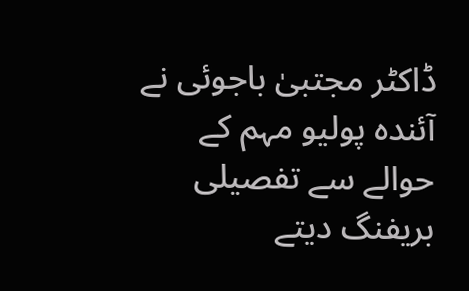ڈاکٹر مجتبیٰ باجوئی نے آئندہ پولیو مہم کے حوالے سے تفصیلی بریفنگ دیتے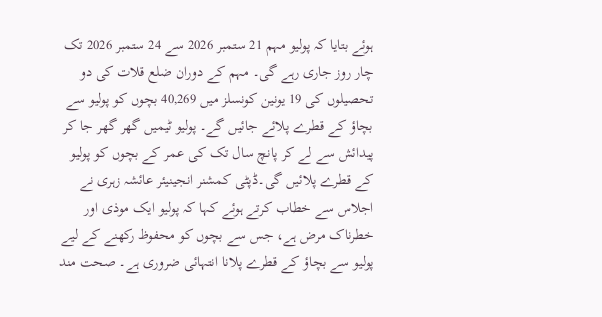ہوئے بتایا کہ پولیو مہم 21 ستمبر 2026 سے 24 ستمبر 2026 تک چار روز جاری رہے گی۔ مہم کے دوران ضلع قلات کی دو تحصیلوں کی 19 یونین کونسلز میں 40,269 بچوں کو پولیو سے بچاؤ کے قطرے پلائے جائیں گے۔ پولیو ٹیمیں گھر گھر جا کر پیدائش سے لے کر پانچ سال تک کی عمر کے بچوں کو پولیو کے قطرے پلائیں گی۔ڈپٹی کمشنر انجینیئر عائشہ زہری نے اجلاس سے خطاب کرتے ہوئے کہا کہ پولیو ایک موذی اور خطرناک مرض ہے، جس سے بچوں کو محفوظ رکھنے کے لیے پولیو سے بچاؤ کے قطرے پلانا انتہائی ضروری ہے۔ صحت مند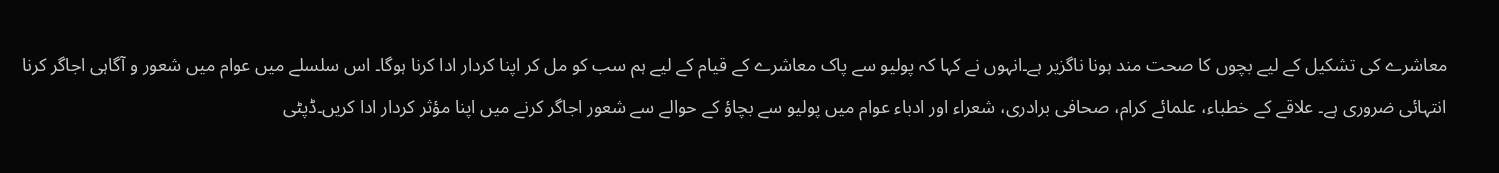معاشرے کی تشکیل کے لیے بچوں کا صحت مند ہونا ناگزیر ہے۔انہوں نے کہا کہ پولیو سے پاک معاشرے کے قیام کے لیے ہم سب کو مل کر اپنا کردار ادا کرنا ہوگا۔ اس سلسلے میں عوام میں شعور و آگاہی اجاگر کرنا انتہائی ضروری ہے۔ علاقے کے خطباء، علمائے کرام، صحافی برادری، شعراء اور ادباء عوام میں پولیو سے بچاؤ کے حوالے سے شعور اجاگر کرنے میں اپنا مؤثر کردار ادا کریں۔ڈپٹی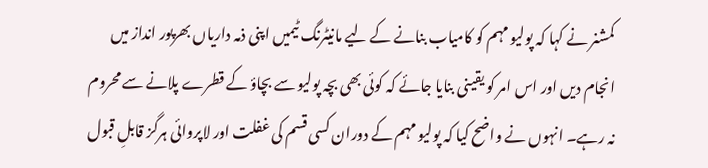کمشنر نے کہا کہ پولیو مہم کو کامیاب بنانے کے لیے مانیٹرنگ ٹیمیں اپنی ذمہ داریاں بھرپور انداز میں انجام دیں اور اس امر کو یقینی بنایا جائے کہ کوئی بھی بچہ پولیو سے بچاؤ کے قطرے پلانے سے محروم نہ رہے۔ انہوں نے واضح کیا کہ پولیو مہم کے دوران کسی قسم کی غفلت اور لاپروائی ہرگز قابلِ قبول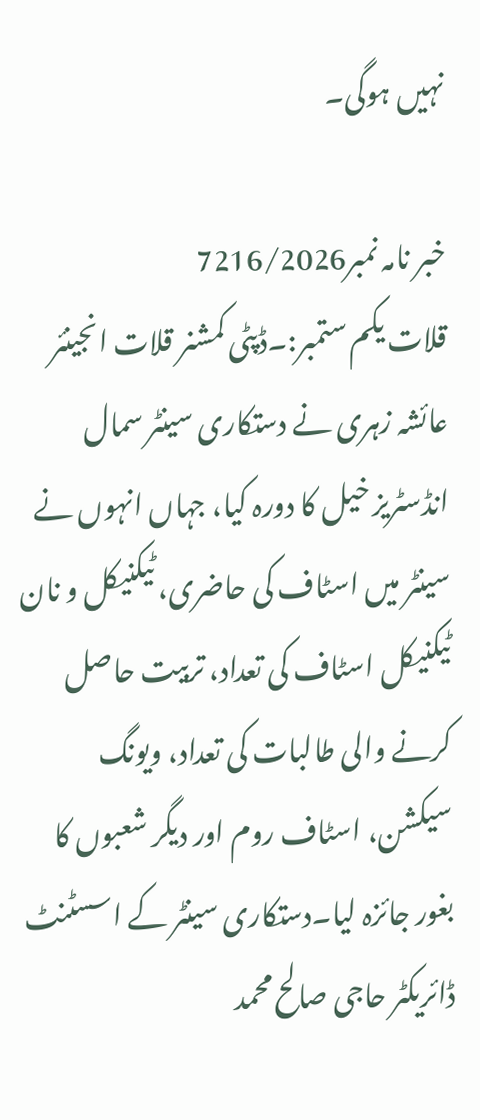نہیں ہوگی۔

خبر نامہ نمبر7216/2026
قلات یکم ستمبر:۔ڈپٹی کمشنر قلات انجینئر عائشہ زہری نے دستکاری سینٹر سمال انڈسٹریز خیل کا دورہ کیا، جہاں انہوں نے سینٹر میں اسٹاف کی حاضری، ٹیکنیکل و نان ٹیکنیکل اسٹاف کی تعداد، تربیت حاصل کرنے والی طالبات کی تعداد، ویونگ سیکشن، اسٹاف روم اور دیگر شعبوں کا بغور جائزہ لیا۔دستکاری سینٹر کے اسسٹنٹ ڈائریکٹر حاجی صالح محمد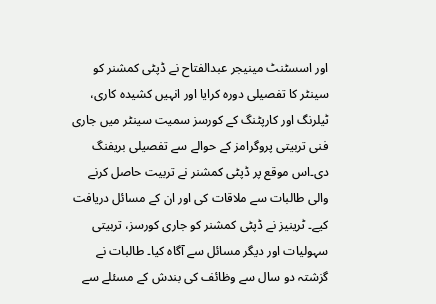اور اسسٹنٹ مینیجر عبدالفتاح نے ڈپٹی کمشنر کو سینٹر کا تفصیلی دورہ کرایا اور انہیں کشیدہ کاری، ٹیلرنگ اور کارپٹنگ کے کورسز سمیت سینٹر میں جاری فنی تربیتی پروگرامز کے حوالے سے تفصیلی بریفنگ دی۔اس موقع پر ڈپٹی کمشنر نے تربیت حاصل کرنے والی طالبات سے ملاقات کی اور ان کے مسائل دریافت کیے۔ ٹرینیز نے ڈپٹی کمشنر کو جاری کورسز، تربیتی سہولیات اور دیگر مسائل سے آگاہ کیا۔ طالبات نے گزشتہ دو سال سے وظائف کی بندش کے مسئلے سے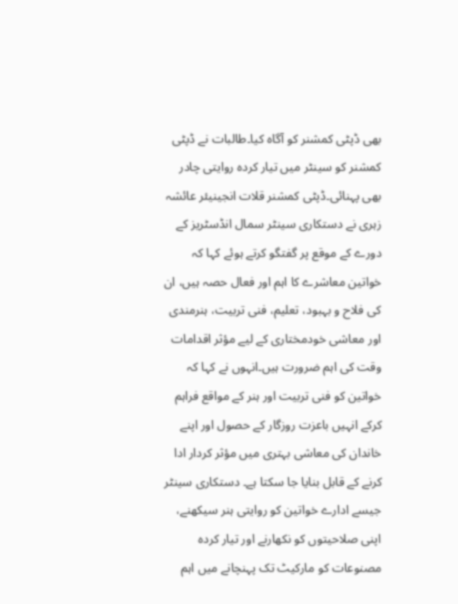بھی ڈپٹی کمشنر کو آگاہ کیا۔طالبات نے ڈپٹی کمشنر کو سینٹر میں تیار کردہ روایتی چادر بھی پہنائی۔ڈپٹی کمشنر قلات انجینیئر عائشہ زہری نے دستکاری سینٹر سمال انڈسٹریز کے دورے کے موقع پر گفتگو کرتے ہوئے کہا کہ خواتین معاشرے کا اہم اور فعال حصہ ہیں، ان کی فلاح و بہبود، تعلیم، فنی تربیت، ہنرمندی اور معاشی خودمختاری کے لیے مؤثر اقدامات وقت کی اہم ضرورت ہیں۔انہوں نے کہا کہ خواتین کو فنی تربیت اور ہنر کے مواقع فراہم کرکے انہیں باعزت روزگار کے حصول اور اپنے خاندان کی معاشی بہتری میں مؤثر کردار ادا کرنے کے قابل بنایا جا سکتا ہے۔ دستکاری سینٹر جیسے ادارے خواتین کو روایتی ہنر سیکھنے، اپنی صلاحیتوں کو نکھارنے اور تیار کردہ مصنوعات کو مارکیٹ تک پہنچانے میں اہم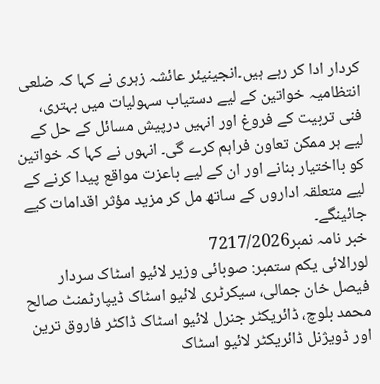کردار ادا کر رہے ہیں۔انجینیئر عائشہ زہری نے کہا کہ ضلعی انتظامیہ خواتین کے لیے دستیاب سہولیات میں بہتری، فنی تربیت کے فروغ اور انہیں درپیش مسائل کے حل کے لیے ہر ممکن تعاون فراہم کرے گی۔ انہوں نے کہا کہ خواتین کو بااختیار بنانے اور ان کے لیے باعزت مواقع پیدا کرنے کے لیے متعلقہ اداروں کے ساتھ مل کر مزید مؤثر اقدامات کیے جائینگے۔
خبر نامہ نمبر7217/2026
لورالائی یکم ستمبر: صوبائی وزیر لائیو اسٹاک سردار فیصل خان جمالی، سیکرٹری لائیو اسٹاک ڈیپارٹمنٹ صالح محمد بلوچ، ڈائریکٹر جنرل لائیو اسٹاک ڈاکٹر فاروق ترین اور ڈویژنل ڈائریکٹر لائیو اسٹاک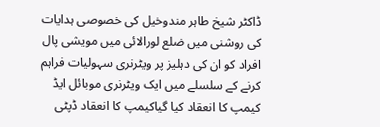ڈاکٹر شیخ طاہر مندوخیل کی خصوصی ہدایات کی روشنی میں ضلع لورالائی میں مویشی پال افراد کو ان کی دہلیز پر ویٹرنری سہولیات فراہم کرنے کے سلسلے میں ایک ویٹرنری موبائل ایڈ کیمپ کا انعقاد کیا گیاکیمپ کا انعقاد ڈپٹی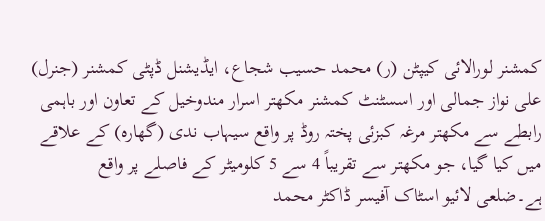کمشنر لورالائی کیپٹن (ر) محمد حسیب شجاع، ایڈیشنل ڈپٹی کمشنر (جنرل) علی نواز جمالی اور اسسٹنٹ کمشنر مکھتر اسرار مندوخیل کے تعاون اور باہمی رابطے سے مکھتر مرغہ کبزئی پختہ روڈ پر واقع سیہاب ندی (گھارہ) کے علاقے میں کیا گیا، جو مکھتر سے تقریباً 4 سے 5 کلومیٹر کے فاصلے پر واقع ہے۔ضلعی لائیو اسٹاک آفیسر ڈاکٹر محمد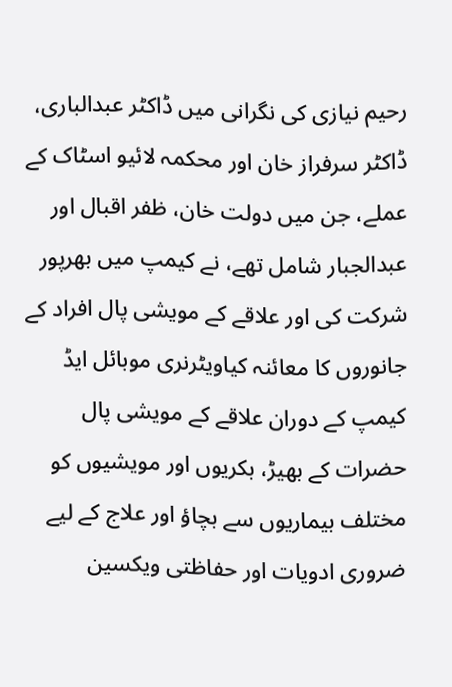رحیم نیازی کی نگرانی میں ڈاکٹر عبدالباری، ڈاکٹر سرفراز خان اور محکمہ لائیو اسٹاک کے عملے، جن میں دولت خان، ظفر اقبال اور عبدالجبار شامل تھے، نے کیمپ میں بھرپور شرکت کی اور علاقے کے مویشی پال افراد کے جانوروں کا معائنہ کیاویٹرنری موبائل ایڈ کیمپ کے دوران علاقے کے مویشی پال حضرات کے بھیڑ، بکریوں اور مویشیوں کو مختلف بیماریوں سے بچاؤ اور علاج کے لیے ضروری ادویات اور حفاظتی ویکسین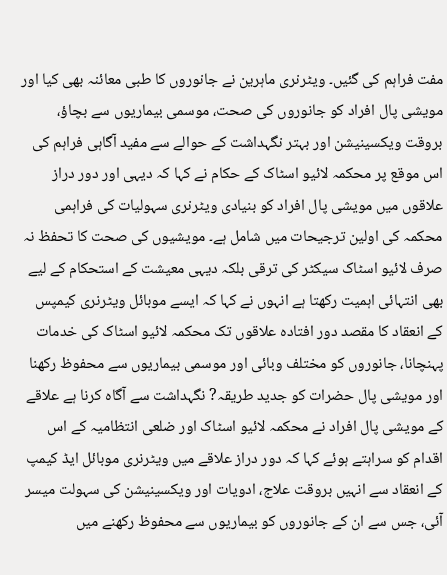مفت فراہم کی گئیں۔ ویٹرنری ماہرین نے جانوروں کا طبی معائنہ بھی کیا اور مویشی پال افراد کو جانوروں کی صحت، موسمی بیماریوں سے بچاؤ، بروقت ویکسینیشن اور بہتر نگہداشت کے حوالے سے مفید آگاہی فراہم کی اس موقع پر محکمہ لائیو اسٹاک کے حکام نے کہا کہ دیہی اور دور دراز علاقوں میں مویشی پال افراد کو بنیادی ویٹرنری سہولیات کی فراہمی محکمہ کی اولین ترجیحات میں شامل ہے۔ مویشیوں کی صحت کا تحفظ نہ صرف لائیو اسٹاک سیکٹر کی ترقی بلکہ دیہی معیشت کے استحکام کے لیے بھی انتہائی اہمیت رکھتا ہے انہوں نے کہا کہ ایسے موبائل ویٹرنری کیمپس کے انعقاد کا مقصد دور افتادہ علاقوں تک محکمہ لائیو اسٹاک کی خدمات پہنچانا، جانوروں کو مختلف وبائی اور موسمی بیماریوں سے محفوظ رکھنا اور مویشی پال حضرات کو جدید طریقہ? نگہداشت سے آگاہ کرنا ہے علاقے کے مویشی پال افراد نے محکمہ لائیو اسٹاک اور ضلعی انتظامیہ کے اس اقدام کو سراہتے ہوئے کہا کہ دور دراز علاقے میں ویٹرنری موبائل ایڈ کیمپ کے انعقاد سے انہیں بروقت علاج، ادویات اور ویکسینیشن کی سہولت میسر آئی، جس سے ان کے جانوروں کو بیماریوں سے محفوظ رکھنے میں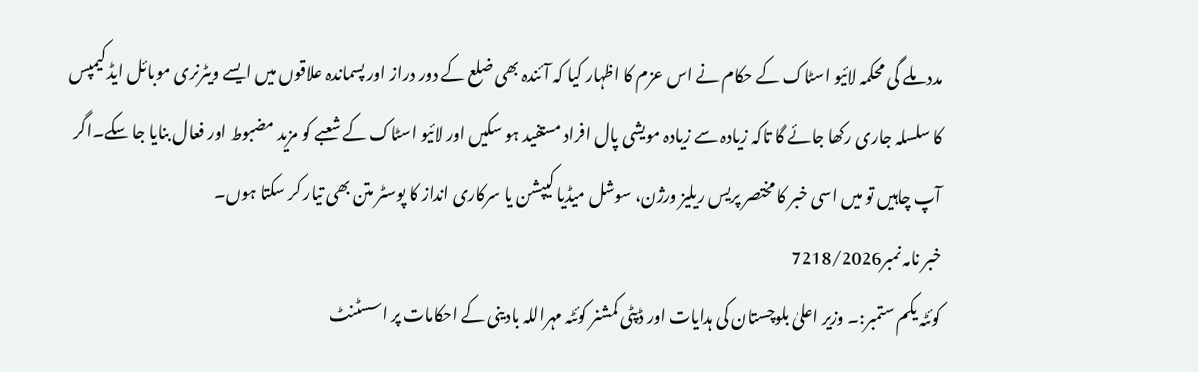مدد ملے گی محکمہ لائیو اسٹاک کے حکام نے اس عزم کا اظہار کیا کہ آئندہ بھی ضلع کے دور دراز اور پسماندہ علاقوں میں ایسے ویٹرنری موبائل ایڈ کیمپس کا سلسلہ جاری رکھا جائے گا تاکہ زیادہ سے زیادہ مویشی پال افراد مستفید ہو سکیں اور لائیو اسٹاک کے شعبے کو مزید مضبوط اور فعال بنایا جا سکے۔اگر آپ چاہیں تو میں اسی خبر کا مختصر پریس ریلیز ورژن، سوشل میڈیا کیپشن یا سرکاری انداز کا پوسٹر متن بھی تیار کر سکتا ہوں۔
خبر نامہ نمبر7218/2026
کوئٹہ یکم ستمبر:۔ وزیر اعلیٰ بلوچستان کی ہدایات اور ڈپٹی کمشنر کوئٹہ مہراللہ بادینی کے احکامات پر اسسٹنٹ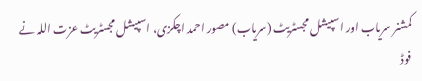کمشنر سریاب اور اسپیشل مجسٹریٹ (سریاب) مصور احمد اچکزی، اسپیشل مجسٹریٹ عزت اللہ نے فوڈ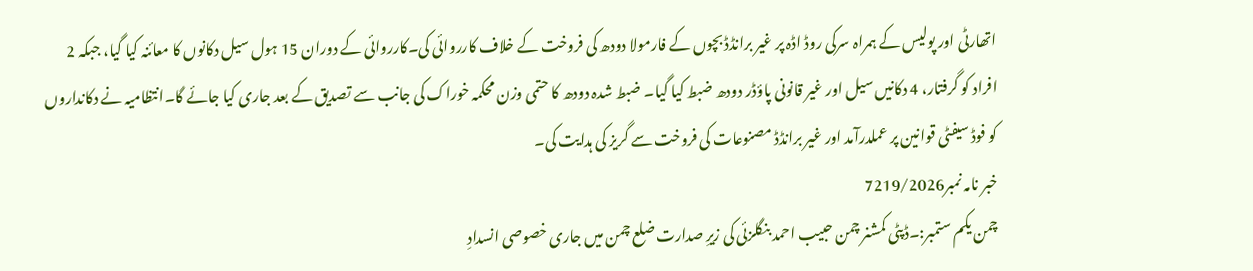اتھارٹی اور پولیس کے ہمراہ سرکی روڈ اڈہ پر غیر برانڈڈ بچوں کے فارمولا دودھ کی فروخت کے خلاف کارروائی کی۔کارروائی کے دوران 15 ہول سیل دکانوں کا معائنہ کیا گیا، جبکہ 2 افراد کو گرفتار، 4 دکانیں سیل اور غیر قانونی پاؤڈر دودھ ضبط کیا گیا۔ ضبط شدہ دودھ کا حتمی وزن محکمہ خوراک کی جانب سے تصدیق کے بعد جاری کیا جائے گا۔انتظامیہ نے دکانداروں کو فوڈ سیفٹی قوانین پر عملدرآمد اور غیر برانڈڈ مصنوعات کی فروخت سے گریز کی ہدایت کی۔
خبر نامہ نمبر7219/2026
چمن یکم ستمبر:۔ڈپٹی کمشنر چمن حبیب احمد بنگلزئی کی زیرِ صدارت ضلع چمن میں جاری خصوصی انسدادِ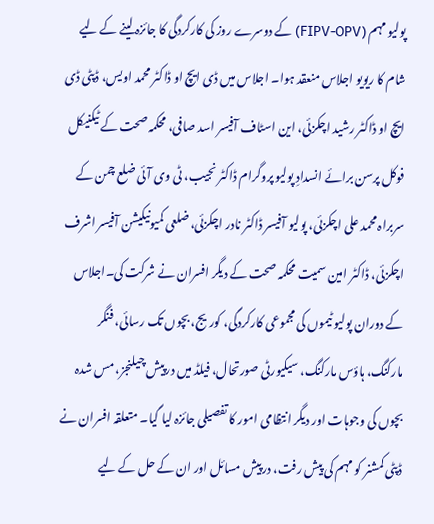پولیو مہم (FIPV-OPV) کے دوسرے روز کی کارکردگی کا جائزہ لینے کے لیے شام کا ریویو اجلاس منعقد ہوا۔ اجلاس میں ڈی ایچ او ڈاکٹر محمد اویس، ڈپٹی ڈی ایچ او ڈاکٹر رشید اچکزئی، این اسٹاف آفیسر اسد صافی، محکمہ صحت کے ٹیکنیکل فوکل پرسن برائے انسدادِ پولیو پروگرام ڈاکٹر نجیب، ٹی وی آئی ضلع چمن کے سربراہ محمد علی اچکزئی، پولیو آفیسر ڈاکٹر نادر اچکزئی، ضلعی کمیونیکیشن آفیسر اشرف اچکزئی، ڈاکٹر امین سمیت محکمہ صحت کے دیگر افسران نے شرکت کی۔اجلاس کے دوران پولیو ٹیموں کی مجموعی کارکردگی، کوریج، بچوں تک رسائی، فنگر مارکنگ، ہاؤس مارکنگ، سیکیورٹی صورتحال، فیلڈ میں درپیش چیلنجز، مس شدہ بچوں کی وجوہات اور دیگر انتظامی امور کا تفصیلی جائزہ لیا گیا۔ متعلقہ افسران نے ڈپٹی کمشنر کو مہم کی پیش رفت، درپیش مسائل اور ان کے حل کے لیے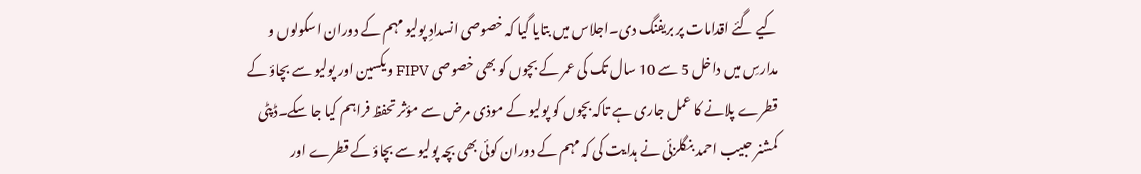کیے گئے اقدامات پر بریفنگ دی۔اجلاس میں بتایا گیا کہ خصوصی انسدادِ پولیو مہم کے دوران اسکولوں و مدارسِ میں داخل 5 سے 10 سال تک کی عمر کے بچوں کو بھی خصوصی FIPV ویکسین اور پولیو سے بچاؤ کے قطرے پلانے کا عمل جاری ہے تاکہ بچوں کو پولیو کے موذی مرض سے مؤثر تحفظ فراہم کیا جا سکے۔ڈپٹی کمشنر حبیب احمد بنگلزئی نے ہدایت کی کہ مہم کے دوران کوئی بھی بچہ پولیو سے بچاؤ کے قطرے اور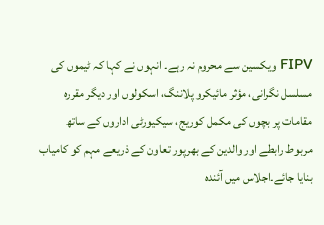FIPV ویکسین سے محروم نہ رہے۔ انہوں نے کہا کہ ٹیموں کی مسلسل نگرانی، مؤثر مائیکرو پلاننگ، اسکولوں اور دیگر مقررہ مقامات پر بچوں کی مکمل کوریج، سیکیورٹی اداروں کے ساتھ مربوط رابطے اور والدین کے بھرپور تعاون کے ذریعے مہم کو کامیاب بنایا جائے۔اجلاس میں آئندہ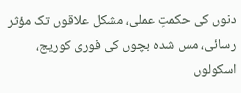دنوں کی حکمتِ عملی، مشکل علاقوں تک مؤثر رسائی، مس شدہ بچوں کی فوری کوریج، اسکولوں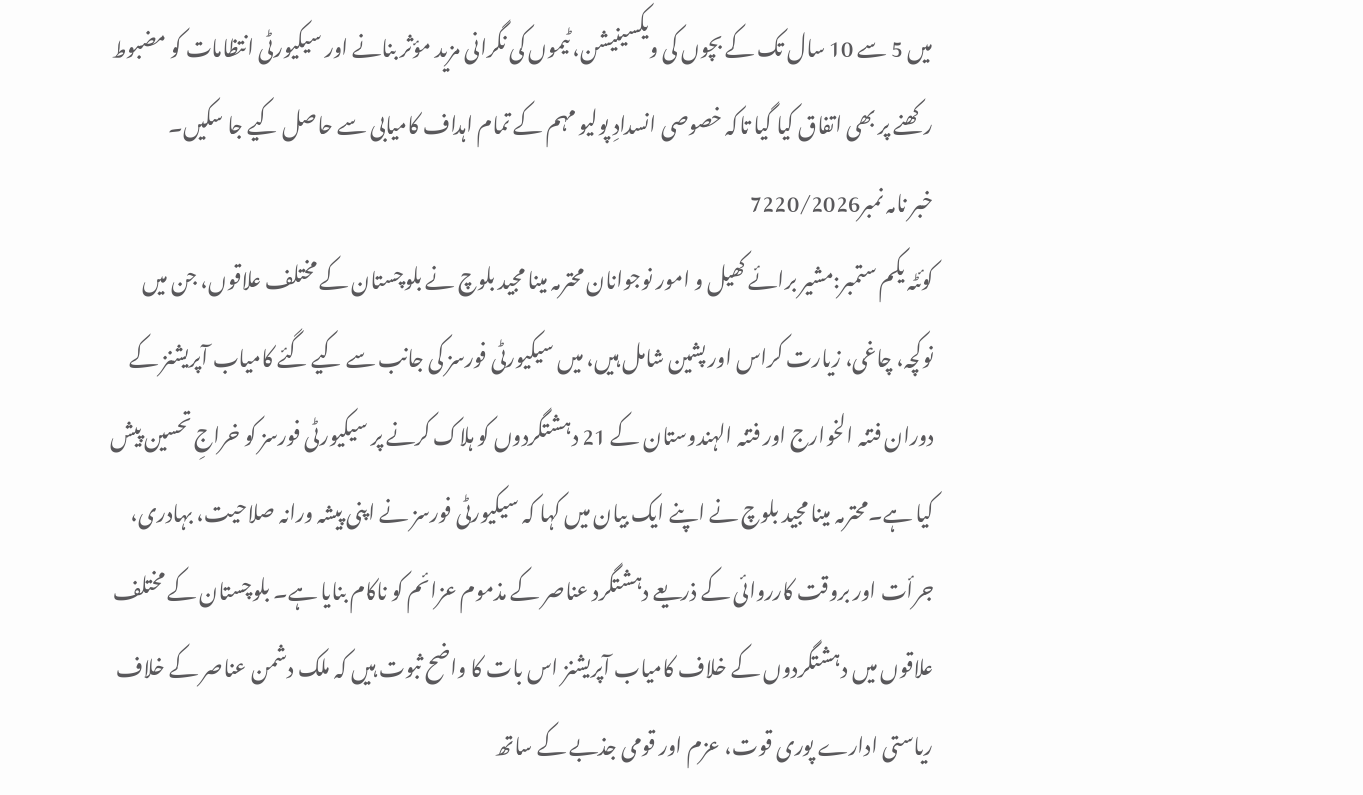میں 5 سے 10 سال تک کے بچوں کی ویکسینیشن، ٹیموں کی نگرانی مزید مؤثر بنانے اور سیکیورٹی انتظامات کو مضبوط رکھنے پر بھی اتفاق کیا گیا تاکہ خصوصی انسدادِ پولیو مہم کے تمام اہداف کامیابی سے حاصل کیے جا سکیں۔
خبر نامہ نمبر7220/2026
کوئٹہ یکم ستمبر:مشیر برائے کھیل و امور نوجوانان محترمہ مینا مجید بلوچ نے بلوچستان کے مختلف علاقوں، جن میں نوکچہ، چاغی، زیارت کراس اور پشین شامل ہیں، میں سیکیورٹی فورسز کی جانب سے کیے گئے کامیاب آپریشنز کے دوران فتنہ الخوارج اور فتنہ الہندوستان کے 21 دہشتگردوں کو ہلاک کرنے پر سیکیورٹی فورسز کو خراجِ تحسین پیش کیا ہے۔محترمہ مینا مجید بلوچ نے اپنے ایک بیان میں کہا کہ سیکیورٹی فورسز نے اپنی پیشہ ورانہ صلاحیت، بہادری، جرأت اور بروقت کارروائی کے ذریعے دہشتگرد عناصر کے مذموم عزائم کو ناکام بنایا ہے۔ بلوچستان کے مختلف علاقوں میں دہشتگردوں کے خلاف کامیاب آپریشنز اس بات کا واضح ثبوت ہیں کہ ملک دشمن عناصر کے خلاف ریاستی ادارے پوری قوت، عزم اور قومی جذبے کے ساتھ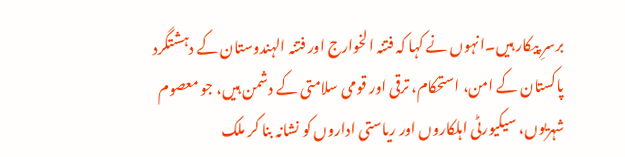برسرِ پیکار ہیں۔انہوں نے کہا کہ فتنہ الخوارج اور فتنہ الہندوستان کے دہشتگرد پاکستان کے امن، استحکام، ترقی اور قومی سلامتی کے دشمن ہیں، جو معصوم شہریوں، سیکیورٹی اہلکاروں اور ریاستی اداروں کو نشانہ بنا کر ملک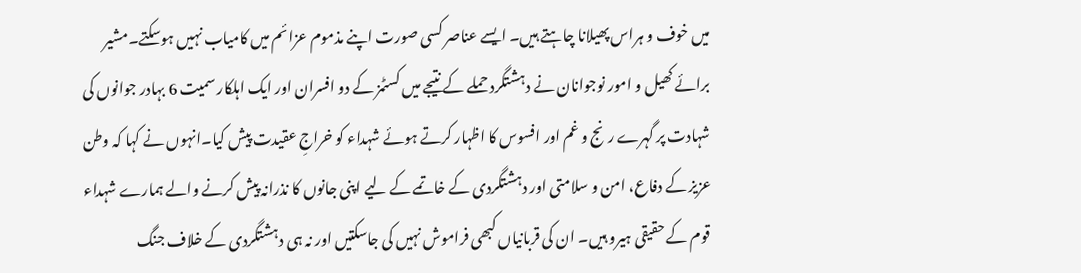میں خوف و ہراس پھیلانا چاہتے ہیں۔ ایسے عناصر کسی صورت اپنے مذموم عزائم میں کامیاب نہیں ہوسکتے۔مشیر برائے کھیل و امور نوجوانان نے دہشتگرد حملے کے نتیجے میں کسٹمز کے دو افسران اور ایک اہلکار سمیت 6 بہادر جوانوں کی شہادت پر گہرے رنج و غم اور افسوس کا اظہار کرتے ہوئے شہداء کو خراجِ عقیدت پیش کیا۔انہوں نے کہا کہ وطن عزیز کے دفاع، امن و سلامتی اور دہشتگردی کے خاتمے کے لیے اپنی جانوں کا نذرانہ پیش کرنے والے ہمارے شہداء قوم کے حقیقی ہیرو ہیں۔ ان کی قربانیاں کبھی فراموش نہیں کی جاسکتیں اور نہ ہی دہشتگردی کے خلاف جنگ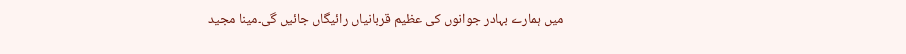میں ہمارے بہادر جوانوں کی عظیم قربانیاں رائیگاں جائیں گی۔مینا مجید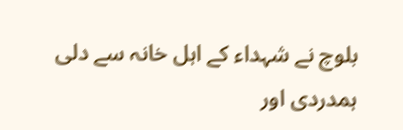بلوچ نے شہداء کے اہل خانہ سے دلی ہمدردی اور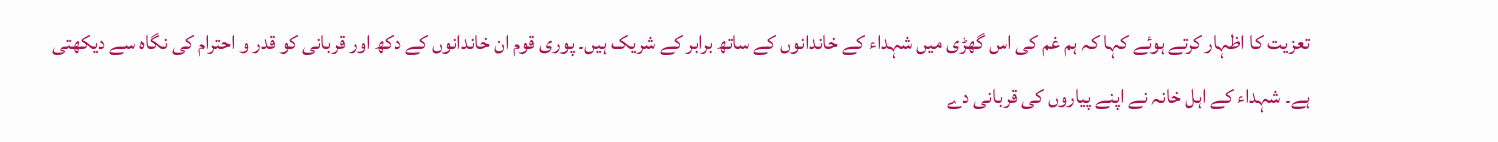تعزیت کا اظہار کرتے ہوئے کہا کہ ہم غم کی اس گھڑی میں شہداء کے خاندانوں کے ساتھ برابر کے شریک ہیں۔ پوری قوم ان خاندانوں کے دکھ اور قربانی کو قدر و احترام کی نگاہ سے دیکھتی ہے۔ شہداء کے اہل خانہ نے اپنے پیاروں کی قربانی دے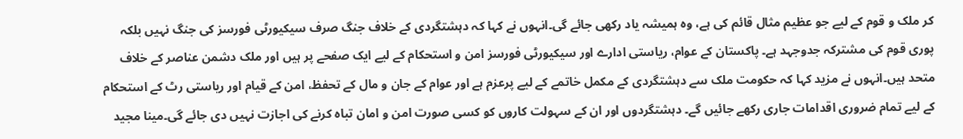کر ملک و قوم کے لیے جو عظیم مثال قائم کی ہے، وہ ہمیشہ یاد رکھی جائے گی۔انہوں نے کہا کہ دہشتگردی کے خلاف جنگ صرف سیکیورٹی فورسز کی جنگ نہیں بلکہ پوری قوم کی مشترکہ جدوجہد ہے۔ پاکستان کے عوام، ریاستی ادارے اور سیکیورٹی فورسز امن و استحکام کے لیے ایک صفحے پر ہیں اور ملک دشمن عناصر کے خلاف متحد ہیں۔انہوں نے مزید کہا کہ حکومت ملک سے دہشتگردی کے مکمل خاتمے کے لیے پرعزم ہے اور عوام کے جان و مال کے تحفظ، امن کے قیام اور ریاستی رٹ کے استحکام کے لیے تمام ضروری اقدامات جاری رکھے جائیں گے۔ دہشتگردوں اور ان کے سہولت کاروں کو کسی صورت امن و امان تباہ کرنے کی اجازت نہیں دی جائے گی۔مینا مجید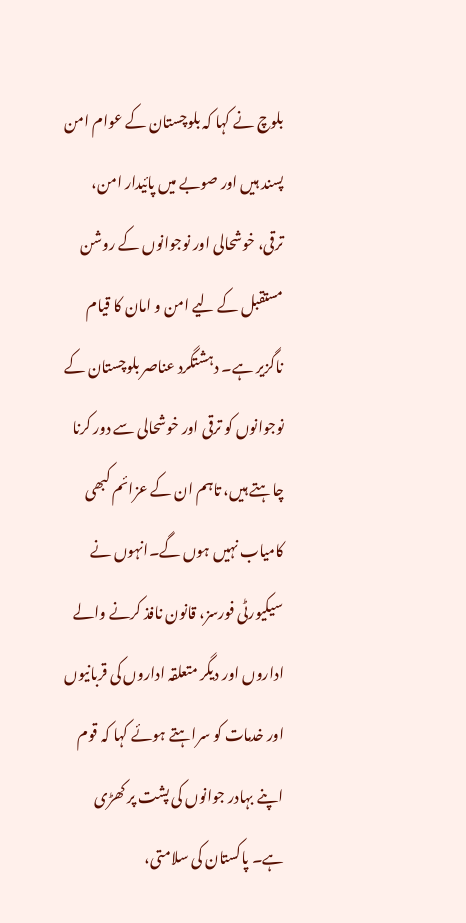بلوچ نے کہا کہ بلوچستان کے عوام امن پسند ہیں اور صوبے میں پائیدار امن، ترقی، خوشحالی اور نوجوانوں کے روشن مستقبل کے لیے امن و امان کا قیام ناگزیر ہے۔ دہشتگرد عناصر بلوچستان کے نوجوانوں کو ترقی اور خوشحالی سے دور کرنا چاہتے ہیں، تاہم ان کے عزائم کبھی کامیاب نہیں ہوں گے۔انہوں نے سیکیورٹی فورسز، قانون نافذ کرنے والے اداروں اور دیگر متعلقہ اداروں کی قربانیوں اور خدمات کو سراہتے ہوئے کہا کہ قوم اپنے بہادر جوانوں کی پشت پر کھڑی ہے۔ پاکستان کی سلامتی،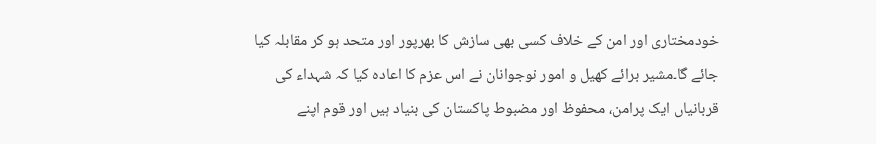خودمختاری اور امن کے خلاف کسی بھی سازش کا بھرپور اور متحد ہو کر مقابلہ کیا جائے گا۔مشیر برائے کھیل و امور نوجوانان نے اس عزم کا اعادہ کیا کہ شہداء کی قربانیاں ایک پرامن، محفوظ اور مضبوط پاکستان کی بنیاد ہیں اور قوم اپنے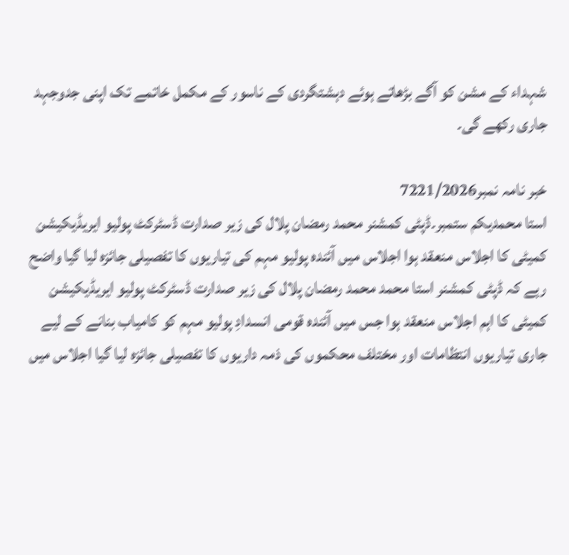شہداء کے مشن کو آگے بڑھاتے ہوئے دہشتگردی کے ناسور کے مکمل خاتمے تک اپنی جدوجہد جاری رکھے گی۔

خبر نامہ نمبر7221/2026
استا محمدیکم ستمبر۔ڈپٹی کمشنر محمد رمضان پلال کی زیر صدارت ڈسٹرکٹ پولیو ایریڈیکیشن کمیٹی کا اجلاس منعقد ہوا اجلاس میں آئندہ پولیو مہم کی تیاریوں کا تفصیلی جائزہ لیا گیا واضح رہے کہ ڈپٹی کمشنر استا محمد محمد رمضان پلال کی زیر صدارت ڈسٹرکٹ پولیو ایریڈیکیشن کمیٹی کا اہم اجلاس منعقد ہوا جس میں آئندہ قومی انسدادِ پولیو مہم کو کامیاب بنانے کے لیے جاری تیاریوں انتظامات اور مختلف محکموں کی ذمہ داریوں کا تفصیلی جائزہ لیا گیا اجلاس میں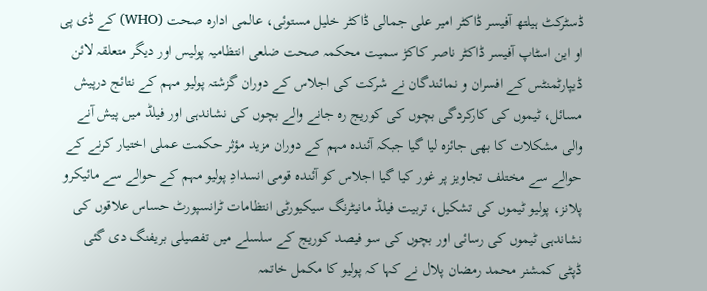ڈسٹرکٹ ہیلتھ آفیسر ڈاکٹر امیر علی جمالی ڈاکٹر خلیل مستوئی، عالمی ادارہ صحت (WHO) کے ڈی پی او این اسٹاپ آفیسر ڈاکٹر ناصر کاکڑ سمیت محکمہ صحت ضلعی انتظامیہ پولیس اور دیگر متعلقہ لائن ڈیپارٹمنٹس کے افسران و نمائندگان نے شرکت کی اجلاس کے دوران گزشتہ پولیو مہم کے نتائج درپیش مسائل، ٹیموں کی کارکردگی بچوں کی کوریج رہ جانے والے بچوں کی نشاندہی اور فیلڈ میں پیش آنے والی مشکلات کا بھی جائزہ لیا گیا جبکہ آئندہ مہم کے دوران مزید مؤثر حکمت عملی اختیار کرنے کے حوالے سے مختلف تجاویز پر غور کیا گیا اجلاس کو آئندہ قومی انسدادِ پولیو مہم کے حوالے سے مائیکرو پلانز، پولیو ٹیموں کی تشکیل، تربیت فیلڈ مانیٹرنگ سیکیورٹی انتظامات ٹرانسپورٹ حساس علاقوں کی نشاندہی ٹیموں کی رسائی اور بچوں کی سو فیصد کوریج کے سلسلے میں تفصیلی بریفنگ دی گئی ڈپٹی کمشنر محمد رمضان پلال نے کہا کہ پولیو کا مکمل خاتمہ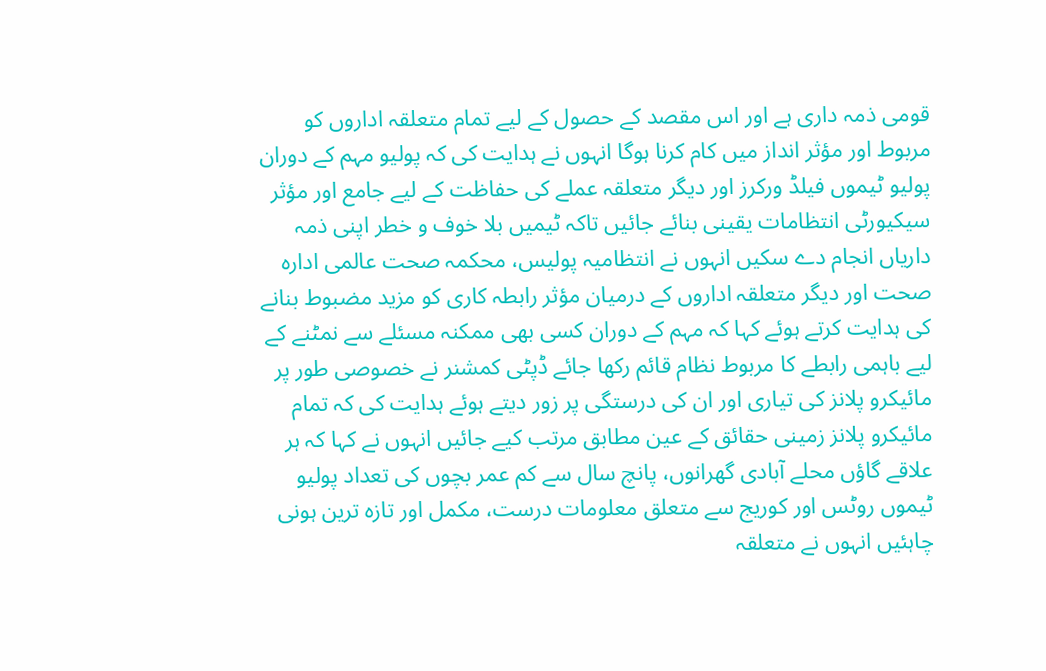قومی ذمہ داری ہے اور اس مقصد کے حصول کے لیے تمام متعلقہ اداروں کو مربوط اور مؤثر انداز میں کام کرنا ہوگا انہوں نے ہدایت کی کہ پولیو مہم کے دوران پولیو ٹیموں فیلڈ ورکرز اور دیگر متعلقہ عملے کی حفاظت کے لیے جامع اور مؤثر سیکیورٹی انتظامات یقینی بنائے جائیں تاکہ ٹیمیں بلا خوف و خطر اپنی ذمہ داریاں انجام دے سکیں انہوں نے انتظامیہ پولیس، محکمہ صحت عالمی ادارہ صحت اور دیگر متعلقہ اداروں کے درمیان مؤثر رابطہ کاری کو مزید مضبوط بنانے کی ہدایت کرتے ہوئے کہا کہ مہم کے دوران کسی بھی ممکنہ مسئلے سے نمٹنے کے لیے باہمی رابطے کا مربوط نظام قائم رکھا جائے ڈپٹی کمشنر نے خصوصی طور پر مائیکرو پلانز کی تیاری اور ان کی درستگی پر زور دیتے ہوئے ہدایت کی کہ تمام مائیکرو پلانز زمینی حقائق کے عین مطابق مرتب کیے جائیں انہوں نے کہا کہ ہر علاقے گاؤں محلے آبادی گھرانوں، پانچ سال سے کم عمر بچوں کی تعداد پولیو ٹیموں روٹس اور کوریج سے متعلق معلومات درست، مکمل اور تازہ ترین ہونی چاہئیں انہوں نے متعلقہ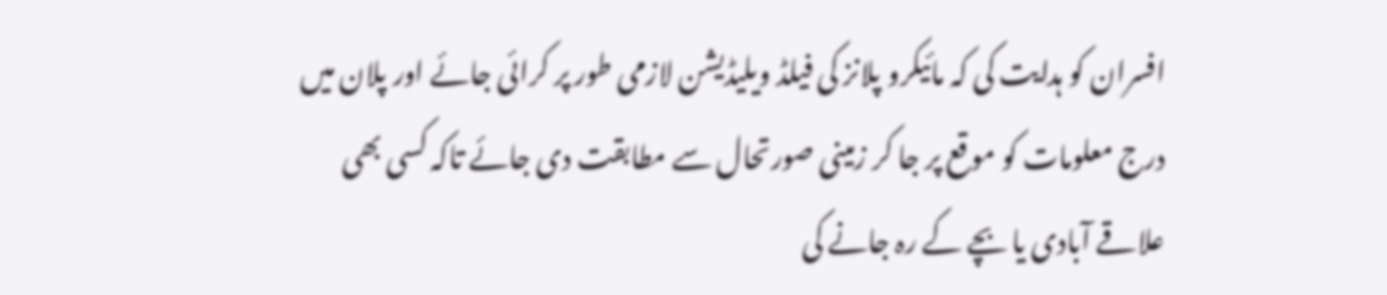افسران کو ہدایت کی کہ مائیکرو پلانز کی فیلڈ ویلیڈیشن لازمی طور پر کرائی جائے اور پلان میں درج معلومات کو موقع پر جا کر زمینی صورتحال سے مطابقت دی جائے تاکہ کسی بھی علاقے آبادی یا بچے کے رہ جانے کی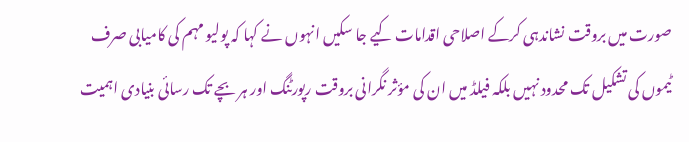صورت میں بروقت نشاندہی کرکے اصلاحی اقدامات کیے جا سکیں انہوں نے کہا کہ پولیو مہم کی کامیابی صرف ٹیموں کی تشکیل تک محدود نہیں بلکہ فیلڈ میں ان کی مؤثر نگرانی بروقت رپورٹنگ اور ہر بچے تک رسائی بنیادی اہمیت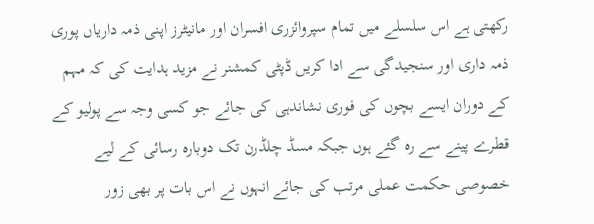رکھتی ہے اس سلسلے میں تمام سپروائزری افسران اور مانیٹرز اپنی ذمہ داریاں پوری ذمہ داری اور سنجیدگی سے ادا کریں ڈپٹی کمشنر نے مزید ہدایت کی کہ مہم کے دوران ایسے بچوں کی فوری نشاندہی کی جائے جو کسی وجہ سے پولیو کے قطرے پینے سے رہ گئے ہوں جبکہ مسڈ چلڈرن تک دوبارہ رسائی کے لیے خصوصی حکمت عملی مرتب کی جائے انہوں نے اس بات پر بھی زور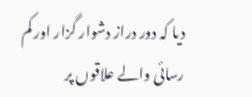دیا کہ دور دراز دشوار گزار اور کم رسائی والے علاقوں پر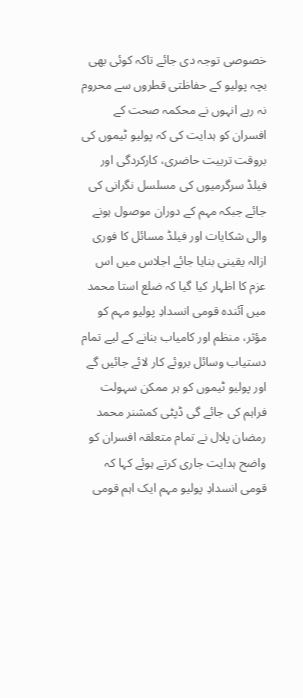خصوصی توجہ دی جائے تاکہ کوئی بھی بچہ پولیو کے حفاظتی قطروں سے محروم نہ رہے انہوں نے محکمہ صحت کے افسران کو ہدایت کی کہ پولیو ٹیموں کی بروقت تربیت حاضری، کارکردگی اور فیلڈ سرگرمیوں کی مسلسل نگرانی کی جائے جبکہ مہم کے دوران موصول ہونے والی شکایات اور فیلڈ مسائل کا فوری ازالہ یقینی بنایا جائے اجلاس میں اس عزم کا اظہار کیا گیا کہ ضلع استا محمد میں آئندہ قومی انسدادِ پولیو مہم کو مؤثر، منظم اور کامیاب بنانے کے لیے تمام دستیاب وسائل بروئے کار لائے جائیں گے اور پولیو ٹیموں کو ہر ممکن سہولت فراہم کی جائے گی ڈپٹی کمشنر محمد رمضان پلال نے تمام متعلقہ افسران کو واضح ہدایت جاری کرتے ہوئے کہا کہ قومی انسدادِ پولیو مہم ایک اہم قومی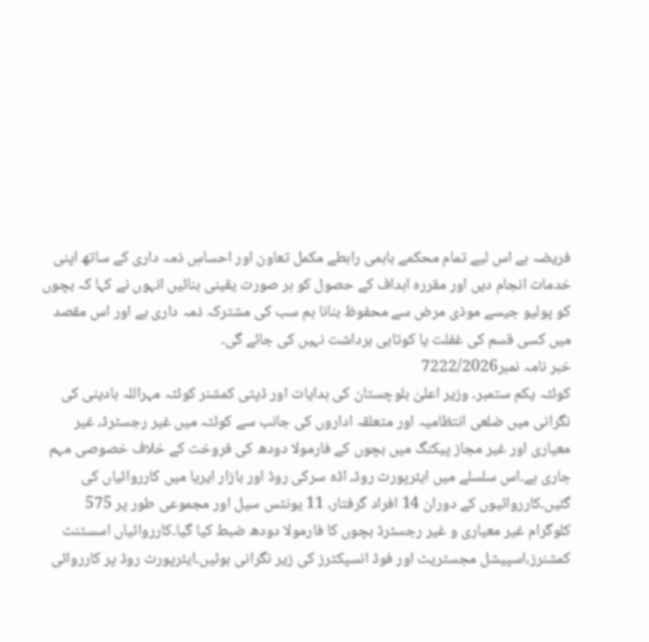فریضہ ہے اس لیے تمام محکمے باہمی رابطے مکمل تعاون اور احساسِ ذمہ داری کے ساتھ اپنی خدمات انجام دیں اور مقررہ اہداف کے حصول کو ہر صورت یقینی بنائیں انہوں نے کہا کہ بچوں کو پولیو جیسے موذی مرض سے محفوظ بنانا ہم سب کی مشترکہ ذمہ داری ہے اور اس مقصد میں کسی قسم کی غفلت یا کوتاہی برداشت نہیں کی جائے گی۔
خبر نامہ نمبر7222/2026
کوئٹہ یکم ستمبر۔ وزیر اعلیٰ بلوچستان کی ہدایات اور ڈپٹی کمشنر کوئٹہ مہراللہ بادینی کی نگرانی میں ضلعی انتظامیہ اور متعلقہ اداروں کی جانب سے کوئٹہ میں غیر رجسٹرڈ، غیر معیاری اور غیر مجاز پیکنگ میں بچوں کے فارمولا دودھ کی فروخت کے خلاف خصوصی مہم جاری ہے۔اس سلسلے میں ایئرپورٹ روڈ، اڈہ سرکی روڈ اور بازار ایریا میں کارروائیاں کی گئیں۔کارروائیوں کے دوران 14 افراد گرفتار، 11 یونٹس سیل اور مجموعی طور پر 575 کلوگرام غیر معیاری و غیر رجسٹرڈ بچوں کا فارمولا دودھ ضبط کیا گیا۔کارروائیاں اسسٹنٹ کمشنرز،اسپیشل مجسٹریٹ اور فوڈ انسپکٹرز کی زیر نگرانی ہوئیں۔ایئرپورٹ روڈ پر کارروائی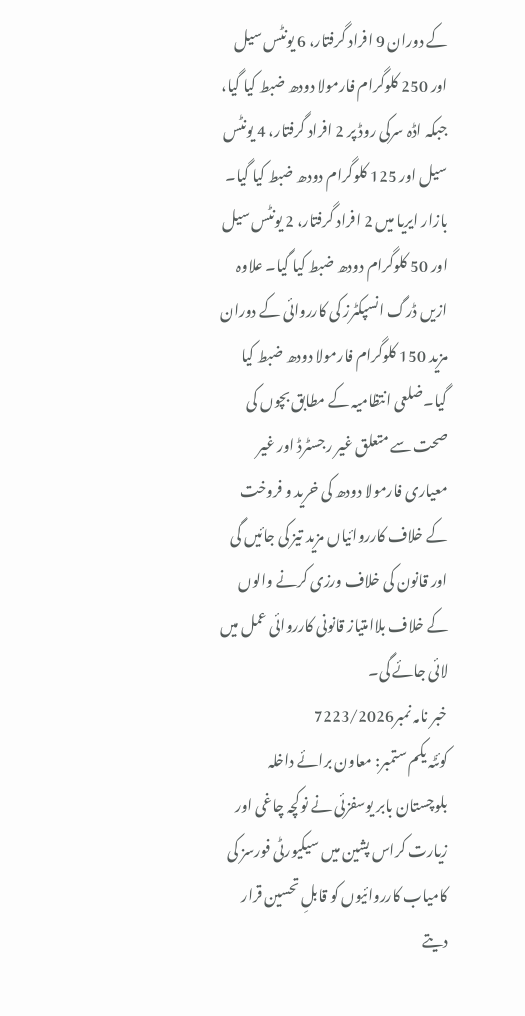کے دوران 9 افراد گرفتار، 6 یونٹس سیل اور 250 کلوگرام فارمولا دودھ ضبط کیا گیا، جبکہ اڈہ سرکی روڈ پر 2 افراد گرفتار، 4 یونٹس سیل اور 125 کلوگرام دودھ ضبط کیا گیا۔ بازار ایریا میں 2 افراد گرفتار، 2 یونٹس سیل اور 50 کلوگرام دودھ ضبط کیا گیا۔ علاوہ ازیں ڈرگ انسپکٹرز کی کارروائی کے دوران مزید 150 کلوگرام فارمولا دودھ ضبط کیا گیا۔ضلعی انتظامیہ کے مطابق بچوں کی صحت سے متعلق غیر رجسٹرڈ اور غیر معیاری فارمولا دودھ کی خرید و فروخت کے خلاف کارروائیاں مزید تیز کی جائیں گی اور قانون کی خلاف ورزی کرنے والوں کے خلاف بلاامتیاز قانونی کارروائی عمل میں لائی جائے گی۔
خبر نامہ نمبر7223/2026
کوئٹہ یکم ستمبر: معاون برائے داخلہ بلوچستان بابر یوسفزئی نے نوکچہ چاغی اور زیارت کراس پشین میں سیکیورٹی فورسز کی کامیاب کارروائیوں کو قابلِ تحسین قرار دیتے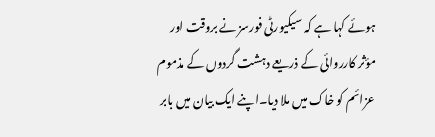ہوئے کہا ہے کہ سیکیورٹی فورسز نے بروقت اور مؤثر کارروائی کے ذریعے دہشت گردوں کے مذموم عزائم کو خاک میں ملا دیا۔اپنے ایک بیان میں بابر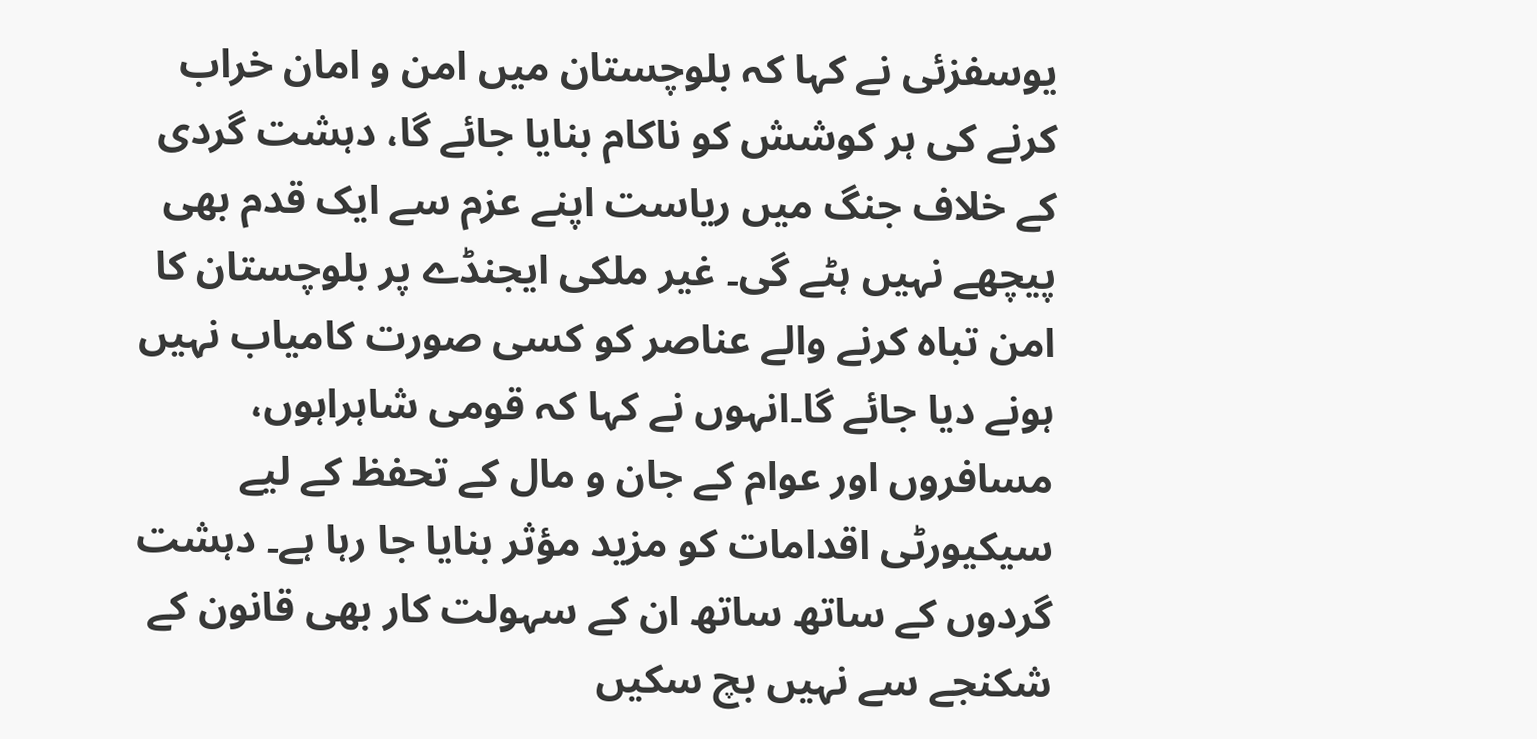یوسفزئی نے کہا کہ بلوچستان میں امن و امان خراب کرنے کی ہر کوشش کو ناکام بنایا جائے گا، دہشت گردی کے خلاف جنگ میں ریاست اپنے عزم سے ایک قدم بھی پیچھے نہیں ہٹے گی۔ غیر ملکی ایجنڈے پر بلوچستان کا امن تباہ کرنے والے عناصر کو کسی صورت کامیاب نہیں ہونے دیا جائے گا۔انہوں نے کہا کہ قومی شاہراہوں، مسافروں اور عوام کے جان و مال کے تحفظ کے لیے سیکیورٹی اقدامات کو مزید مؤثر بنایا جا رہا ہے۔ دہشت گردوں کے ساتھ ساتھ ان کے سہولت کار بھی قانون کے شکنجے سے نہیں بچ سکیں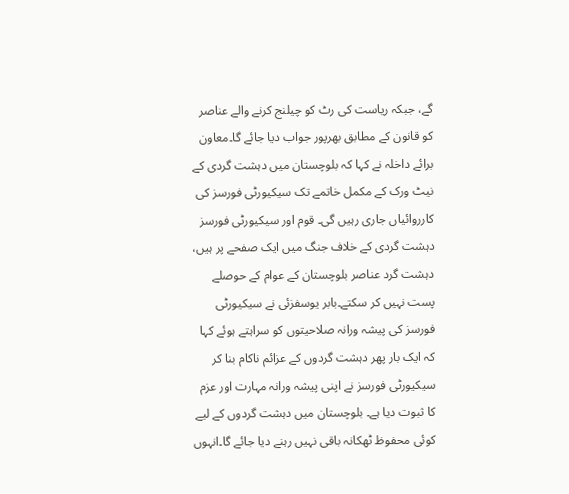گے، جبکہ ریاست کی رٹ کو چیلنج کرنے والے عناصر کو قانون کے مطابق بھرپور جواب دیا جائے گا۔معاون برائے داخلہ نے کہا کہ بلوچستان میں دہشت گردی کے نیٹ ورک کے مکمل خاتمے تک سیکیورٹی فورسز کی کارروائیاں جاری رہیں گی۔ قوم اور سیکیورٹی فورسز دہشت گردی کے خلاف جنگ میں ایک صفحے پر ہیں، دہشت گرد عناصر بلوچستان کے عوام کے حوصلے پست نہیں کر سکتے۔بابر یوسفزئی نے سیکیورٹی فورسز کی پیشہ ورانہ صلاحیتوں کو سراہتے ہوئے کہا کہ ایک بار پھر دہشت گردوں کے عزائم ناکام بنا کر سیکیورٹی فورسز نے اپنی پیشہ ورانہ مہارت اور عزم کا ثبوت دیا ہے۔ بلوچستان میں دہشت گردوں کے لیے کوئی محفوظ ٹھکانہ باقی نہیں رہنے دیا جائے گا۔انہوں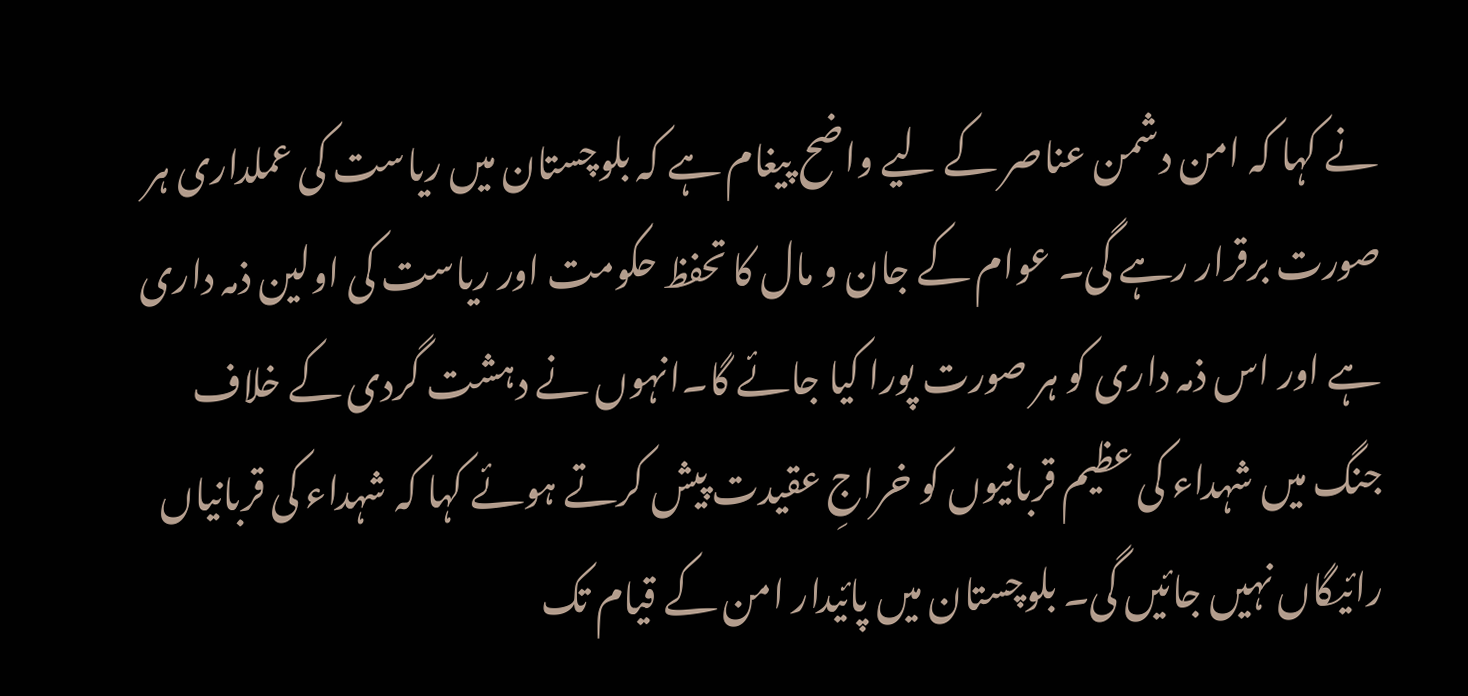نے کہا کہ امن دشمن عناصر کے لیے واضح پیغام ہے کہ بلوچستان میں ریاست کی عملداری ہر صورت برقرار رہے گی۔ عوام کے جان و مال کا تحفظ حکومت اور ریاست کی اولین ذمہ داری ہے اور اس ذمہ داری کو ہر صورت پورا کیا جائے گا۔انہوں نے دہشت گردی کے خلاف جنگ میں شہداء کی عظیم قربانیوں کو خراجِ عقیدت پیش کرتے ہوئے کہا کہ شہداء کی قربانیاں رائیگاں نہیں جائیں گی۔ بلوچستان میں پائیدار امن کے قیام تک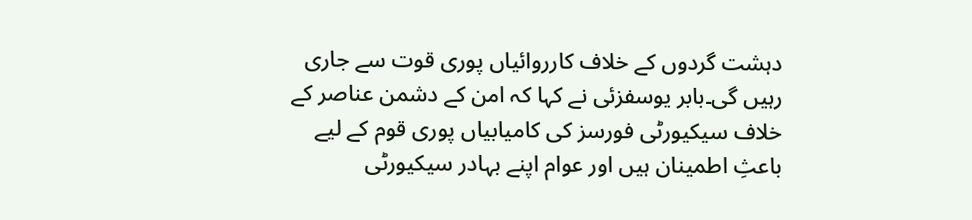دہشت گردوں کے خلاف کارروائیاں پوری قوت سے جاری رہیں گی۔بابر یوسفزئی نے کہا کہ امن کے دشمن عناصر کے خلاف سیکیورٹی فورسز کی کامیابیاں پوری قوم کے لیے باعثِ اطمینان ہیں اور عوام اپنے بہادر سیکیورٹی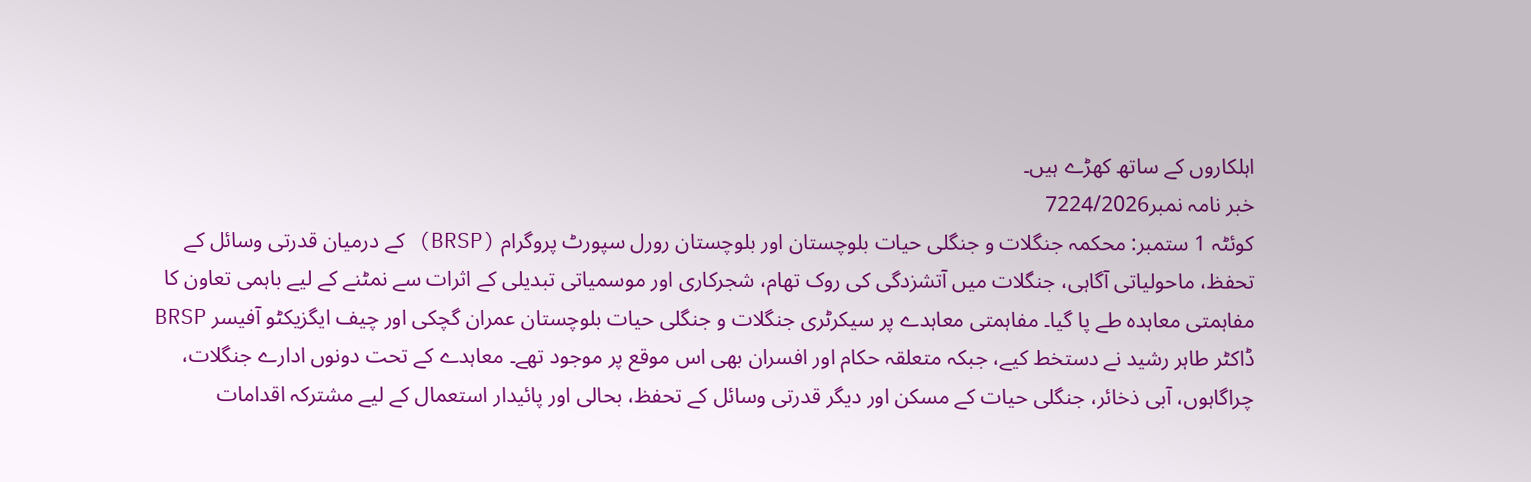اہلکاروں کے ساتھ کھڑے ہیں۔
خبر نامہ نمبر7224/2026
کوئٹہ 1 ستمبر: محکمہ جنگلات و جنگلی حیات بلوچستان اور بلوچستان رورل سپورٹ پروگرام (BRSP) کے درمیان قدرتی وسائل کے تحفظ، ماحولیاتی آگاہی، جنگلات میں آتشزدگی کی روک تھام، شجرکاری اور موسمیاتی تبدیلی کے اثرات سے نمٹنے کے لیے باہمی تعاون کا مفاہمتی معاہدہ طے پا گیا۔ مفاہمتی معاہدے پر سیکرٹری جنگلات و جنگلی حیات بلوچستان عمران گچکی اور چیف ایگزیکٹو آفیسر BRSP ڈاکٹر طاہر رشید نے دستخط کیے، جبکہ متعلقہ حکام اور افسران بھی اس موقع پر موجود تھے۔ معاہدے کے تحت دونوں ادارے جنگلات، چراگاہوں، آبی ذخائر، جنگلی حیات کے مسکن اور دیگر قدرتی وسائل کے تحفظ، بحالی اور پائیدار استعمال کے لیے مشترکہ اقدامات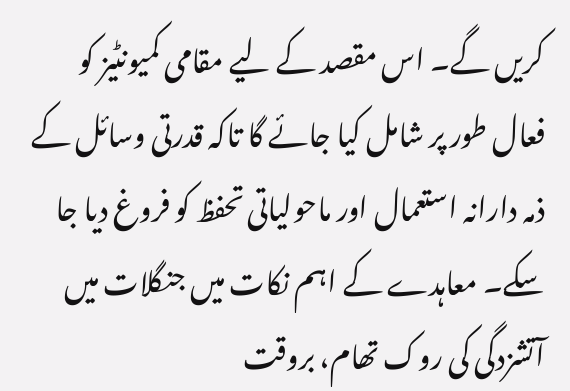کریں گے۔ اس مقصد کے لیے مقامی کمیونٹیز کو فعال طور پر شامل کیا جائے گا تاکہ قدرتی وسائل کے ذمہ دارانہ استعمال اور ماحولیاتی تحفظ کو فروغ دیا جا سکے۔ معاہدے کے اہم نکات میں جنگلات میں آتشزدگی کی روک تھام، بروقت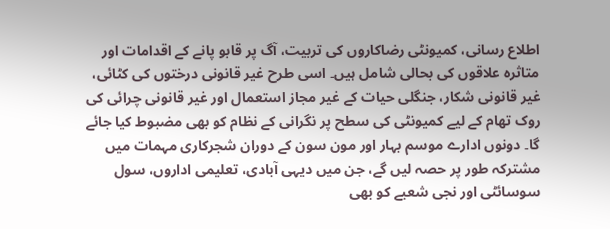اطلاع رسانی، کمیونٹی رضاکاروں کی تربیت، آگ پر قابو پانے کے اقدامات اور متاثرہ علاقوں کی بحالی شامل ہیں۔ اسی طرح غیر قانونی درختوں کی کٹائی، غیر قانونی شکار، جنگلی حیات کے غیر مجاز استعمال اور غیر قانونی چرائی کی روک تھام کے لیے کمیونٹی کی سطح پر نگرانی کے نظام کو بھی مضبوط کیا جائے گا۔ دونوں ادارے موسم بہار اور مون سون کے دوران شجرکاری مہمات میں مشترکہ طور پر حصہ لیں گے، جن میں دیہی آبادی، تعلیمی اداروں، سول سوسائٹی اور نجی شعبے کو بھی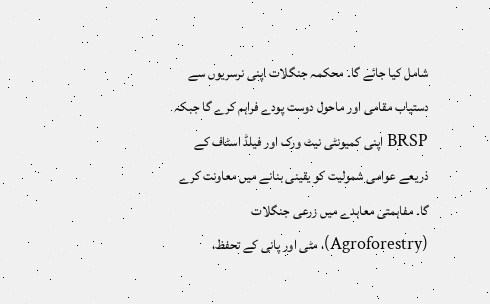شامل کیا جائے گا۔ محکمہ جنگلات اپنی نرسریوں سے دستیاب مقامی اور ماحول دوست پودے فراہم کرے گا جبکہ BRSP اپنی کمیونٹی نیٹ ورک اور فیلڈ اسٹاف کے ذریعے عوامی شمولیت کو یقینی بنانے میں معاونت کرے گا۔ مفاہمتی معاہدے میں زرعی جنگلات (Agroforestry)، مٹی اور پانی کے تحفظ،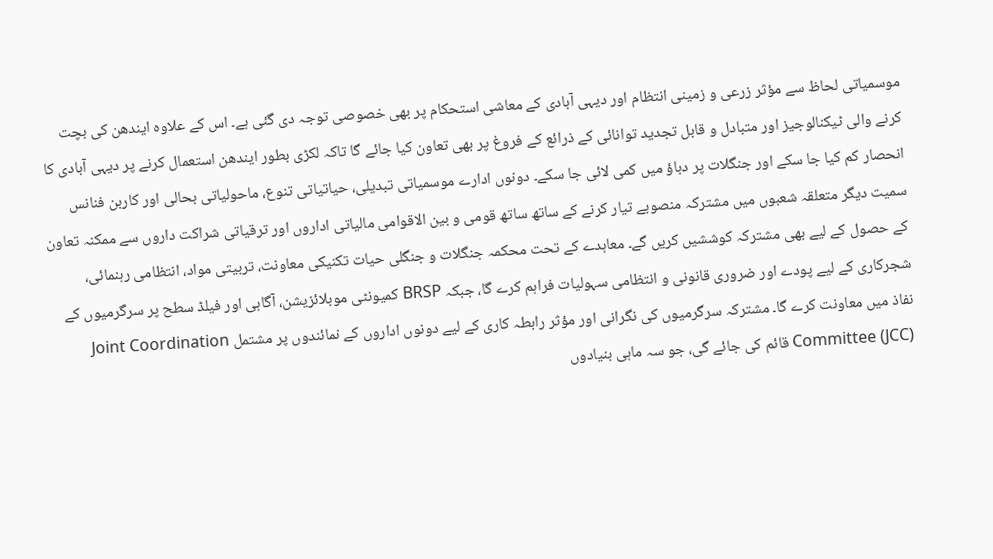موسمیاتی لحاظ سے مؤثر زرعی و زمینی انتظام اور دیہی آبادی کے معاشی استحکام پر بھی خصوصی توجہ دی گئی ہے۔ اس کے علاوہ ایندھن کی بچت کرنے والی ٹیکنالوجیز اور متبادل و قابل تجدید توانائی کے ذرائع کے فروغ پر بھی تعاون کیا جائے گا تاکہ لکڑی بطور ایندھن استعمال کرنے پر دیہی آبادی کا انحصار کم کیا جا سکے اور جنگلات پر دباؤ میں کمی لائی جا سکے۔ دونوں ادارے موسمیاتی تبدیلی، حیاتیاتی تنوع، ماحولیاتی بحالی اور کاربن فنانس سمیت دیگر متعلقہ شعبوں میں مشترکہ منصوبے تیار کرنے کے ساتھ ساتھ قومی و بین الاقوامی مالیاتی اداروں اور ترقیاتی شراکت داروں سے ممکنہ تعاون کے حصول کے لیے بھی مشترکہ کوششیں کریں گے۔ معاہدے کے تحت محکمہ جنگلات و جنگلی حیات تکنیکی معاونت، تربیتی مواد، انتظامی رہنمائی، شجرکاری کے لیے پودے اور ضروری قانونی و انتظامی سہولیات فراہم کرے گا، جبکہ BRSP کمیونٹی موبلائزیشن، آگاہی اور فیلڈ سطح پر سرگرمیوں کے نفاذ میں معاونت کرے گا۔ مشترکہ سرگرمیوں کی نگرانی اور مؤثر رابطہ کاری کے لیے دونوں اداروں کے نمائندوں پر مشتمل Joint Coordination Committee (JCC) قائم کی جائے گی، جو سہ ماہی بنیادوں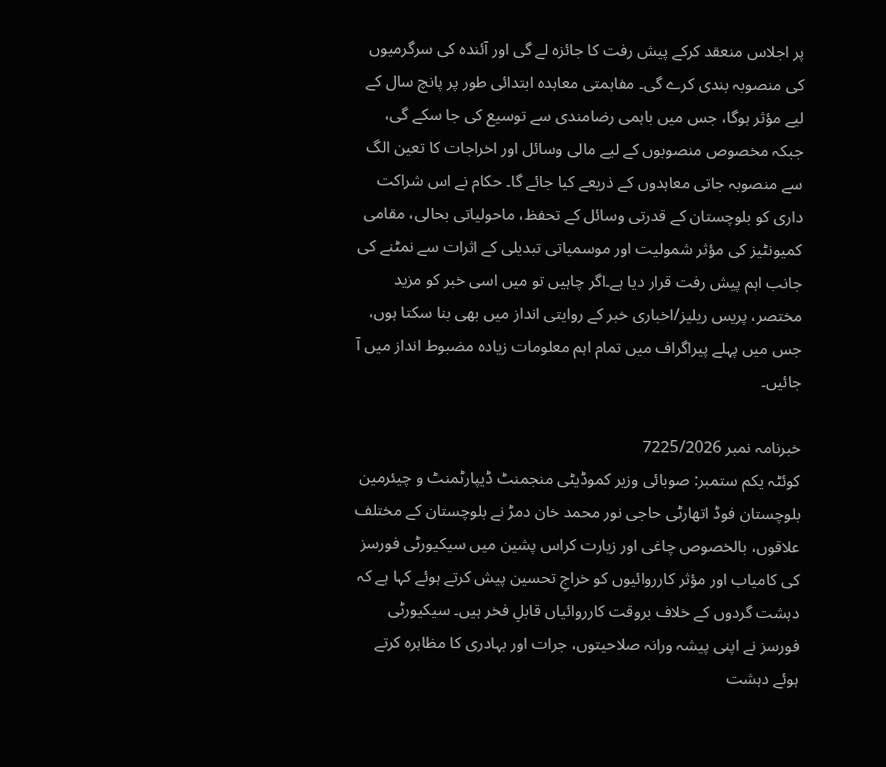پر اجلاس منعقد کرکے پیش رفت کا جائزہ لے گی اور آئندہ کی سرگرمیوں کی منصوبہ بندی کرے گی۔ مفاہمتی معاہدہ ابتدائی طور پر پانچ سال کے لیے مؤثر ہوگا، جس میں باہمی رضامندی سے توسیع کی جا سکے گی، جبکہ مخصوص منصوبوں کے لیے مالی وسائل اور اخراجات کا تعین الگ سے منصوبہ جاتی معاہدوں کے ذریعے کیا جائے گا۔ حکام نے اس شراکت داری کو بلوچستان کے قدرتی وسائل کے تحفظ، ماحولیاتی بحالی، مقامی کمیونٹیز کی مؤثر شمولیت اور موسمیاتی تبدیلی کے اثرات سے نمٹنے کی جانب اہم پیش رفت قرار دیا ہے۔اگر چاہیں تو میں اسی خبر کو مزید مختصر، پریس ریلیز/اخباری خبر کے روایتی انداز میں بھی بنا سکتا ہوں، جس میں پہلے پیراگراف میں تمام اہم معلومات زیادہ مضبوط انداز میں آ جائیں۔

خبرنامہ نمبر 7225/2026
کوئٹہ یکم ستمبر: صوبائی وزیر کموڈیٹی منجمنٹ ڈیپارٹمنٹ و چیئرمین بلوچستان فوڈ اتھارٹی حاجی نور محمد خان دمڑ نے بلوچستان کے مختلف علاقوں، بالخصوص چاغی اور زیارت کراس پشین میں سیکیورٹی فورسز کی کامیاب اور مؤثر کارروائیوں کو خراجِ تحسین پیش کرتے ہوئے کہا ہے کہ دہشت گردوں کے خلاف بروقت کارروائیاں قابلِ فخر ہیں۔ سیکیورٹی فورسز نے اپنی پیشہ ورانہ صلاحیتوں، جرات اور بہادری کا مظاہرہ کرتے ہوئے دہشت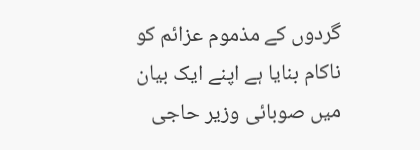گردوں کے مذموم عزائم کو ناکام بنایا ہے اپنے ایک بیان میں صوبائی وزیر حاجی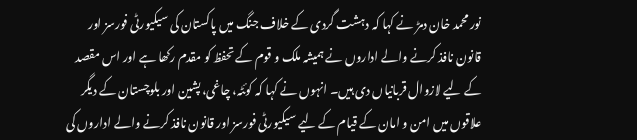نور محمد خان دمڑ نے کہا کہ دہشت گردی کے خلاف جنگ میں پاکستان کی سیکیورٹی فورسز اور قانون نافذ کرنے والے اداروں نے ہمیشہ ملک و قوم کے تحفظ کو مقدم رکھا ہے اور اس مقصد کے لیے لازوال قربانیاں دی ہیں۔ انہوں نے کہا کہ کوئٹہ، چاغی، پشین اور بلوچستان کے دیگر علاقوں میں امن و امان کے قیام کے لیے سیکیورٹی فورسز اور قانون نافذ کرنے والے اداروں کی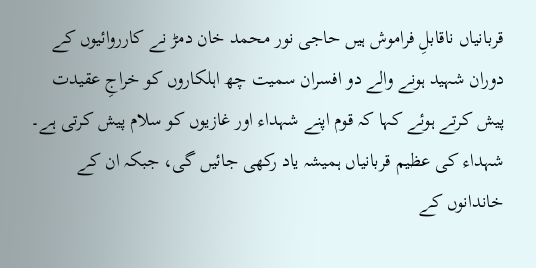قربانیاں ناقابلِ فراموش ہیں حاجی نور محمد خان دمڑ نے کارروائیوں کے دوران شہید ہونے والے دو افسران سمیت چھ اہلکاروں کو خراجِ عقیدت پیش کرتے ہوئے کہا کہ قوم اپنے شہداء اور غازیوں کو سلام پیش کرتی ہے۔ شہداء کی عظیم قربانیاں ہمیشہ یاد رکھی جائیں گی، جبکہ ان کے خاندانوں کے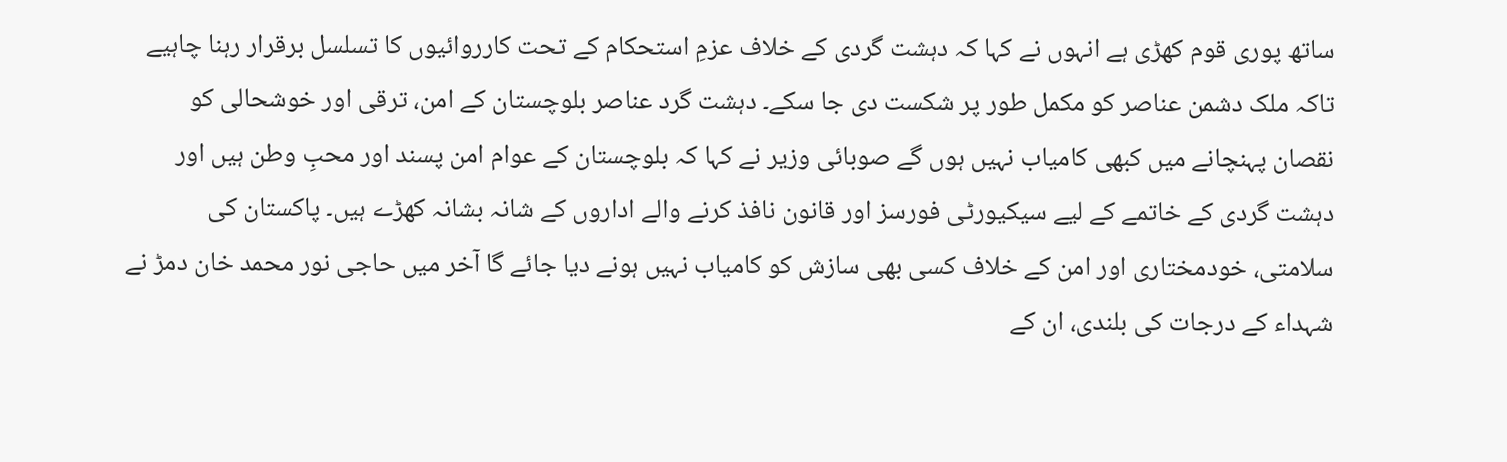ساتھ پوری قوم کھڑی ہے انہوں نے کہا کہ دہشت گردی کے خلاف عزمِ استحکام کے تحت کارروائیوں کا تسلسل برقرار رہنا چاہیے تاکہ ملک دشمن عناصر کو مکمل طور پر شکست دی جا سکے۔ دہشت گرد عناصر بلوچستان کے امن، ترقی اور خوشحالی کو نقصان پہنچانے میں کبھی کامیاب نہیں ہوں گے صوبائی وزیر نے کہا کہ بلوچستان کے عوام امن پسند اور محبِ وطن ہیں اور دہشت گردی کے خاتمے کے لیے سیکیورٹی فورسز اور قانون نافذ کرنے والے اداروں کے شانہ بشانہ کھڑے ہیں۔ پاکستان کی سلامتی، خودمختاری اور امن کے خلاف کسی بھی سازش کو کامیاب نہیں ہونے دیا جائے گا آخر میں حاجی نور محمد خان دمڑ نے شہداء کے درجات کی بلندی، ان کے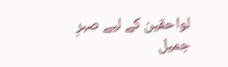لواحقین کے لیے صبرِ جمیل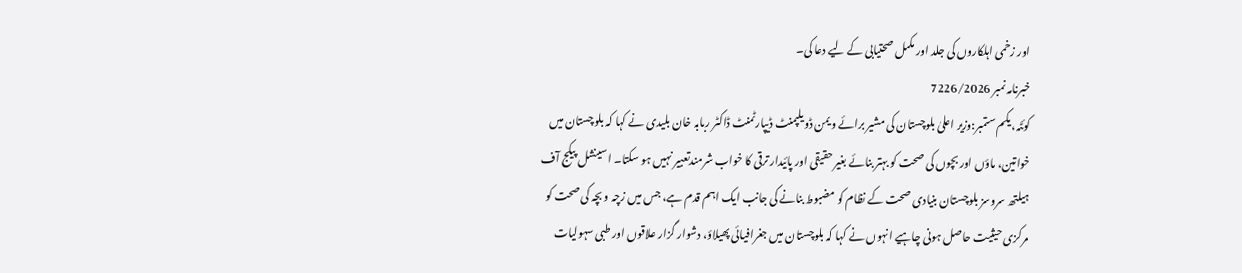اور زخمی اہلکاروں کی جلد اور مکمل صحتیابی کے لیے دعا کی۔
خبرنامہ نمبر 7226/2026
کوئٹہ، یکم ستمبر:وزیر اعلیٰ بلوچستان کی مشیر برائے ویمن ڈویلپمنٹ ڈیپارٹمنٹ ڈاکٹر ربابہ خان بلیدی نے کہا کہ بلوچستان میں خواتین، ماؤں اور بچوں کی صحت کو بہتر بنائے بغیر حقیقی اور پائیدار ترقی کا خواب شرمندتعبیر نہیں ہو سکتا۔ اسینشل پیکج آف ہیلتھ سروسز بلوچستان بنیادی صحت کے نظام کو مضبوط بنانے کی جانب ایک اہم قدم ہے، جس میں زچہ و بچہ کی صحت کو مرکزی حیثیت حاصل ہونی چاہیے انہوں نے کہا کہ بلوچستان میں جغرافیائی پھیلاؤ، دشوار گزار علاقوں اور طبی سہولیات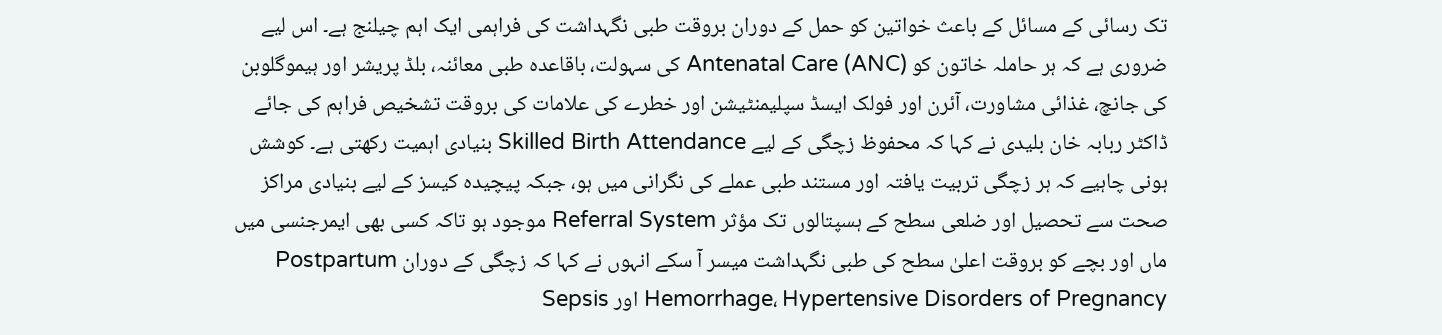تک رسائی کے مسائل کے باعث خواتین کو حمل کے دوران بروقت طبی نگہداشت کی فراہمی ایک اہم چیلنج ہے۔ اس لیے ضروری ہے کہ ہر حاملہ خاتون کو Antenatal Care (ANC) کی سہولت، باقاعدہ طبی معائنہ، بلڈ پریشر اور ہیموگلوبن کی جانچ، غذائی مشاورت، آئرن اور فولک ایسڈ سپلیمنٹیشن اور خطرے کی علامات کی بروقت تشخیص فراہم کی جائے ڈاکٹر ربابہ خان بلیدی نے کہا کہ محفوظ زچگی کے لیے Skilled Birth Attendance بنیادی اہمیت رکھتی ہے۔ کوشش ہونی چاہیے کہ ہر زچگی تربیت یافتہ اور مستند طبی عملے کی نگرانی میں ہو، جبکہ پیچیدہ کیسز کے لیے بنیادی مراکز صحت سے تحصیل اور ضلعی سطح کے ہسپتالوں تک مؤثر Referral System موجود ہو تاکہ کسی بھی ایمرجنسی میں ماں اور بچے کو بروقت اعلیٰ سطح کی طبی نگہداشت میسر آ سکے انہوں نے کہا کہ زچگی کے دوران Postpartum Hemorrhage، Hypertensive Disorders of Pregnancy اور Sepsis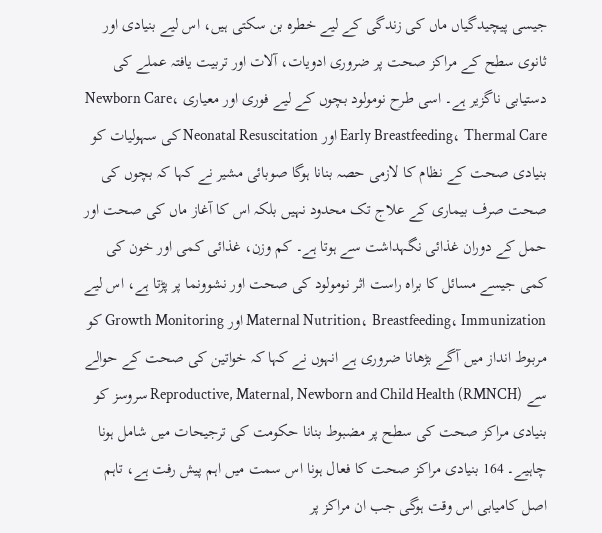جیسی پیچیدگیاں ماں کی زندگی کے لیے خطرہ بن سکتی ہیں، اس لیے بنیادی اور ثانوی سطح کے مراکز صحت پر ضروری ادویات، آلات اور تربیت یافتہ عملے کی دستیابی ناگزیر ہے۔ اسی طرح نومولود بچوں کے لیے فوری اور معیاری Newborn Care، Early Breastfeeding، Thermal Care اور Neonatal Resuscitation کی سہولیات کو بنیادی صحت کے نظام کا لازمی حصہ بنانا ہوگا صوبائی مشیر نے کہا کہ بچوں کی صحت صرف بیماری کے علاج تک محدود نہیں بلکہ اس کا آغاز ماں کی صحت اور حمل کے دوران غذائی نگہداشت سے ہوتا ہے۔ کم وزن، غذائی کمی اور خون کی کمی جیسے مسائل کا براہ راست اثر نومولود کی صحت اور نشوونما پر پڑتا ہے، اس لیے Maternal Nutrition، Breastfeeding، Immunization اور Growth Monitoring کو مربوط انداز میں آگے بڑھانا ضروری ہے انہوں نے کہا کہ خواتین کی صحت کے حوالے سے Reproductive, Maternal, Newborn and Child Health (RMNCH) سروسز کو بنیادی مراکز صحت کی سطح پر مضبوط بنانا حکومت کی ترجیحات میں شامل ہونا چاہیے۔ 164 بنیادی مراکز صحت کا فعال ہونا اس سمت میں اہم پیش رفت ہے، تاہم اصل کامیابی اس وقت ہوگی جب ان مراکز پر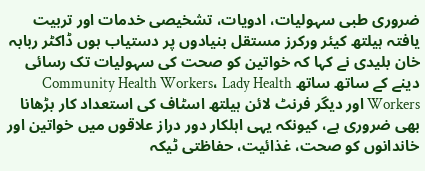ضروری طبی سہولیات، ادویات، تشخیصی خدمات اور تربیت یافتہ ہیلتھ کیئر ورکرز مستقل بنیادوں پر دستیاب ہوں ڈاکٹر ربابہ خان بلیدی نے کہا کہ خواتین کو صحت کی سہولیات تک رسائی دینے کے ساتھ ساتھ Community Health Workers، Lady Health Workers اور دیگر فرنٹ لائن ہیلتھ اسٹاف کی استعداد کار بڑھانا بھی ضروری ہے، کیونکہ یہی اہلکار دور دراز علاقوں میں خواتین اور خاندانوں کو صحت، غذائیت، حفاظتی ٹیکہ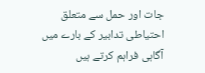جات اور حمل سے متعلق احتیاطی تدابیر کے بارے میں آگاہی فراہم کرتے ہیں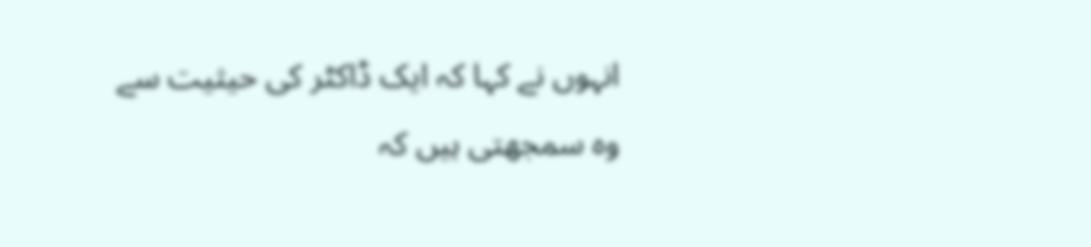انہوں نے کہا کہ ایک ڈاکٹر کی حیثیت سے وہ سمجھتی ہیں کہ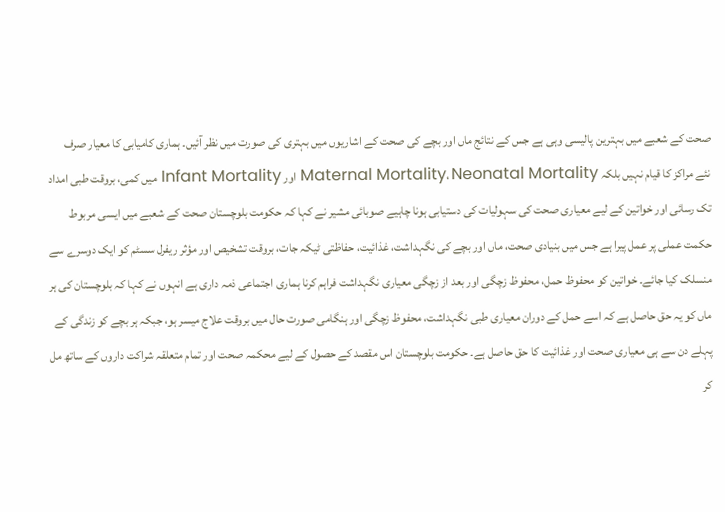صحت کے شعبے میں بہترین پالیسی وہی ہے جس کے نتائج ماں اور بچے کی صحت کے اشاریوں میں بہتری کی صورت میں نظر آئیں۔ ہماری کامیابی کا معیار صرف نئے مراکز کا قیام نہیں بلکہ Maternal Mortality، Neonatal Mortality اور Infant Mortality میں کمی، بروقت طبی امداد تک رسائی اور خواتین کے لیے معیاری صحت کی سہولیات کی دستیابی ہونا چاہیے صوبائی مشیر نے کہا کہ حکومت بلوچستان صحت کے شعبے میں ایسی مربوط حکمت عملی پر عمل پیرا ہے جس میں بنیادی صحت، ماں اور بچے کی نگہداشت، غذائیت، حفاظتی ٹیکہ جات، بروقت تشخیص اور مؤثر ریفرل سسٹم کو ایک دوسرے سے منسلک کیا جائے۔ خواتین کو محفوظ حمل، محفوظ زچگی اور بعد از زچگی معیاری نگہداشت فراہم کرنا ہماری اجتماعی ذمہ داری ہے انہوں نے کہا کہ بلوچستان کی ہر ماں کو یہ حق حاصل ہے کہ اسے حمل کے دوران معیاری طبی نگہداشت، محفوظ زچگی اور ہنگامی صورت حال میں بروقت علاج میسر ہو، جبکہ ہر بچے کو زندگی کے پہلے دن سے ہی معیاری صحت اور غذائیت کا حق حاصل ہے۔ حکومت بلوچستان اس مقصد کے حصول کے لیے محکمہ صحت اور تمام متعلقہ شراکت داروں کے ساتھ مل کر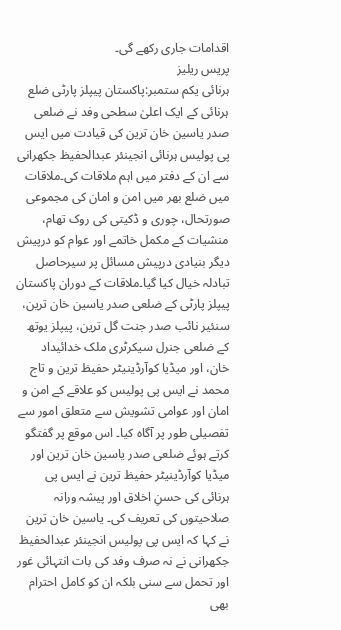اقدامات جاری رکھے گی۔
پریس ریلیز
ہرنائی یکم ستمبر:پاکستان پیپلز پارٹی ضلع ہرنائی کے ایک اعلیٰ سطحی وفد نے ضلعی صدر یاسین خان ترین کی قیادت میں ایس پی پولیس ہرنائی انجینئر عبدالحفیظ جکھرانی سے ان کے دفتر میں اہم ملاقات کی۔ملاقات میں ضلع بھر میں امن و امان کی مجموعی صورتحال، چوری و ڈکیتی کی روک تھام، منشیات کے مکمل خاتمے اور عوام کو درپیش دیگر بنیادی درپیش مسائل پر سیرحاصل تبادلہ خیال کیا گیا۔ملاقات کے دوران پاکستان پیپلز پارٹی کے ضلعی صدر یاسین خان ترین، سنئیر نائب صدر جنت گل ترین، پیپلز یوتھ کے ضلعی جنرل سیکرٹری ملک خدائیداد خان، اور میڈیا کوآرڈینیٹر حفیظ ترین و تاج محمد نے ایس پی پولیس کو علاقے کے امن و امان اور عوامی تشویش سے متعلق امور سے تفصیلی طور پر آگاہ کیا۔ اس موقع پر گفتگو کرتے ہوئے ضلعی صدر یاسین خان ترین اور میڈیا کوآرڈینیٹر حفیظ ترین نے ایس پی ہرنائی کی حسنِ اخلاق اور پیشہ ورانہ صلاحیتوں کی تعریف کی۔ یاسین خان ترین نے کہا کہ ایس پی پولیس انجینئر عبدالحفیظ جکھرانی نے نہ صرف وفد کی بات انتہائی غور اور تحمل سے سنی بلکہ ان کو کامل احترام بھی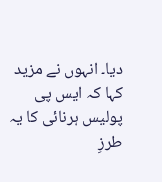دیا۔ انہوں نے مزید کہا کہ ایس پی پولیس ہرنائی کا یہ طرزِ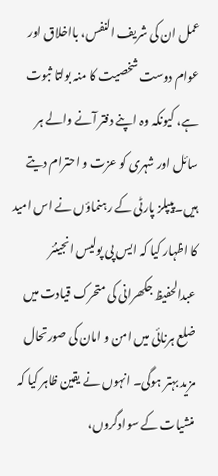عمل ان کی شریف النفس، بااخلاق اور عوام دوست شخصیت کا منہ بولتا ثبوت ہے، کیونکہ وہ اپنے دفتر آنے والے ہر سائل اور شہری کو عزت و احترام دیتے ہیں۔پیپلز پارٹی کے رہنماؤں نے اس امید کا اظہار کیا کہ ایس پی پولیس انجینئر عبدالحفیظ جکھرانی کی متحرک قیادت میں ضلع ہرنائی میں امن و امان کی صورتحال مزید بہتر ہوگی۔ انہوں نے یقین ظاہر کیا کہ منشیات کے سوادگروں،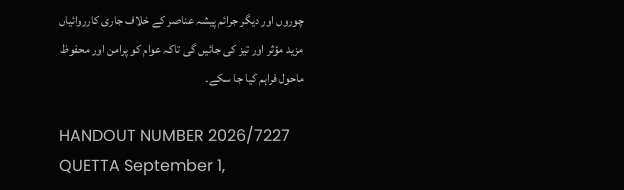چوروں اور دیگر جرائم پیشہ عناصر کے خلاف جاری کارروائیاں مزید مؤثر اور تیز کی جائیں گی تاکہ عوام کو پرامن اور محفوظ ماحول فراہم کیا جا سکے۔

HANDOUT NUMBER 2026/7227
QUETTA September 1,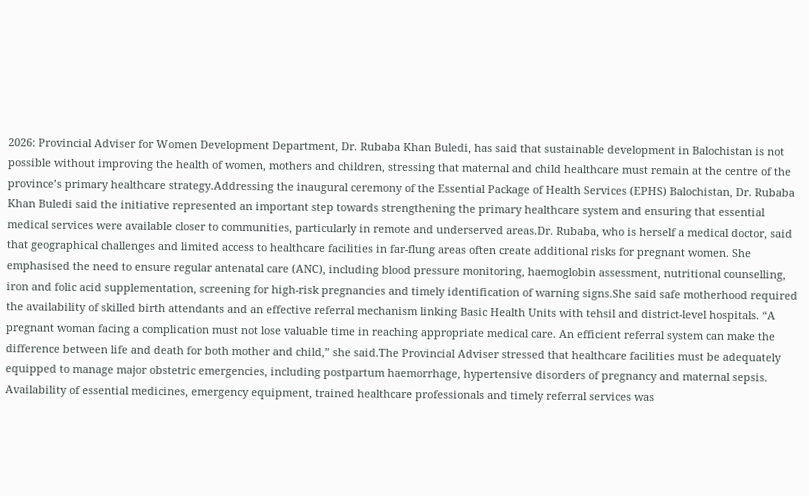2026: Provincial Adviser for Women Development Department, Dr. Rubaba Khan Buledi, has said that sustainable development in Balochistan is not possible without improving the health of women, mothers and children, stressing that maternal and child healthcare must remain at the centre of the province’s primary healthcare strategy.Addressing the inaugural ceremony of the Essential Package of Health Services (EPHS) Balochistan, Dr. Rubaba Khan Buledi said the initiative represented an important step towards strengthening the primary healthcare system and ensuring that essential medical services were available closer to communities, particularly in remote and underserved areas.Dr. Rubaba, who is herself a medical doctor, said that geographical challenges and limited access to healthcare facilities in far-flung areas often create additional risks for pregnant women. She emphasised the need to ensure regular antenatal care (ANC), including blood pressure monitoring, haemoglobin assessment, nutritional counselling, iron and folic acid supplementation, screening for high-risk pregnancies and timely identification of warning signs.She said safe motherhood required the availability of skilled birth attendants and an effective referral mechanism linking Basic Health Units with tehsil and district-level hospitals. “A pregnant woman facing a complication must not lose valuable time in reaching appropriate medical care. An efficient referral system can make the difference between life and death for both mother and child,” she said.The Provincial Adviser stressed that healthcare facilities must be adequately equipped to manage major obstetric emergencies, including postpartum haemorrhage, hypertensive disorders of pregnancy and maternal sepsis. Availability of essential medicines, emergency equipment, trained healthcare professionals and timely referral services was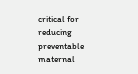critical for reducing preventable maternal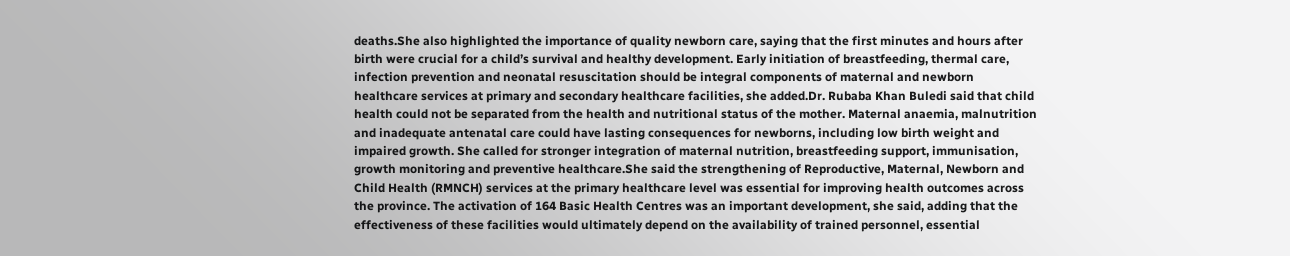deaths.She also highlighted the importance of quality newborn care, saying that the first minutes and hours after birth were crucial for a child’s survival and healthy development. Early initiation of breastfeeding, thermal care, infection prevention and neonatal resuscitation should be integral components of maternal and newborn healthcare services at primary and secondary healthcare facilities, she added.Dr. Rubaba Khan Buledi said that child health could not be separated from the health and nutritional status of the mother. Maternal anaemia, malnutrition and inadequate antenatal care could have lasting consequences for newborns, including low birth weight and impaired growth. She called for stronger integration of maternal nutrition, breastfeeding support, immunisation, growth monitoring and preventive healthcare.She said the strengthening of Reproductive, Maternal, Newborn and Child Health (RMNCH) services at the primary healthcare level was essential for improving health outcomes across the province. The activation of 164 Basic Health Centres was an important development, she said, adding that the effectiveness of these facilities would ultimately depend on the availability of trained personnel, essential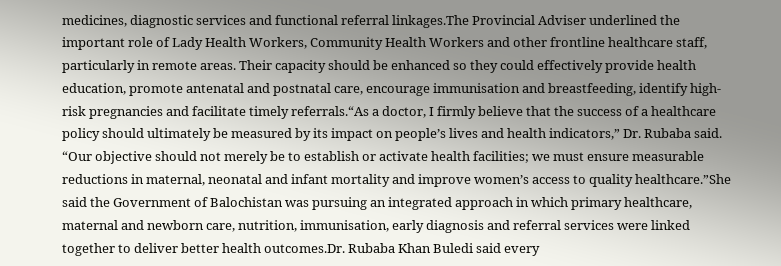medicines, diagnostic services and functional referral linkages.The Provincial Adviser underlined the important role of Lady Health Workers, Community Health Workers and other frontline healthcare staff, particularly in remote areas. Their capacity should be enhanced so they could effectively provide health education, promote antenatal and postnatal care, encourage immunisation and breastfeeding, identify high-risk pregnancies and facilitate timely referrals.“As a doctor, I firmly believe that the success of a healthcare policy should ultimately be measured by its impact on people’s lives and health indicators,” Dr. Rubaba said. “Our objective should not merely be to establish or activate health facilities; we must ensure measurable reductions in maternal, neonatal and infant mortality and improve women’s access to quality healthcare.”She said the Government of Balochistan was pursuing an integrated approach in which primary healthcare, maternal and newborn care, nutrition, immunisation, early diagnosis and referral services were linked together to deliver better health outcomes.Dr. Rubaba Khan Buledi said every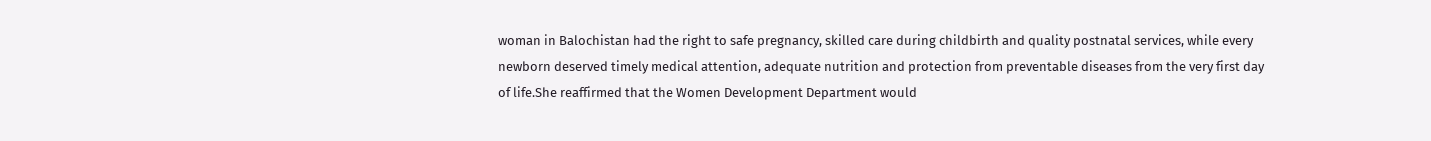woman in Balochistan had the right to safe pregnancy, skilled care during childbirth and quality postnatal services, while every newborn deserved timely medical attention, adequate nutrition and protection from preventable diseases from the very first day of life.She reaffirmed that the Women Development Department would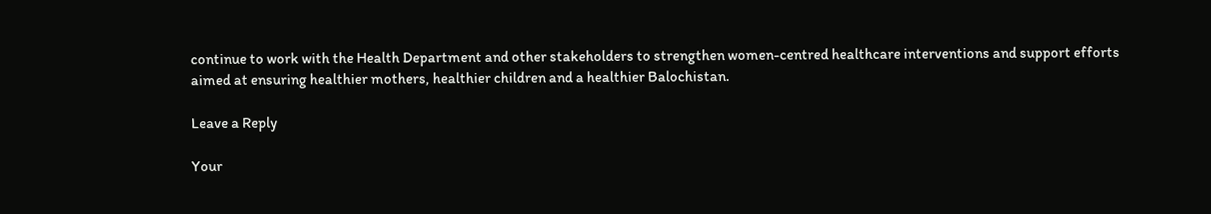continue to work with the Health Department and other stakeholders to strengthen women-centred healthcare interventions and support efforts aimed at ensuring healthier mothers, healthier children and a healthier Balochistan.

Leave a Reply

Your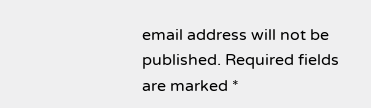email address will not be published. Required fields are marked *